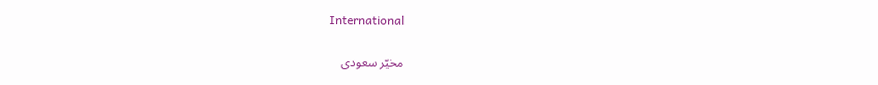International

مخیّر سعودی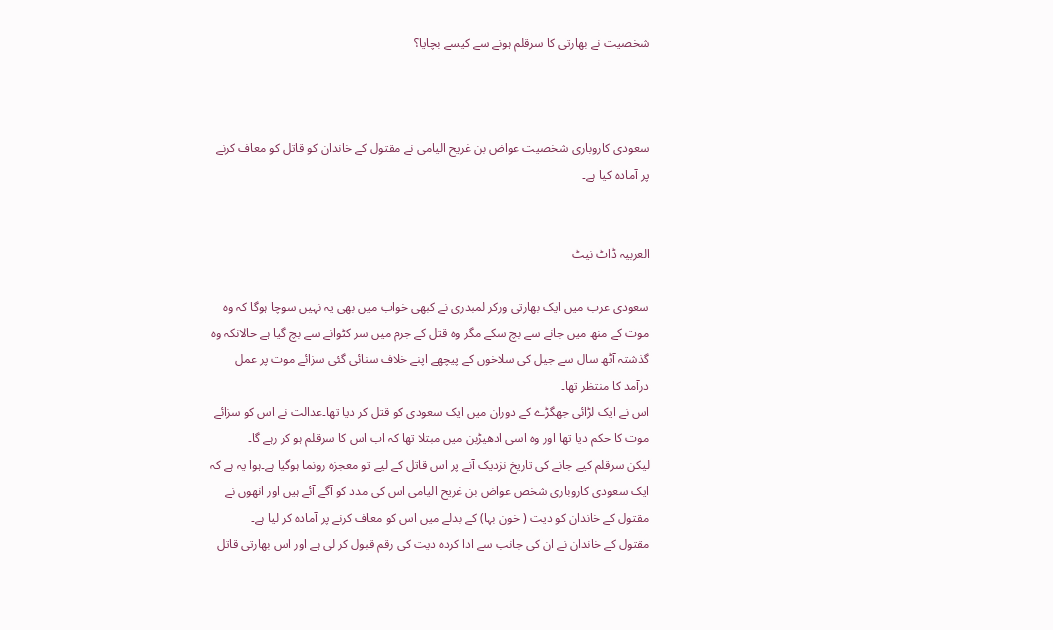شخصیت نے بھارتی کا سرقلم ہونے سے کیسے بچایا؟



سعودی کاروباری شخصیت عواض بن غریح الیامی نے مقتول کے خاندان کو قاتل کو معاف کرنے پر آمادہ کیا ہے۔


العربیہ ڈاٹ نیٹ

سعودی عرب میں ایک بھارتی ورکر لمبدری نے کبھی خواب میں بھی یہ نہیں سوچا ہوگا کہ وہ موت کے منھ میں جانے سے بچ سکے مگر وہ قتل کے جرم میں سر کٹوانے سے بچ گیا ہے حالانکہ وہ گذشتہ آٹھ سال سے جیل کی سلاخوں کے پیچھے اپنے خلاف سنائی گئی سزائے موت پر عمل درآمد کا منتظر تھا۔
اس نے ایک لڑائی جھگڑے کے دوران میں ایک سعودی کو قتل کر دیا تھا۔عدالت نے اس کو سزائے موت کا حکم دیا تھا اور وہ اسی ادھیڑبن میں مبتلا تھا کہ اب اس کا سرقلم ہو کر رہے گا۔
لیکن سرقلم کیے جانے کی تاریخ نزدیک آنے پر اس قاتل کے لیے تو معجزہ رونما ہوگیا ہے۔ہوا یہ ہے کہ ایک سعودی کاروباری شخص عواض بن غریح الیامی اس کی مدد کو آگے آئے ہیں اور انھوں نے مقتول کے خاندان کو دیت ( خون بہا) کے بدلے میں اس کو معاف کرنے پر آمادہ کر لیا ہے۔
مقتول کے خاندان نے ان کی جانب سے ادا کردہ دیت کی رقم قبول کر لی ہے اور اس بھارتی قاتل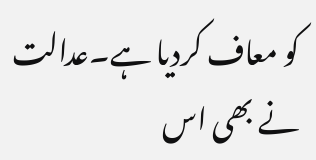کو معاف کردیا ہے۔عدالت نے بھی اس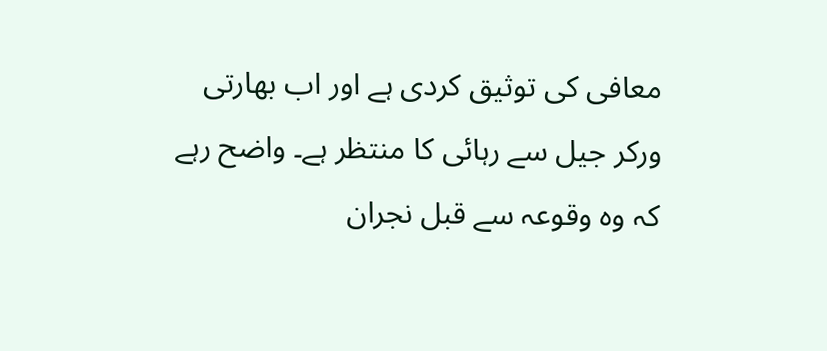معافی کی توثیق کردی ہے اور اب بھارتی ورکر جیل سے رہائی کا منتظر ہے۔ واضح رہے کہ وہ وقوعہ سے قبل نجران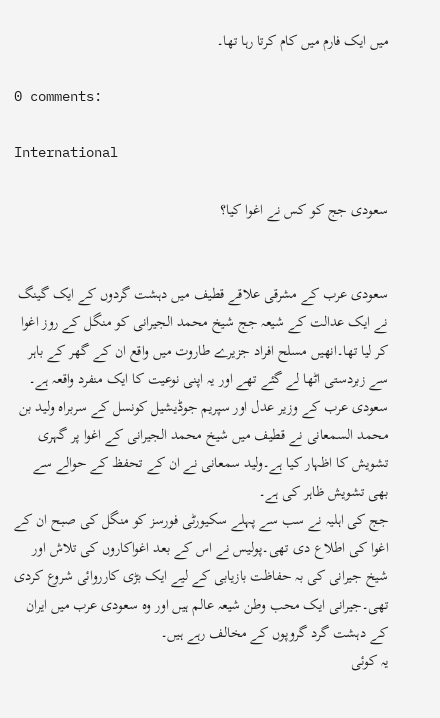میں ایک فارم میں کام کرتا رہا تھا۔

0 comments:

International

سعودی جج کو کس نے اغوا کیا؟


سعودی عرب کے مشرقی علاقے قطیف میں دہشت گردوں کے ایک گینگ نے ایک عدالت کے شیعہ جج شیخ محمد الجیرانی کو منگل کے روز اغوا کر لیا تھا۔انھیں مسلح افراد جزیرے طاروت میں واقع ان کے گھر کے باہر سے زبردستی اٹھا لے گئے تھے اور یہ اپنی نوعیت کا ایک منفرد واقعہ ہے۔
سعودی عرب کے وزیر عدل اور سپریم جوڈیشیل کونسل کے سربراہ ولید بن محمد السمعانی نے قطیف میں شیخ محمد الجیرانی کے اغوا پر گہری تشویش کا اظہار کیا ہے۔ولید سمعانی نے ان کے تحفظ کے حوالے سے بھی تشویش ظاہر کی ہے۔
جج کی اہلیہ نے سب سے پہلے سکیورٹی فورسز کو منگل کی صبح ان کے اغوا کی اطلاع دی تھی۔پولیس نے اس کے بعد اغواکاروں کی تلاش اور شیخ جیرانی کی بہ حفاظت بازیابی کے لیے ایک بڑی کارروائی شروع کردی تھی۔جیرانی ایک محب وطن شیعہ عالم ہیں اور وہ سعودی عرب میں ایران کے دہشت گرد گروپوں کے مخالف رہے ہیں۔
یہ کوئی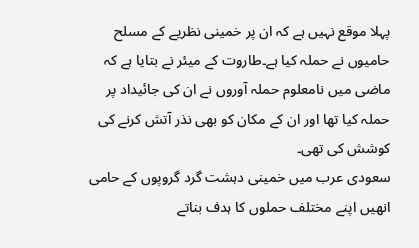پہلا موقع نہیں ہے کہ ان پر خمینی نظریے کے مسلح حامیوں نے حملہ کیا ہے۔طاروت کے میئر نے بتایا ہے کہ ماضی میں نامعلوم حملہ آوروں نے ان کی جائیداد پر حملہ کیا تھا اور ان کے مکان کو بھی نذر آتش کرنے کی کوشش کی تھی۔
سعودی عرب میں خمینی دہشت گرد گروپوں کے حامی انھیں اپنے مختلف حملوں کا ہدف بناتے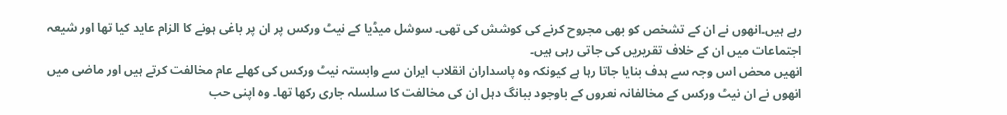رہے ہیں۔انھوں نے ان کے تشخص کو بھی مجروح کرنے کی کوشش کی تھی۔ سوشل میڈیا کے نیٹ ورکس پر ان پر باغی ہونے کا الزام عاید کیا تھا اور شیعہ اجتماعات میں ان کے خلاف تقریریں کی جاتی رہی ہیں۔
انھیں محض اس وجہ سے ہدف بنایا جاتا رہا ہے کیونکہ وہ پاسداران انقلاب ایران سے وابستہ نیٹ ورکس کی کھلے عام مخالفت کرتے ہیں اور ماضی میں انھوں نے ان نیٹ ورکس کے مخالفانہ نعروں کے باوجود ببانگ دہل ان کی مخالفت کا سلسلہ جاری رکھا تھا۔ وہ اپنی حب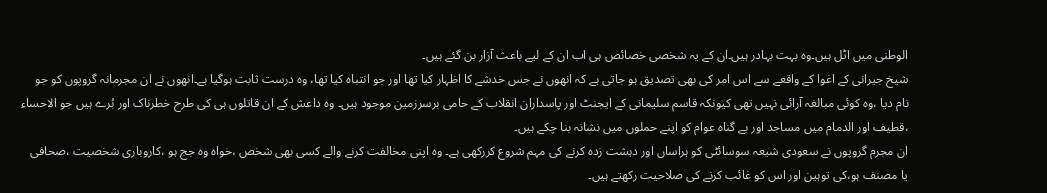الوطنی میں اٹل ہیں۔وہ بہت بہادر ہیں۔ان کے یہ شخصی خصائص ہی اب ان کے لیے باعث آزار بن گئے ہیں۔
شیخ جیرانی کے اغوا کے واقعے سے اس امر کی بھی تصدیق ہو جاتی ہے کہ انھوں نے جس خدشے کا اظہار کیا تھا اور جو انتباہ کیا تھا، وہ درست ثابت ہوگیا ہے۔انھوں نے ان مجرمانہ گروپوں کو جو نام دیا ،وہ کوئی مبالغہ آرائی نہیں تھی کیونکہ قاسم سلیمانی کے ایجنٹ اور پاسداران انقلاب کے حامی برسرزمین موجود ہیں۔ وہ داعش کے ان قاتلوں ہی کی طرح خطرناک اور بُرے ہیں جو الاحساء ،قطیف اور الدمام میں مساجد اور بے گناہ عوام کو اپنے حملوں میں نشانہ بنا چکے ہیں۔
ان مجرم گروپوں نے سعودی شیعہ سوسائٹی کو ہراساں اور دہشت زدہ کرنے کی مہم شروع کررکھی ہے۔ وہ اپنی مخالفت کرنے والے کسی بھی شخص ،خواہ وہ جج ہو ،کاروباری شخصیت ،صحافی یا مصنف ہو،کی توہین اور اس کو غائب کرنے کی صلاحیت رکھتے ہیں۔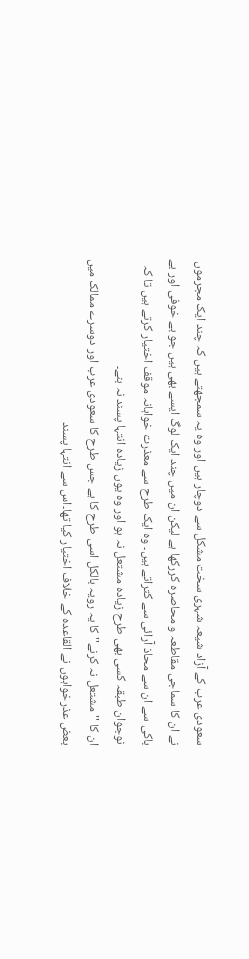سعودی عرب کے آزاد شیعہ شہری سخت مشکل سے دوچار ہیں اور وہ یہ سمجھتے ہیں کہ چند ایک مجرموں نے ان کا سماجی مقاطعہ و محاصرہ کررکھا ہے لیکن ان میں چند ایک لوگ ایسے بھی ہیں جو بے خوفی اور بے باکی سے ان سے محاذ آرائی سے کتراتے ہیں۔ وہ ایک طرح سے معذرت خواہانہ موقف اختیار کرتے ہیں تا کہ نوجوان طبقہ کسی بھی طرح زیادہ مشتعل نہ ہو اور وہ یوں زیادہ انتہا پسند نہ بنے۔
ان کا ''مشتعل نہ کرنے'' کا یہ رویہ بالکل اسی طرح کا ہے جس طرح کا سعودی عرب اور دوسرے ممالک میں بعض عذرخواہوں نے القاعدہ کے خلاف اختیار کیا تھا۔اس سے انتہا پسند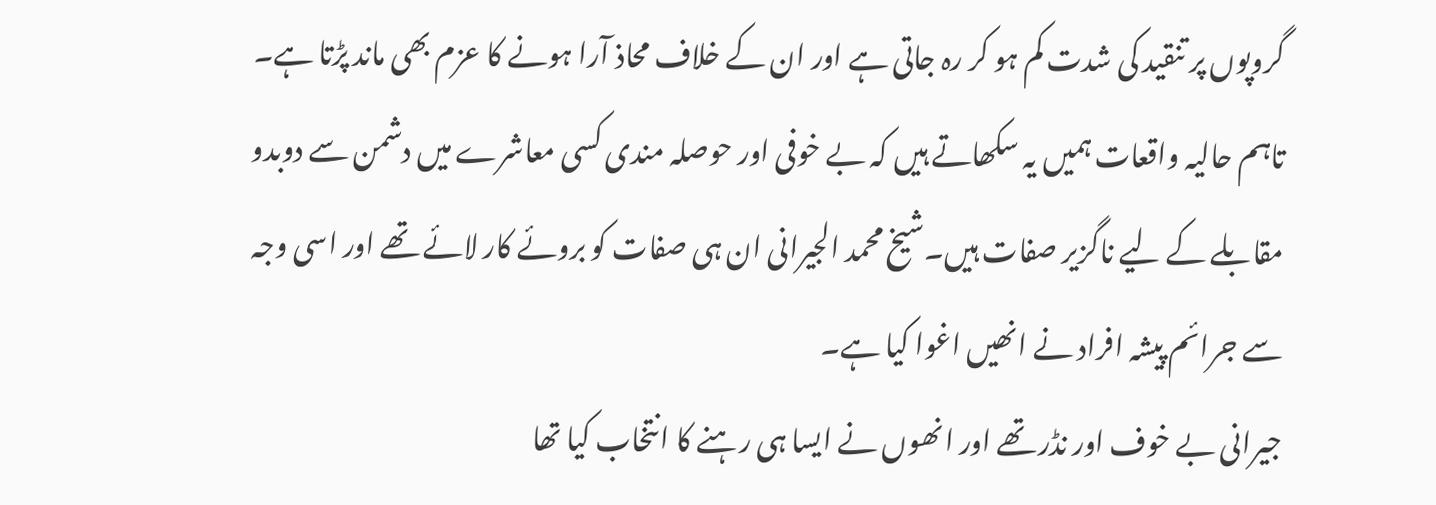گروپوں پر تنقید کی شدت کم ہو کر رہ جاتی ہے اور ان کے خلاف محاذ آرا ہونے کا عزم بھی ماند پڑتا ہے۔
تاہم حالیہ واقعات ہمیں یہ سکھاتے ہیں کہ بے خوفی اور حوصلہ مندی کسی معاشرے میں دشمن سے دوبدو مقابلے کے لیے ناگزیر صفات ہیں۔شیخ محمد الجیرانی ان ہی صفات کو بروئے کار لائے تھے اور اسی وجہ سے جرائم پیشہ افراد نے انھیں اغوا کیا ہے۔
جیرانی بے خوف اور نڈر تھے اور انھوں نے ایسا ہی رہنے کا انتخاب کیا تھا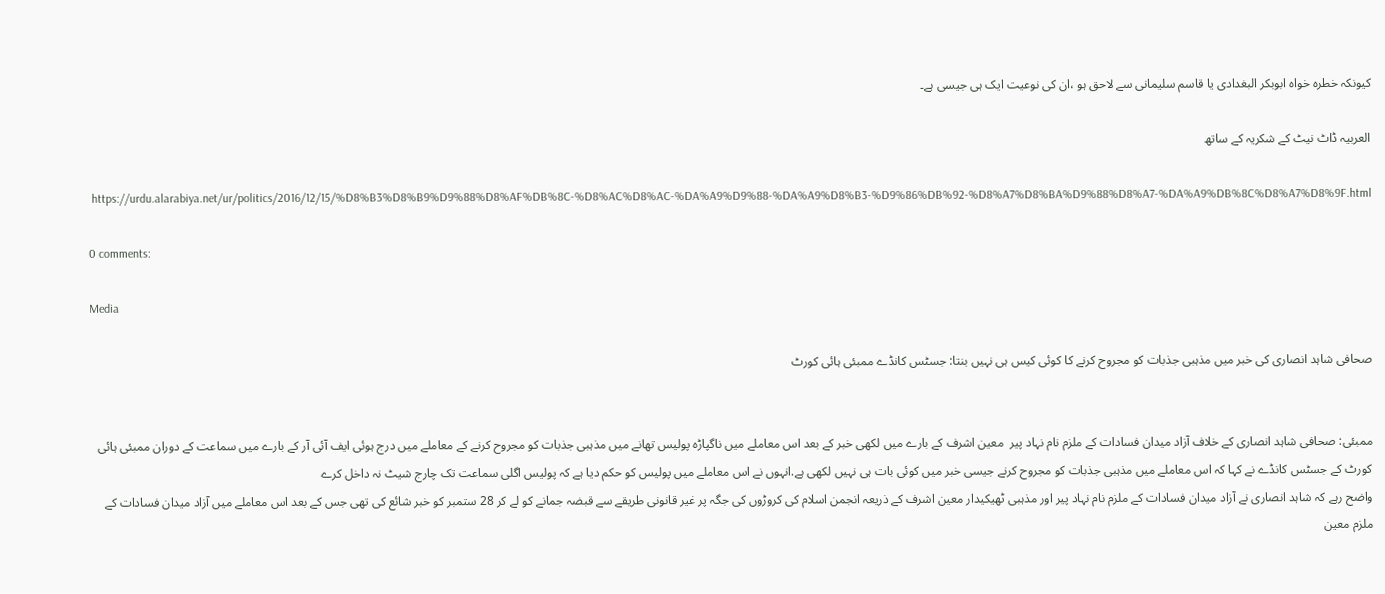کیونکہ خطرہ خواہ ابوبکر البغدادی یا قاسم سلیمانی سے لاحق ہو ،ان کی نوعیت ایک ہی جیسی ہے۔

العربیہ ڈاٹ نیٹ کے شکریہ کے ساتھ

 https://urdu.alarabiya.net/ur/politics/2016/12/15/%D8%B3%D8%B9%D9%88%D8%AF%DB%8C-%D8%AC%D8%AC-%DA%A9%D9%88-%DA%A9%D8%B3-%D9%86%DB%92-%D8%A7%D8%BA%D9%88%D8%A7-%DA%A9%DB%8C%D8%A7%D8%9F.html

0 comments:

Media

صحافی شاہد انصاری کی خبر میں مذہبی جذبات کو مجروح کرنے کا کوئی کیس ہی نہیں بنتا: جسٹس كانڈے ممبئی ہائی کورٹ


ممبئی: صحافی شاہد انصاری کے خلاف آزاد میدان فسادات کے ملزم نام نہاد پیر  معین اشرف کے بارے میں لکھی خبر کے بعد اس معاملے میں ناگپاڑہ پولیس تھانے میں مذہبی جذبات کو مجروح کرنے کے معاملے میں درج ہوئی ایف آئی آر کے بارے میں سماعت کے دوران ممبئی ہائی کورٹ کے جسٹس كانڈے نے کہا کہ اس معاملے میں مذہبی جذبات کو مجروح کرنے جیسی خبر میں کوئی بات ہی نہیں لکھی ہے.انہوں نے اس معاملے میں پولیس کو حکم دیا ہے کہ پولیس اگلی سماعت تک چارج شیٹ نہ داخل کرے
واضح رہے کہ شاہد انصاری نے آزاد میدان فسادات کے ملزم نام نہاد پیر اور مذہبی ٹھیکیدار معین اشرف کے ذریعہ انجمن اسلام کی کروڑوں کی جگہ پر غیر قانونی طریقے سے قبضہ جمانے کو لے کر 28 ستمبر کو خبر شائع کی تھی جس کے بعد اس معاملے میں آزاد میدان فسادات کے ملزم معین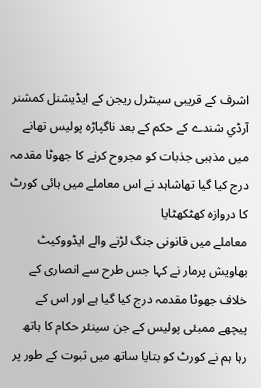اشرف کے قریبی سینٹرل ریجن کے ایڈیشنل کمشنر آرڈي شندے کے حکم کے بعد ناگپاڑہ پولیس تھانے میں مذہبی جذبات کو مجروح کرنے کا جھوٹا مقدمہ درج کیا گیا تھاشاہد نے اس معاملے میں ہائی کورٹ کا دروازہ کھٹکھٹایا
معاملے میں قانونی جنگ لڑنے والے ایڈووكیٹ بھاویش پرمار نے کہا جس طرح سے انصاری کے خلاف جھوٹا مقدمہ درج کیا گیا ہے اور اس کے پیچھے ممبئی پولیس کے جن سینئر حکام کا ہاتھ رہا ہم نے کورٹ کو بتایا ساتھ میں ثبوت کے طور پر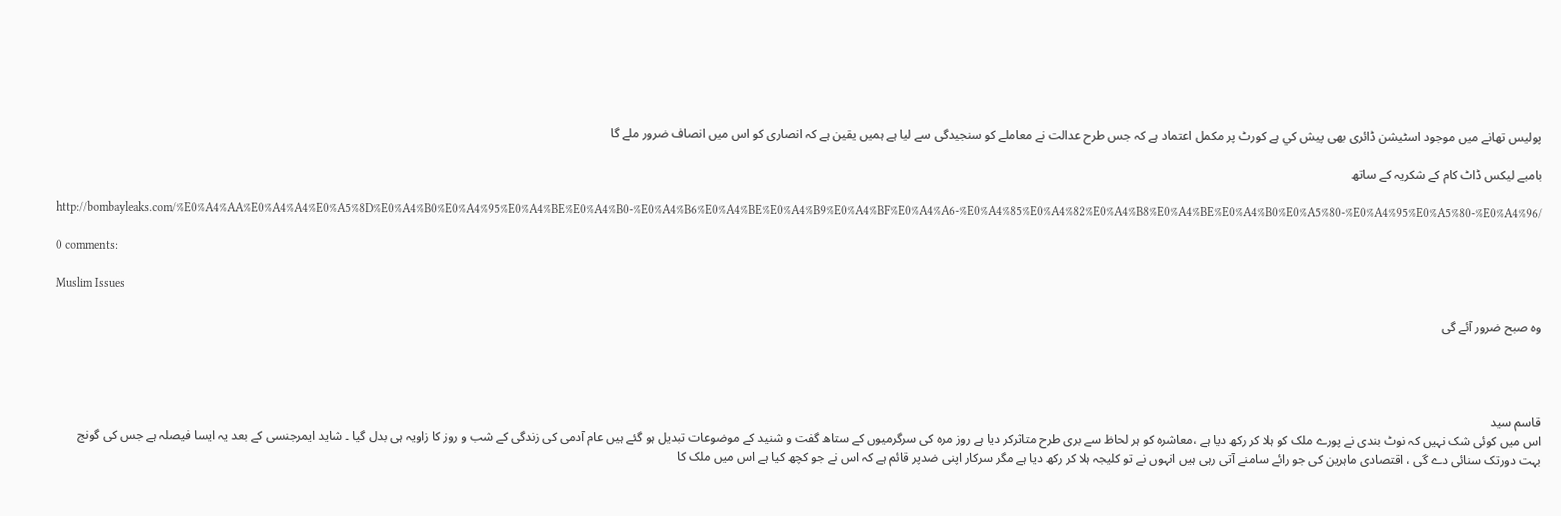پولیس تھانے میں موجود اسٹیشن ڈائری بھی پیش كي ہے کورٹ پر مکمل اعتماد ہے کہ جس طرح عدالت نے معاملے کو سنجیدگی سے لیا ہے ہمیں یقین ہے کہ انصاری کو اس میں انصاف ضرور ملے گا

بامبے لیکس ڈاٹ کام کے شکریہ کے ساتھ

http://bombayleaks.com/%E0%A4%AA%E0%A4%A4%E0%A5%8D%E0%A4%B0%E0%A4%95%E0%A4%BE%E0%A4%B0-%E0%A4%B6%E0%A4%BE%E0%A4%B9%E0%A4%BF%E0%A4%A6-%E0%A4%85%E0%A4%82%E0%A4%B8%E0%A4%BE%E0%A4%B0%E0%A5%80-%E0%A4%95%E0%A5%80-%E0%A4%96/

0 comments:

Muslim Issues

وہ صبح ضرور آئے گی




قاسم سید
اس میں کوئی شک نہیں کہ نوٹ بندی نے پورے ملک کو ہلا کر رکھ دیا ہے ،معاشرہ کو ہر لحاظ سے بری طرح متاثرکر دیا ہے روز مرہ کی سرگرمیوں کے ستاھ گفت و شنید کے موضوعات تبدیل ہو گئے ہیں عام آدمی کی زندگی کے شب و روز کا زاویہ ہی بدل گیا ۔ شاید ایمرجنسی کے بعد یہ ایسا فیصلہ ہے جس کی گونج بہت دورتک سنائی دے گی ، اقتصادی ماہرین کی جو رائے سامنے آتی رہی ہیں انہوں نے تو کلیجہ ہلا کر رکھ دیا ہے مگر سرکار اپنی ضدپر قائم ہے کہ اس نے جو کچھ کیا ہے اس میں ملک کا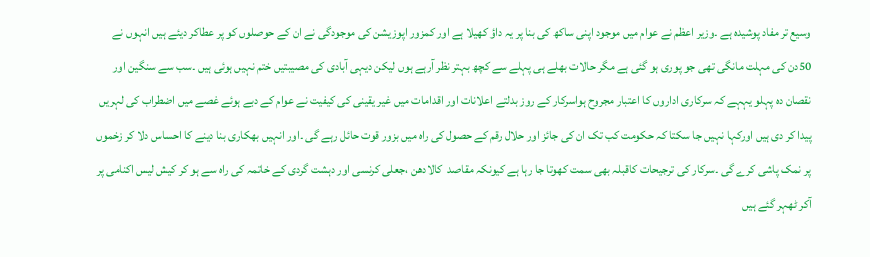وسیع تر مفاد پوشیدہ ہے ۔وزیر اعظم نے عوام میں موجود اپنی ساکھ کی بنا پر یہ داؤ کھیلا ہے اور کمزور اپوزیشن کی موجودگی نے ان کے حوصلوں کو پر عطاکر دیئے ہیں انہوں نے 50دن کی مہلت مانگی تھی جو پوری ہو گئی ہے مگر حالات بھلے ہی پہلے سے کچھ بہتر نظر آرہے ہوں لیکن دیہی آبادی کی مصیبتیں ختم نہیں ہوئی ہیں ۔سب سے سنگین اور نقصان دہ پہلو یہہے کہ سرکاری اداروں کا اعتبار مجروح ہواسرکار کے روز بدلتے اعلانات اور اقدامات میں غیر یقینی کی کیفیت نے عوام کے دبے ہوئے غصے میں اضطراب کی لہریں پیدا کر دی ہیں اورکہا نہیں جا سکتا کہ حکومت کب تک ان کی جائز اور حلال رقم کے حصول کی راہ میں بزور قوت حائل رہے گی ۔اور انہیں بھکاری بنا دینے کا احساس دلا کر زخموں پر نمک پاشی کرے گی ۔سرکار کی ترجیحات کاقبلہ بھی سمت کھوتا جا رہا ہے کیونکہ مقاصد  کالادھن ،جعلی کرنسی اور دہشت گردی کے خاتمہ کی راہ سے ہو کر کیش لیس اکنامی پر آکر ٹھہر گئے ہیں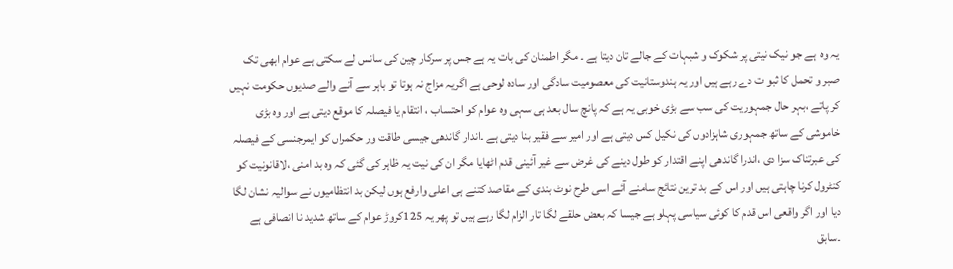یہ وہ  ہے جو نیک نیتی پر شکوک و شبہات کے جالے تان دیتا ہے ۔ مگر اطمنان کی بات یہ ہے جس پر سرکار چین کی سانس لے سکتی ہے عوام ابھی تک صبر و تحمل کا ثبو ت دے رہے ہیں اور یہ ہندوستانیت کی معصومیت سادگی اور سادہ لوحی ہے اگریہ مزاج نہ ہوتا تو باہر سے آنے والے صدیوں حکومت نہیں کر پاتے ،بہر حال جمہوریت کی سب سے بڑی خوبی یہ ہے کہ پانچ سال بعد ہی سہی وہ عوام کو احتساب ، انتقام یا فیصلہ کا موقع دیتی ہے اور وہ بڑی خاموشی کے ساتھ جمہوری شاہزادوں کی نکیل کس دیتی ہے اور امیر سے فقیر بنا دیتی ہے ۔اندار گاندھی جیسی طاقت ور حکمراں کو ایمرجنسی کے فیصلہ کی عبرتناک سزا دی ،اندرا گاندھی اپنے اقتدار کو طول دینے کی غرض سے غیر آئینی قدم اٹھایا مگر ان کی نیت یہ ظاہر کی گئی کہ وہ بد امنی ،لاقانونیت کو کنٹرول کرنا چاہتی ہیں اور اس کے بد ترین نتائج سامنے آئے اسی طرح نوٹ بندی کے مقاصد کتنے ہی اعلی وارفع ہوں لیکن بد انتظامیوں نے سوالیہ نشان لگا دیا اور اگر واقعی اس قدم کا کوئی سیاسی پہلو ہے جیسا کہ بعض حلقے لگا تار الزام لگا رہے ہیں تو پھر یہ 125کروڑ عوام کے ساتھ شدید نا انصافی ہے ۔سابق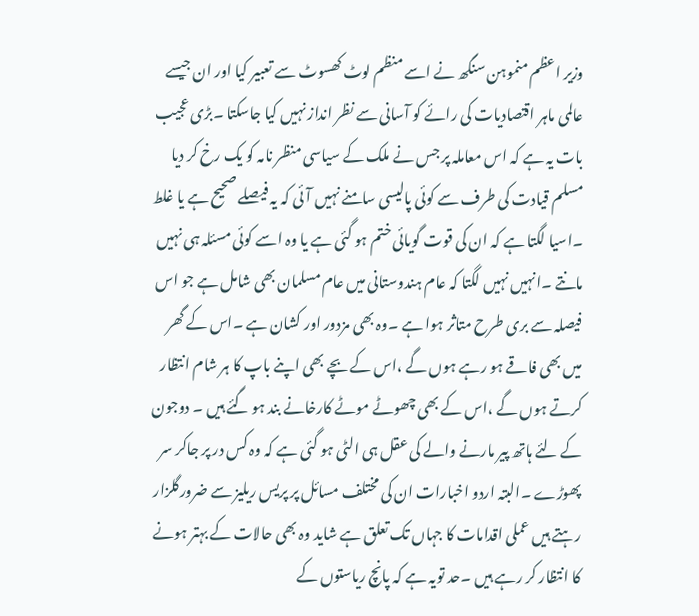وزیر اعظم منموہن سنگھ نے اسے منظم لوٹ کھسوٹ سے تعبیر کیا اور ان جیسے عالمی ماہر اقتصادیات کی رائے کو آسانی سے نظر انداز نہیں کیا جاسکتا ۔بڑی عجیب بات یہ ہے کہ اس معاملہ پر جس نے ملک کے سیاسی منظر نامہ کو یک رخ کر دیا مسلم قیادت کی طرف سے کوئی پالیسی سامنے نہیں آئی کہ یہ فیصلے صحیح ہے یا غلط ۔اسیا لگتا ہے کہ ان کی قوت گویائی ختم ہو گئی ہے یا وہ اسے کوئی مسئلہ ہی نہیں مانتے ۔انہیں نہیں لگتا کہ عام ہندوستانی میں عام مسلمان بھی شامل ہے جو اس فیصلہ سے بری طرح متاثر ہوا ہے ۔وہ بھی مزدور اور کشان ہے ۔اس کے گھر میں بھی فاقے ہو رہے ہوں گے ،اس کے بچے بھی اپنے باپ کا ہر شام انتظار کرتے ہوں گے ،اس کے بھی چھوٹے موٹے کارخانے بند ہو گئے ہیں ۔ دوجون کے لئے ہاتھ پیر مارنے والے کی عقل ہی الٹی ہو گئی ہے کہ وہ کس در پر جاکر سر پھوڑے ۔البتہ اردو اخبارات ان کی مختلف مسائل پر پریس ریلیز سے ضرورگلزار رہتے ہیں عملی اقدامات کا جہاں تک تعلق ہے شاید وہ بھی حالات کے بہتر ہونے کا انتظار کر رہے ہیں ۔حد تویہ ہے کہ پانچ ریاستوں کے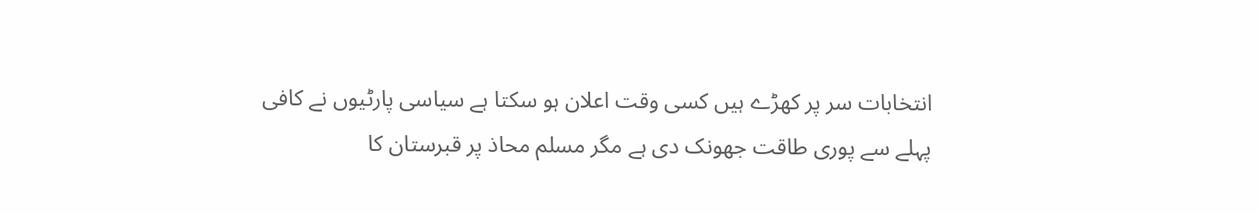انتخابات سر پر کھڑے ہیں کسی وقت اعلان ہو سکتا ہے سیاسی پارٹیوں نے کافی پہلے سے پوری طاقت جھونک دی ہے مگر مسلم محاذ پر قبرستان کا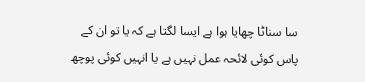سا سناٹا چھایا ہوا ہے ایسا لگتا ہے کہ یا تو ان کے پاس کوئی لائحہ عمل نہیں ہے یا انہیں کوئی پوچھ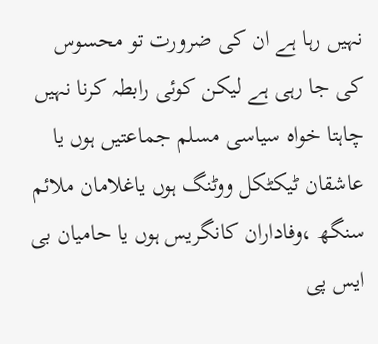نہیں رہا ہے ان کی ضرورت تو محسوس کی جا رہی ہے لیکن کوئی رابطہ کرنا نہیں چاہتا خواہ سیاسی مسلم جماعتیں ہوں یا عاشقان ٹیکٹکل ووٹنگ ہوں یاغلامان ملائم سنگھ ،وفاداران کانگریس ہوں یا حامیان بی ایس پی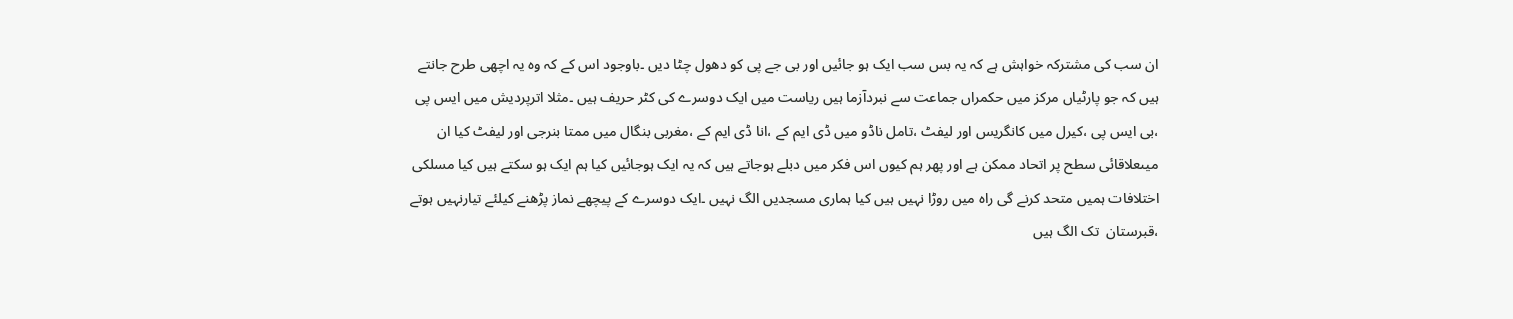ان سب کی مشترکہ خواہش ہے کہ یہ بس سب ایک ہو جائیں اور بی جے پی کو دھول چٹا دیں ۔باوجود اس کے کہ وہ یہ اچھی طرح جانتے ہیں کہ جو پارٹیاں مرکز میں حکمراں جماعت سے نبردآزما ہیں ریاست میں ایک دوسرے کی کٹر حریف ہیں ۔مثلا اترپردیش میں ایس پی ،بی ایس پی ،کیرل میں کانگریس اور لیفٹ ،تامل ناڈو میں ڈی ایم کے ،انا ڈی ایم کے ،مغربی بنگال میں ممتا بنرجی اور لیفٹ کیا ان میںعلاقائی سطح پر اتحاد ممکن ہے اور پھر ہم کیوں اس فکر میں دبلے ہوجاتے ہیں کہ یہ ایک ہوجائیں کیا ہم ایک ہو سکتے ہیں کیا مسلکی اختلافات ہمیں متحد کرنے گی راہ میں روڑا نہیں ہیں کیا ہماری مسجدیں الگ نہیں ۔ایک دوسرے کے پیچھے نماز پڑھنے کیلئے تیارنہیں ہوتے ،قبرستان  تک الگ ہیں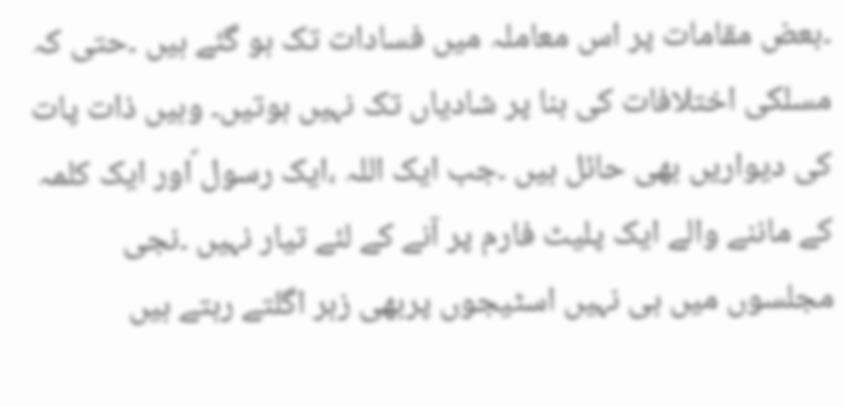۔بعض مقامات پر اس معاملہ میں فسادات تک ہو گئے ہیں ۔حتی کہ مسلکی اختلافات کی بنا پر شادیاں تک نہیں ہوتیں۔ وہیں ذات پات کی دیواریں بھی حائل ہیں ۔جب ایک اللہ ،ایک رسول ؐاور ایک کلمہ کے ماننے والے ایک پلیٹ فارم پر آنے کے لئے تیار نہیں ۔نجی مجلسوں میں ہی نہیں اسٹیجوں پربھی زہر اگلتے رہتے ہیں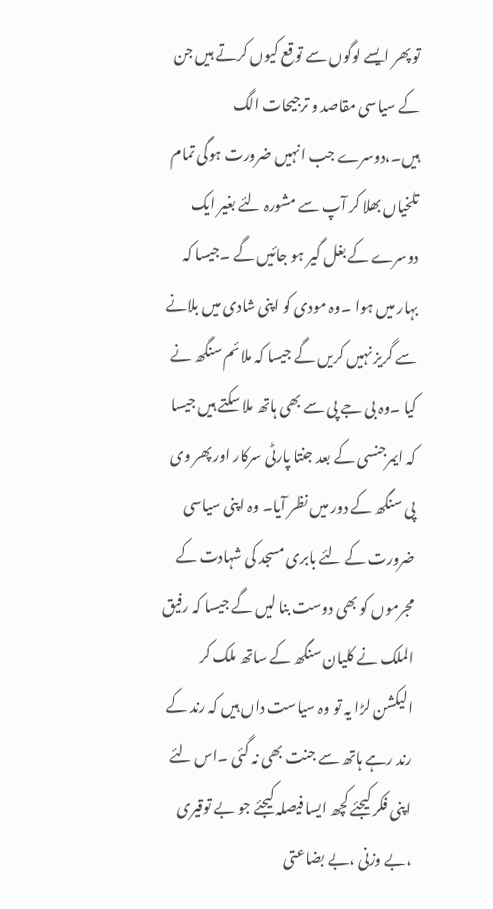تو پھر ایسے لوگوں سے توقع کیوں کرتے ہیں جن کے سیاسی مقاصد و ترجیحات الگ ہیں۔،دوسرے جب انہیں ضرورت ہوگی تمام تلخیاں بھلا کر آپ سے مشورہ لئے بغیر ایک دوسرے کے بغل گیر ہو جائیں گے ۔جیسا کہ بہار میں ہوا ۔وہ مودی کو اپنی شادی میں بلانے سے گریز نہیں کریں گے جیسا کہ ملائم سنگھ نے کیا ۔وہ بی جے پی سے بھی ہاتھ ملا سکتے ہیں جیسا کہ ایمرجنسی کے بعد جنتا پارٹی سرکار اور پھر وی پی سنگھ کے دور میں نظر آیا۔ وہ اپنی سیاسی ضرورت کے لئے بابری مسجد کی شہادت کے مجرموں کو بھی دوست بنا لیں گے جیسا کہ رفیق الملک نے کلیان سنگھ کے ساتھ ملک کر الیکشن لڑا یہ تو وہ سیاست داں ہیں کہ رند کے رند رہے ہاتھ سے جنت بھی نہ گئی ۔اس لئے اپنی فکر کیجئے کچھ ایسا فیصلہ کیجئے جو بے توقیری ،بے وزنی ،بے بضاعتی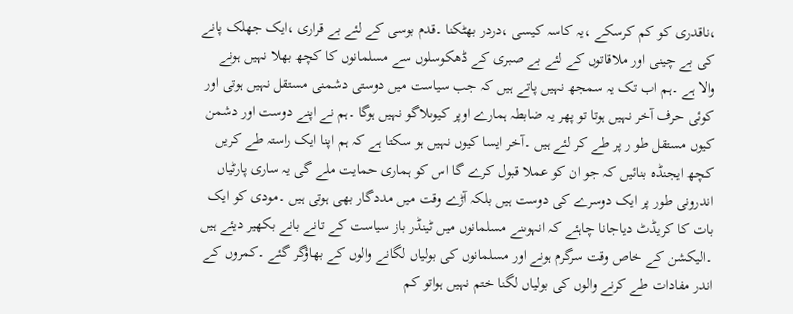،ناقدری کو کم کرسکے ،یہ کاسہ کیسی ،دردر بھٹکنا ۔قدم بوسی کے لئے بے قراری ،ایک جھلک پانے کی بے چینی اور ملاقاتوں کے لئے بے صبری کے ڈھکوسلوں سے مسلمانوں کا کچھ بھلا نہیں ہونے والا ہے ۔ہم اب تک یہ سمجھ نہیں پاتے ہیں کہ جب سیاست میں دوستی دشمنی مستقل نہیں ہوتی اور کوئی حرف آخر نہیں ہوتا تو پھر یہ ضابطہ ہمارے اوپر کیوںلاگو نہیں ہوگا ۔ہم نے اپنے دوست اور دشمن کیوں مستقل طو ر پر طے کر لئے ہیں ۔آخر ایسا کیوں نہیں ہو سکتا ہے کہ ہم اپنا ایک راستہ طے کریں کچھ ایجنڈہ بنائیں کہ جو ان کو عملا قبول کرے گا اس کو ہماری حمایت ملے گی یہ ساری پارٹیاں اندرونی طور پر ایک دوسرے کی دوست ہیں بلکہ آڑے وقت میں مددگار بھی ہوتی ہیں ۔مودی کو ایک بات کا کریڈٹ دیاجانا چاہئے کہ انہوںنے مسلمانوں میں ٹینڈر باز سیاست کے تانے بانے بکھیر دیئے ہیں ۔الیکشن کے خاص وقت سرگرم ہونے اور مسلمانوں کی بولیاں لگانے والوں کے بھاؤگر گئے ۔کمروں کے اندر مفادات طے کرنے والوں کی بولیاں لگنا ختم نہیں ہواتو کم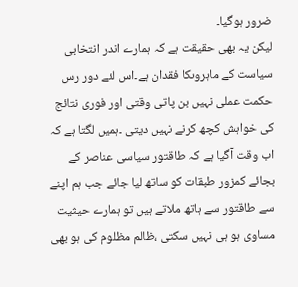ضرور ہوگیا۔
لیکن یہ بھی حقیقت ہے کہ ہمارے اندر انتخابی سیاست کے ماہروںکا فقدان ہے۔اس لئے دور رس حکمت عملی نہیں بن پاتی وقتی اور فوری نتائج کی خواہش کچھ کرنے نہیں دیتی ۔ہمیں لگتا ہے کہ اب وقت آگیا ہے کہ طاقتور سیاسی عناصر کے بجائے کمزور طبقات کو ساتھ لیا جائے جب ہم اپنے سے طاقتور سے ہاتھ ملاتے ہیں تو ہمارے حیثیت مساوی ہو ہی نہیں سکتی ،ظالم مظلوم کی ہو بھی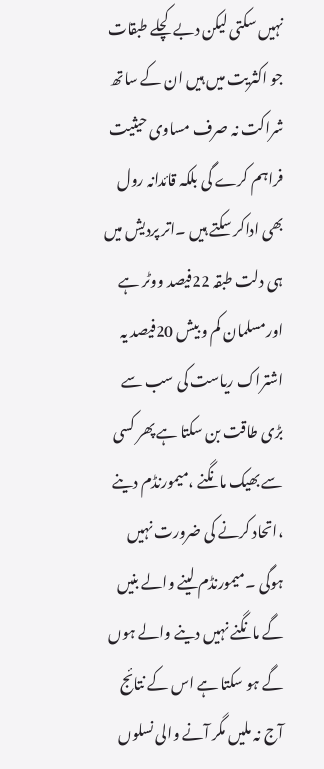نہیں سکتی لیکن دبے کچلے طبقات جو اکثریت میں ہیں ان کے ساتھ شراکت نہ صرف مساوی حیثیت فراہم کرے گی بلکہ قائدانہ رول بھی اداکر سکتے ہیں ۔اتر پردیش میں ہی دلت طبقہ 22فیصد ووٹر ہے اورمسلمان کم و بیش 20فیصد یہ اشتراک ریاست کی سب سے بڑی طاقت بن سکتا ہے پھر کسی سے بھیک مانگنے ،میمورنڈم دینے ،اتحاد کرنے کی ضرورت نہیں ہوگی ۔میمورنڈم لینے والے بنیں گے مانگنے نہیں دینے والے ہوں گے ہو سکتا ہے اس کے نتائج آج نہ ملیں مگر آنے والی نسلوں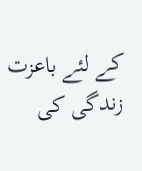کے لئے باعزت زندگی کی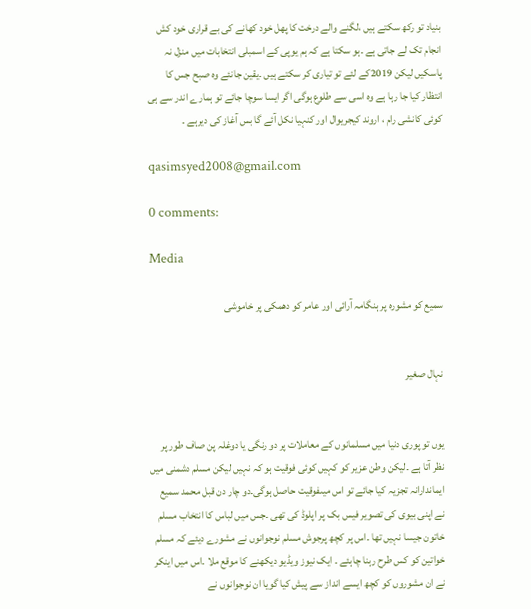بنیاد تو رکھ سکتے ہیں ،لگنے والے درخت کا پھل خود کھانے کی بے قراری خود کش انجام تک لے جاتی ہے ۔ہو سکتا ہے کہ ہم یوپی کے اسمبلی انتخابات میں منزل نہ پاسکیں لیکن 2019کے لئے تو تیاری کر سکتے ہیں ۔یقین جانئے وہ صبح جس کا انتظار کیا جا رہا ہے وہ اسی سے طلوع ہوگی اگر ایسا سوچا جائے تو ہمارے اندر سے ہی کوئی کانشی رام ، اروند کیجریوال اور کنہیا نکل آئے گا بس آغاز کی دیرہے ۔

qasimsyed2008@gmail.com

0 comments:

Media

سمیع کو مشورہ پر ہنگامہ آرائی اور عامر کو دھمکی پر خاموشی


نہال صغیر


یوں تو پوری دنیا میں مسلمانوں کے معاملات پر دو رنگی یا دوغلہ پن صاف طور پر نظر آتا ہے ۔لیکن وطن عزیر کو کہیں کوئی فوقیت ہو کہ نہیں لیکن مسلم دشمنی میں ایماندارانہ تجزیہ کیا جائے تو اس میںفوقیت حاصل ہوگی۔دو چار دن قبل محمد سمیع نے اپنی بیوی کی تصویر فیس بک پر اپلوڈ کی تھی ۔جس میں لباس کا انتخاب مسلم خاتون جیسا نہیں تھا ۔اس پر کچھ پرجوش مسلم نوجوانوں نے مشورے دیئے کہ مسلم خواتین کو کس طرح رہنا چاہئے ۔ ایک نیوز ویڈیو دیکھنے کا موقع ملا ۔اس میں اینکر نے ان مشوروں کو کچھ ایسے انداز سے پیش کیا گویا ان نوجوانوں نے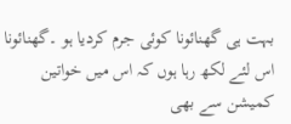بہت ہی گھنائونا کوئی جرم کردیا ہو ۔گھنائونا اس لئے لکھ رہا ہوں کہ اس میں خواتین کمیشن سے بھی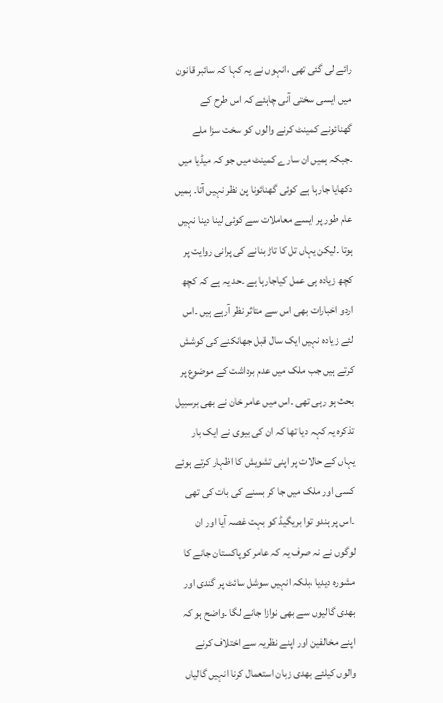رائے لی گئی تھی ،انہوں نے یہ کہا کہ سائبر قانون میں ایسی سختی آنی چاہئے کہ اس طرح کے گھنائونے کمینٹ کرنے والوں کو سخت سزا ملے ۔جبکہ ہمیں ان سارے کمینٹ میں جو کہ میڈیا میں دکھایا جارہا ہے کوئی گھنائونا پن نظر نہیں آتا۔ ہمیں عام طور پر ایسے معاملات سے کوئی لینا دینا نہیں ہوتا ۔لیکن یہاں تل کا تاڑ بنانے کی پرانی روایت پر کچھ زیادہ ہی عمل کیاجارہا ہے ۔حد یہ ہے کہ کچھ اردو اخبارات بھی اس سے متاثر نظر آرہے ہیں ۔اس لئے زیادہ نہیں ایک سال قبل جھانکنے کی کوشش کرتے ہیں جب ملک میں عدم برداشت کے موضوع پر بحث ہو رہی تھی ۔اس میں عامر خان نے بھی برسبیل تذکرہ یہ کہہ دیا تھا کہ ان کی بیوی نے ایک بار یہاں کے حالات پر اپنی تشویش کا اظہار کرتے ہوئے کسی اور ملک میں جا کر بسنے کی بات کی تھی ۔اس پر ہندو توا بریگیڈ کو بہت غصہ آیا اور ان لوگوں نے نہ صرف یہ کہ عامر کوپاکستان جانے کا مشورہ دیدیا ،بلکہ انہیں سوشل سائٹ پر گندی اور بھدی گالیوں سے بھی نوازا جانے لگا ۔واضح ہو کہ اپنے مخالفین اور اپنے نظریہ سے اختلاف کرنے والوں کیلئے بھدی زبان استعمال کرنا انہیں گالیاں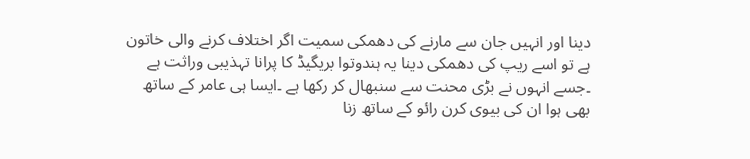دینا اور انہیں جان سے مارنے کی دھمکی سمیت اگر اختلاف کرنے والی خاتون ہے تو اسے ریپ کی دھمکی دینا یہ ہندوتوا بریگیڈ کا پرانا تہذیبی وراثت ہے ۔جسے انہوں نے بڑی محنت سے سنبھال کر رکھا ہے ۔ایسا ہی عامر کے ساتھ بھی ہوا ان کی بیوی کرن رائو کے ساتھ زنا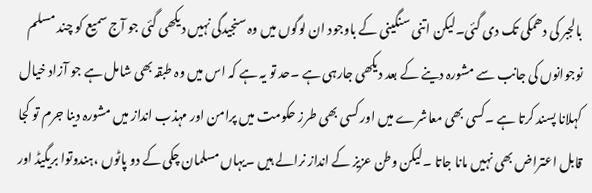بالجبر کی دھمکی تک دی گئی۔لیکن اتنی سنگینی کے باوجود ان لوگوں میں وہ سنجیدگی نہیں دیکھی گئی جو آج سمیع کو چند مسلم نوجوانوں کی جانب سے مشورہ دینے کے بعد دیکھی جارہی ہے ۔حد تو یہ ہے کہ اس میں وہ طبقہ بھی شامل ہے جو آزاد خیال کہلانا پسند کرتا ہے ۔کسی بھی معاشرے میں اور کسی بھی طرز حکومت میں پرامن اور مہذب انداز میں مشورہ دینا جرم تو کجا قابل اعتراض بھی نہیں مانا جاتا ۔لیکن وطن عزیز کے انداز نرالے ہیں ۔یہاں مسلمان چکی کے دو پاٹوں ،ہندوتوا بریگیڈ اور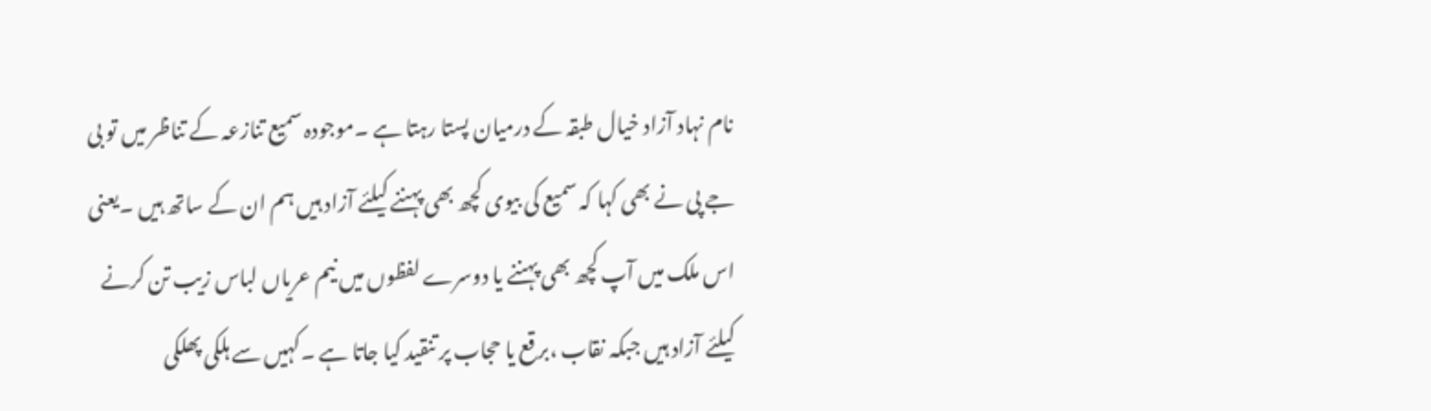نام نہاد آزاد خیال طبقہ کے درمیان پستا رہتا ہے ۔موجودہ سمیع تنازعہ کے تناظر میں تو بی جے پی نے بھی کہا کہ سمیع کی بیوی کچھ بھی پہننے کیلئے آزاد ہیں ہم ان کے ساتھ ہیں ۔یعنی اس ملک میں آپ کچھ بھی پہننے یا دوسرے لفظوں میں نیم عریاں لباس زیب تن کرنے کیلئے آزاد ہیں جبکہ نقاب ،برقع یا حجاب پر تنقید کیا جاتا ہے ۔کہیں سے ہلکی پھلکی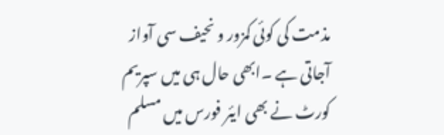مذمت کی کوئی کمزور و نحیف سی آواز آجاتی ہے ۔ابھی حال ہی میں سپریم کورٹ نے بھی ایئر فورس میں مسلم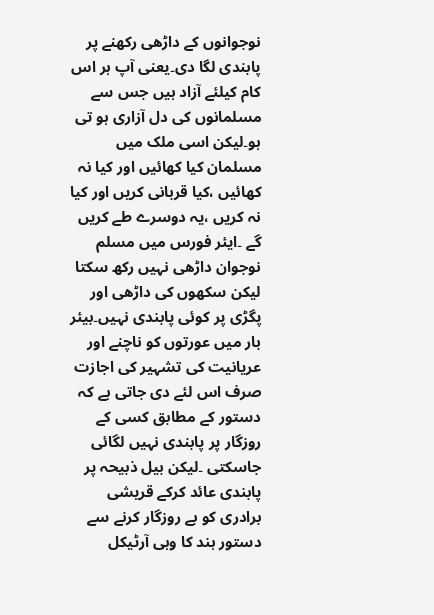نوجوانوں کے داڑھی رکھنے پر پابندی لگا دی۔یعنی آپ ہر اس کام کیلئے آزاد ہیں جس سے مسلمانوں کی دل آزاری ہو تی ہو۔لیکن اسی ملک میں مسلمان کیا کھائیں اور کیا نہ کھائیں ،کیا قربانی کریں اور کیا نہ کریں ،یہ دوسرے طے کریں گے ۔ایئر فورس میں مسلم نوجوان داڑھی نہیں رکھ سکتا لیکن سکھوں کی داڑھی اور پگڑی پر کوئی پابندی نہیں۔بیئر بار میں عورتوں کو ناچنے اور عریانیت کی تشہیر کی اجازت صرف اس لئے دی جاتی ہے کہ دستور کے مطابق کسی کے روزگار پر پابندی نہیں لگائی جاسکتی ۔لیکن بیل ذبیحہ پر پابندی عائد کرکے قریشی برادری کو بے روزگار کرنے سے دستور ہند کا وہی آرٹیکل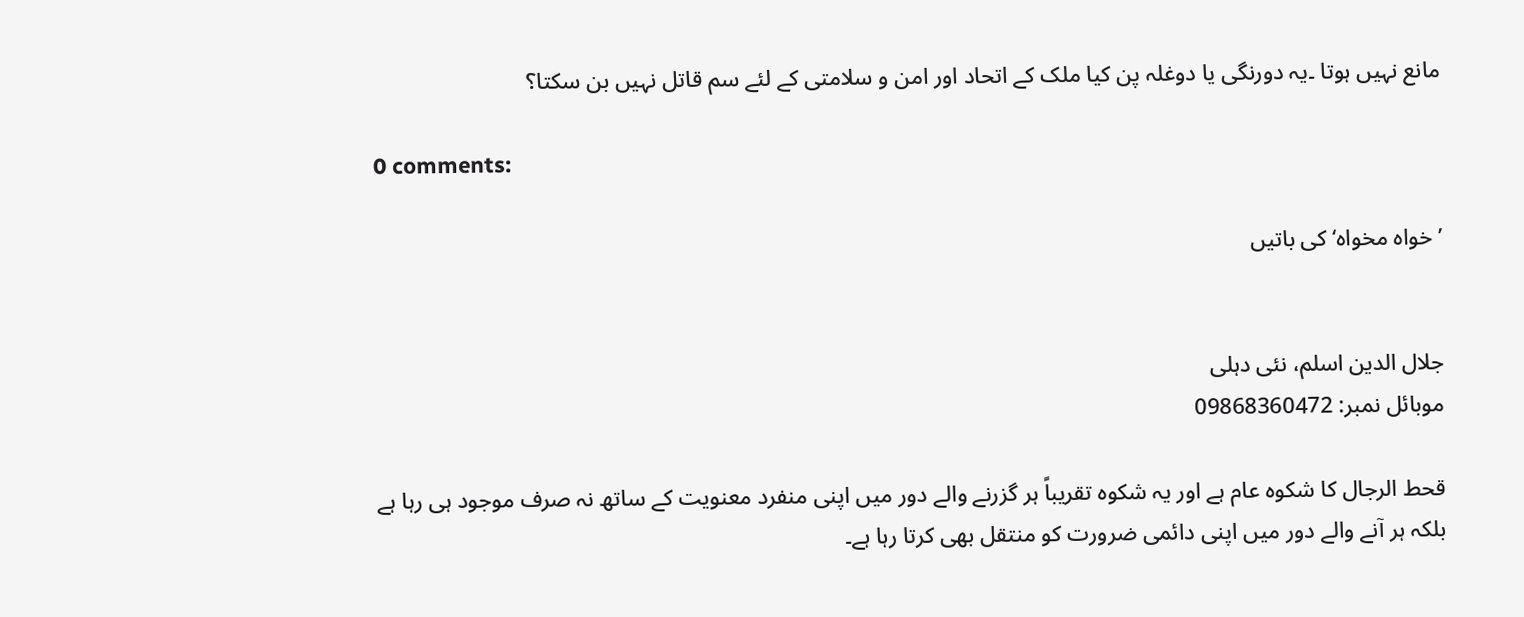مانع نہیں ہوتا ۔یہ دورنگی یا دوغلہ پن کیا ملک کے اتحاد اور امن و سلامتی کے لئے سم قاتل نہیں بن سکتا؟

0 comments:

’خواہ مخواہ‘ کی باتیں


جلال الدین اسلم، نئی دہلی
موبائل نمبر: 09868360472

قحط الرجال کا شکوہ عام ہے اور یہ شکوہ تقریباً ہر گزرنے والے دور میں اپنی منفرد معنویت کے ساتھ نہ صرف موجود ہی رہا ہے بلکہ ہر آنے والے دور میں اپنی دائمی ضرورت کو منتقل بھی کرتا رہا ہے۔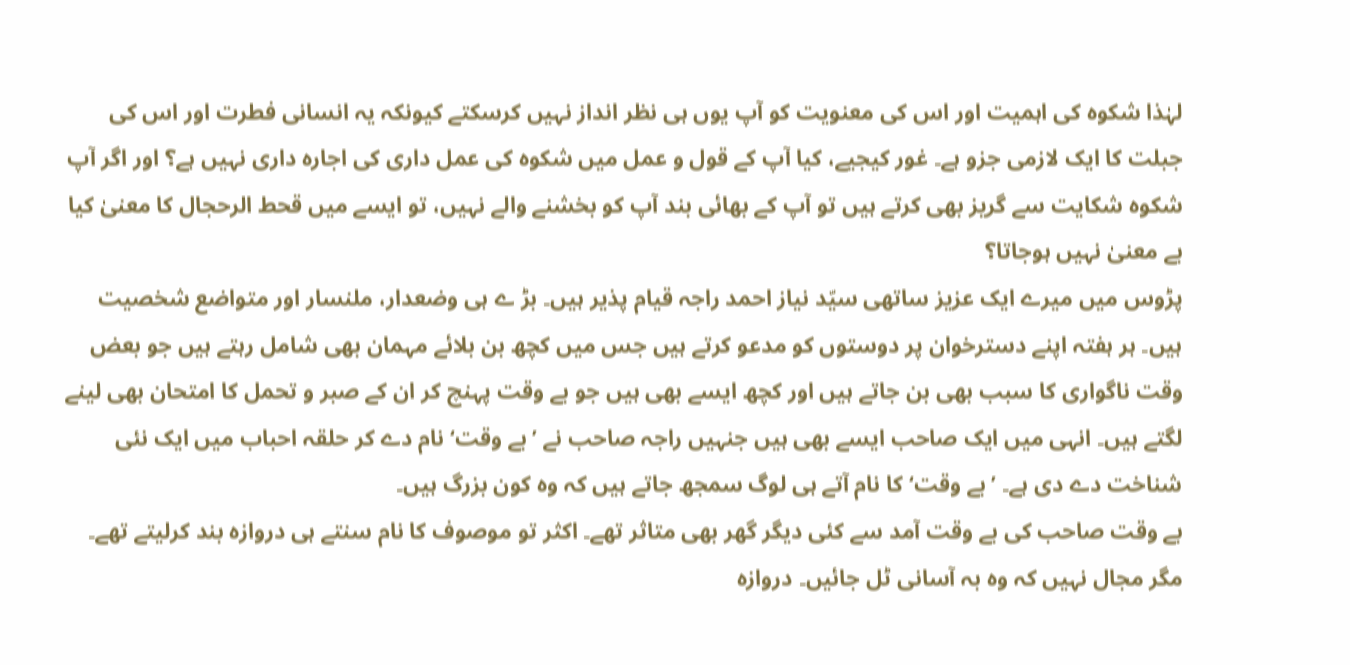لہٰذا شکوہ کی اہمیت اور اس کی معنویت کو آپ یوں ہی نظر انداز نہیں کرسکتے کیونکہ یہ انسانی فطرت اور اس کی جبلت کا ایک لازمی جزو ہے۔ غور کیجیے، کیا آپ کے قول و عمل میں شکوہ کی عمل داری کی اجارہ داری نہیں ہے؟ اور اگر آپ شکوہ شکایت سے گریز بھی کرتے ہیں تو آپ کے بھائی بند آپ کو بخشنے والے نہیں، تو ایسے میں قحط الرحجال کا معنیٰ کیا بے معنیٰ نہیں ہوجاتا؟
پڑوس میں میرے ایک عزیز ساتھی سیّد نیاز احمد راجہ قیام پذیر ہیں۔ بڑ ے ہی وضعدار، ملنسار اور متواضع شخصیت ہیں۔ ہر ہفتہ اپنے دسترخوان پر دوستوں کو مدعو کرتے ہیں جس میں کچھ بن بلائے مہمان بھی شامل رہتے ہیں جو بعض وقت ناگواری کا سبب بھی بن جاتے ہیں اور کچھ ایسے بھی ہیں جو بے وقت پہنچ کر ان کے صبر و تحمل کا امتحان بھی لینے لگتے ہیں۔ انہی میں ایک صاحب ایسے بھی ہیں جنہیں راجہ صاحب نے ’بے وقت‘ نام دے کر حلقہ احباب میں ایک نئی شناخت دے دی ہے۔ ’بے وقت‘ کا نام آتے ہی لوگ سمجھ جاتے ہیں کہ وہ کون بزرگ ہیں۔
بے وقت صاحب کی بے وقت آمد سے کئی دیگر گھر بھی متاثر تھے۔ اکثر تو موصوف کا نام سنتے ہی دروازہ بند کرلیتے تھے۔ مگر مجال نہیں کہ وہ بہ آسانی ٹل جائیں۔ دروازہ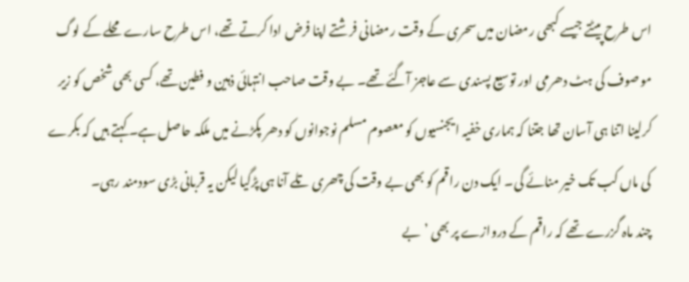اس طرح پیٹتے جیسے کبھی رمضان میں سحری کے وقت رمضانی فرشتے اپنا فرض ادا کرتے تھے، اس طرح سارے محلے کے لوگ موصوف کی ہٹ دھرمی اور توسیع پسندی سے عاجز آگئے تھے۔ بے وقت صاحب انتہائی ذہین و فطین تھے، کسی بھی شخص کو زیر کرلینا اتنا ہی آسان تھا جتنا کہ ہماری خفیہ ایجنسیوں کو معصوم مسلم نوجوانوں کو دھر پکڑنے میں ملکہ حاصل ہے۔ کہتے ہیں کہ بکرے کی ماں کب تک خیر منائے گی۔ ایک دن راقم کو بھی بے وقت کی چھری تلے آنا ہی پڑگیا لیکن یہ قربانی بڑی سودمند رہی۔
چند ماہ گزرے تھے کہ راقم کے دروازے پر بھی ’بے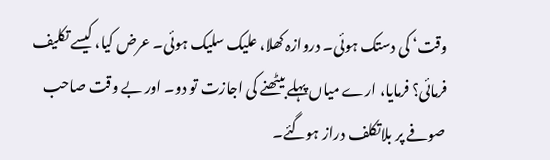وقت‘ کی دستک ہوئی۔ دروازہ کھلا، علیک سلیک ہوئی۔ عرض کیا، کیسے تکلیف فرمائی؟ فرمایا، ارے میاں پہلے بیٹھنے کی اجازت تو دو۔ اور بے وقت صاحب صوفے پر بلاتکلف دراز ہوگئے۔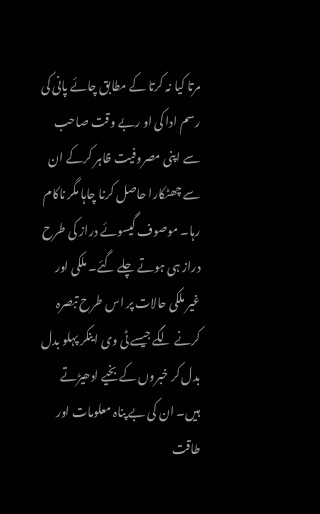مرتا کیا نہ کرتا کے مطابق چائے پانی کی رسم ادا کی او ربے وقت صاحب سے اپنی مصروفیت ظاہر کرکے ان سے چھٹکارا حاصل کرنا چاہا مگر ناکام رہا۔ موصوف گیسوئے دراز کی طرح دراز ہی ہوتے چلے گئے۔ ملکی اور غیر ملکی حالات پر اس طرح تبصرہ کرنے لگے جیسے ٹی وی اینکر پہلو بدل بدل کر خبروں کے بخیے ادھیڑتے ہیں۔ ان کی بے پناہ معلومات اور طاقت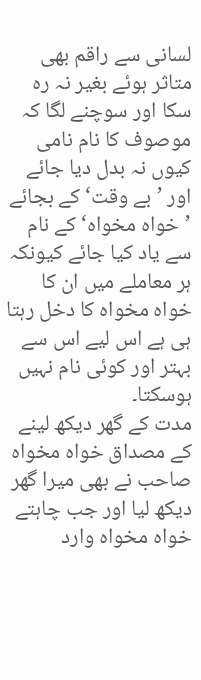لسانی سے راقم بھی متاثر ہوئے بغیر نہ رہ سکا اور سوچنے لگا کہ موصوف کا نام نامی کیوں نہ بدل دیا جائے اور ’بے وقت‘ کے بجائے ’خواہ مخواہ‘ کے نام سے یاد کیا جائے کیونکہ ہر معاملے میں ان کا خواہ مخواہ کا دخل رہتا ہی ہے اس لیے اس سے بہتر اور کوئی نام نہیں ہوسکتا۔
مدت کے گھر دیکھ لینے کے مصداق خواہ مخواہ صاحب نے بھی میرا گھر دیکھ لیا اور جب چاہتے خواہ مخواہ وارد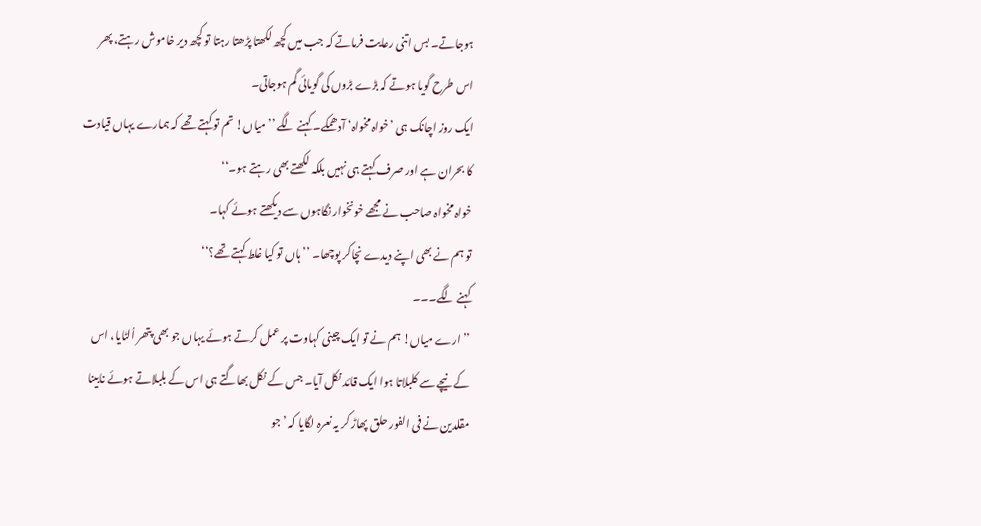ہوجاتے۔ بس اتنی رعایت فرماتے کہ جب میں کچھ لکھتا پڑھتا رہتا تو کچھ دیر خاموش رہتے، پھر اس طرح گویا ہوتے کہ بڑے بڑوں کی گویائی گم ہوجاتی۔
ایک روز اچانک ہی ’خواہ مخواہ‘ آدھمکے۔ کہنے لگے ’’میاں! تم تو کہتے تھے کہ ہمارے یہاں قیادت کا بحران ہے اور صرف کہتے ہی نہیں بلکہ لکھتے بھی رہتے ہو۔‘‘
خواہ مخواہ صاحب نے مجھے خونخوار نگاہوں سے دیکھتے ہوئے کہا۔
تو ہم نے بھی اپنے دیدے نچاکر پوچھا۔ ’’ہاں تو کیا غلط کہتے تھے؟‘‘
کہنے لگے۔۔۔
’’ارے میاں! ہم نے تو ایک چینی کہاوت پر عمل کرتے ہوئے یہاں جو بھی پتھر اُلٹایا، اس کے نیچے سے کلبلاتا ہوا ایک قائد نکل آیا۔ جس کے نکل بھاگتے ہی اس کے بلبلاتے ہوئے نابینا مقلدین نے فی الفور حلق پھاڑ کر یہ نعرہ لگایا کہ ’جو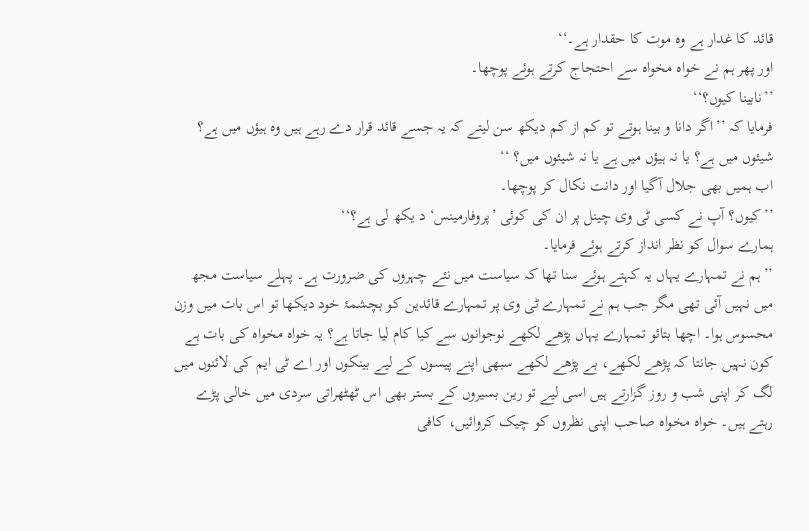قائد کا غدار ہے وہ موت کا حقدار ہے۔‘‘
اور پھر ہم نے خواہ مخواہ سے احتجاج کرتے ہوئے پوچھا۔
’’نابینا کیوں؟‘‘
فرمایا کہ ’’اگر دانا و بینا ہوتے تو کم از کم دیکھ سن لیتے کہ یہ جسے قائد قرار دے رہے ہیں وہ ہیؤں میں ہے؟ شیئوں میں ہے؟ یا نہ ہیؤں میں ہے یا نہ شیئوں میں؟ ‘‘
اب ہمیں بھی جلال آگیا اور دانت نکال کر پوچھا۔
’’کیوں؟ آپ نے کسی ٹی وی چینل پر ان کی کوئی ’پروفارمینس‘ د یکھ لی ہے؟‘‘
ہمارے سوال کو نظر انداز کرتے ہوئے فرمایا۔
’’ہم نے تمہارے یہاں یہ کہتے ہوئے سنا تھا کہ سیاست میں نئے چہروں کی ضرورت ہے۔ پہلے سیاست مجھ میں نہیں آئی تھی مگر جب ہم نے تمہارے ٹی وی پر تمہارے قائدین کو بچشمۂ خود دیکھا تو اس بات میں وزن محسوس ہوا۔ اچھا بتائو تمہارے یہاں پڑھے لکھے نوجوانوں سے کیا کام لیا جاتا ہے؟ یہ خواہ مخواہ کی بات ہے کون نہیں جانتا کہ پڑھے لکھے، بے پڑھے لکھے سبھی اپنے پیسوں کے لیے بینکوں اور اے ٹی ایم کی لائنوں میں لگ کر اپنی شب و روز گزارتے ہیں اسی لیے تو رین بسیروں کے بستر بھی اس ٹھٹھراتی سردی میں خالی پڑے رہتے ہیں۔ خواہ مخواہ صاحب اپنی نظروں کو چیک کروائیں، کافی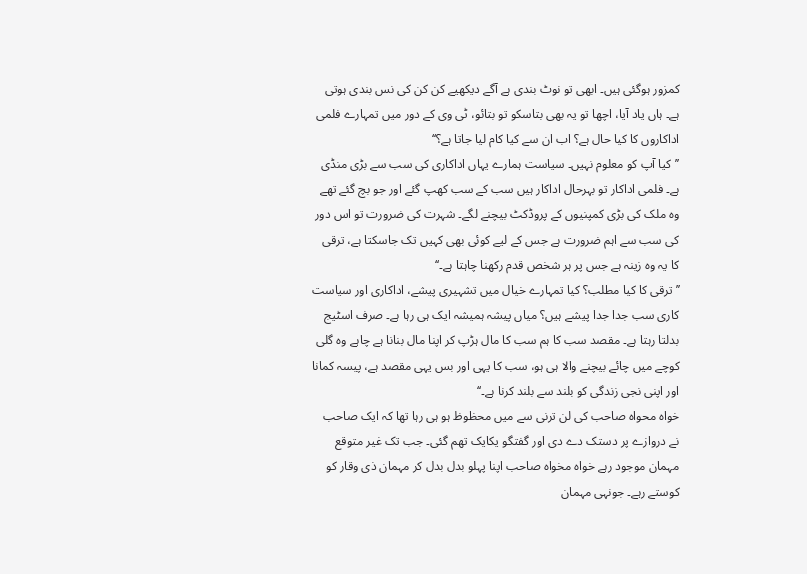کمزور ہوگئی ہیں۔ ابھی تو نوٹ بندی ہے آگے دیکھیے کن کن کی نس بندی ہوتی ہے۔ ہاں یاد آیا، اچھا تو یہ بھی بتاسکو تو بتائو، ٹی وی کے دور میں تمہارے فلمی اداکاروں کا کیا حال ہے؟ اب ان سے کیا کام لیا جاتا ہے؟‘‘
’’کیا آپ کو معلوم نہیں۔ سیاست ہمارے یہاں اداکاری کی سب سے بڑی منڈی ہے۔ فلمی اداکار تو بہرحال اداکار ہیں سب کے سب کھپ گئے اور جو بچ گئے تھے وہ ملک کی بڑی کمپنیوں کے پروڈکٹ بیچنے لگے۔ شہرت کی ضرورت تو اس دور کی سب سے اہم ضرورت ہے جس کے لیے کوئی بھی کہیں تک جاسکتا ہے، ترقی کا یہ وہ زینہ ہے جس پر ہر شخص قدم رکھنا چاہتا ہے۔‘‘
’’ترقی کا کیا مطلب؟ کیا تمہارے خیال میں تشہیری پیشے، اداکاری اور سیاست کاری سب جدا جدا پیشے ہیں؟ میاں پیشہ ہمیشہ ایک ہی رہا ہے۔ صرف اسٹیج بدلتا رہتا ہے۔ مقصد سب کا ہم سب کا مال ہڑپ کر اپنا مال بنانا ہے چاہے وہ گلی کوچے میں چائے بیچنے والا ہی ہو، سب کا یہی اور بس یہی مقصد ہے، پیسہ کمانا اور اپنی نجی زندگی کو بلند سے بلند کرنا ہے۔‘‘
خواہ محواہ صاحب کی لن ترنی سے میں محظوظ ہو ہی رہا تھا کہ ایک صاحب نے دروازے پر دستک دے دی اور گفتگو یکایک تھم گئی۔ جب تک غیر متوقع مہمان موجود رہے خواہ مخواہ صاحب اپنا پہلو بدل بدل کر مہمان ذی وقار کو کوستے رہے۔ جونہی مہمان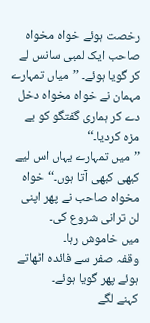رخصت ہوئے خواہ مخواہ صاحب ایک لمبی سانس لے کر گویا ہوئے۔ ’’میاں تمہارے مہمان نے خواہ مخواہ دخل دے کر ہماری گفتگو کو بے مزہ کردیا۔‘‘
’’میں تمہارے یہاں اس لیے کبھی کبھی آتا ہوں۔‘‘ خواہ مخواہ صاحب نے پھر اپنی لن ترانی شروع کی۔
میں خاموش رہا۔
وقفہ صفر سے فائدہ اٹھاتے ہوئے پھر گویا ہوئے۔
کہنے لگے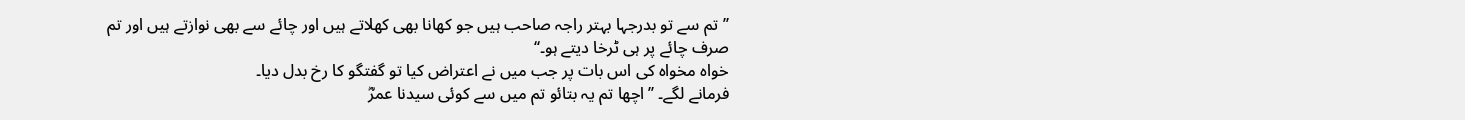’’تم سے تو بدرجہا بہتر راجہ صاحب ہیں جو کھانا بھی کھلاتے ہیں اور چائے سے بھی نوازتے ہیں اور تم صرف چائے پر ہی ٹرخا دیتے ہو۔‘‘
خواہ مخواہ کی اس بات پر جب میں نے اعتراض کیا تو گفتگو کا رخ بدل دیا۔
فرمانے لگے۔ ’’اچھا تم یہ بتائو تم میں سے کوئی سیدنا عمرؓ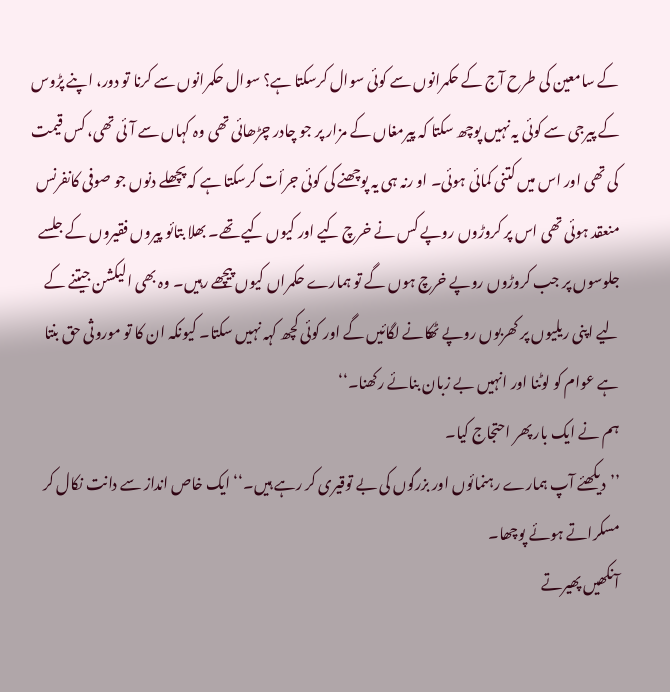کے سامعین کی طرح آج کے حکمرانوں سے کوئی سوال کرسکتا ہے؟ سوال حکمرانوں سے کرنا تو دور، اپنے پڑوس کے پیرجی سے کوئی یہ نہیں پوچھ سکتا کہ پیرمغاں کے مزار پر جو چادر چڑھائی تھی وہ کہاں سے آئی تھی، کس قیمت کی تھی اور اس میں کتنی کمائی ہوئی۔ او رنہ ہی یہ پوچھنے کی کوئی جرأت کرسکتا ہے کہ پچھلے دنوں جو صوفی کانفرنس منعقد ہوئی تھی اس پر کروڑوں روپے کس نے خرچ کیے اور کیوں کیے تھے۔ بھلا بتائو پیروں فقیروں کے جلسے جلوسوں پر جب کروڑوں روپے خرچ ہوں گے تو ہمارے حکمراں کیوں پیچھے رہیں۔ وہ بھی الیکشن جیتنے کے لیے اپنی ریلیوں پر کھربوں روپے ٹھکانے لگائیں گے اور کوئی کچھ کہہ نہیں سکتا۔ کیونکہ ان کا تو موروثی حق بنتا ہے عوام کو لوٹنا اور انہیں بے زبان بنائے رکھنا۔‘‘
ہم نے ایک بار پھر احتجاج کیا۔
’’دیکھئے آپ ہمارے رہنمائوں اور بزرگوں کی بے توقیری کر رہے ہیں۔‘‘ ایک خاص انداز سے دانت نکال کر مسکراتے ہوئے پوچھا۔
آنکھیں پھیرتے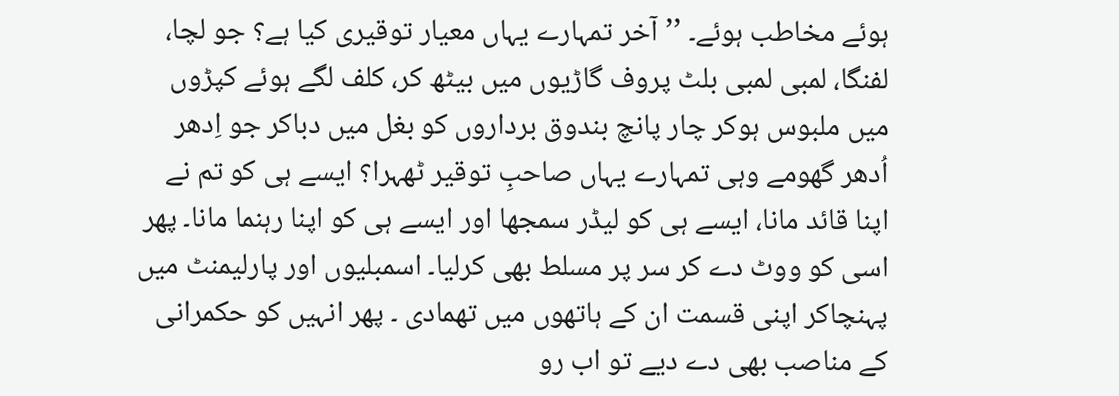ہوئے مخاطب ہوئے۔ ’’آخر تمہارے یہاں معیار توقیری کیا ہے؟ جو لچا، لفنگا، لمبی لمبی بلٹ پروف گاڑیوں میں بیٹھ کر، کلف لگے ہوئے کپڑوں میں ملبوس ہوکر چار پانچ بندوق برداروں کو بغل میں دباکر جو اِدھر اُدھر گھومے وہی تمہارے یہاں صاحبِ توقیر ٹھہرا؟ ایسے ہی کو تم نے اپنا قائد مانا، ایسے ہی کو لیڈر سمجھا اور ایسے ہی کو اپنا رہنما مانا۔ پھر اسی کو ووٹ دے کر سر پر مسلط بھی کرلیا۔ اسمبلیوں اور پارلیمنٹ میں پہنچاکر اپنی قسمت ان کے ہاتھوں میں تھمادی ۔ پھر انہیں کو حکمرانی کے مناصب بھی دے دیے تو اب رو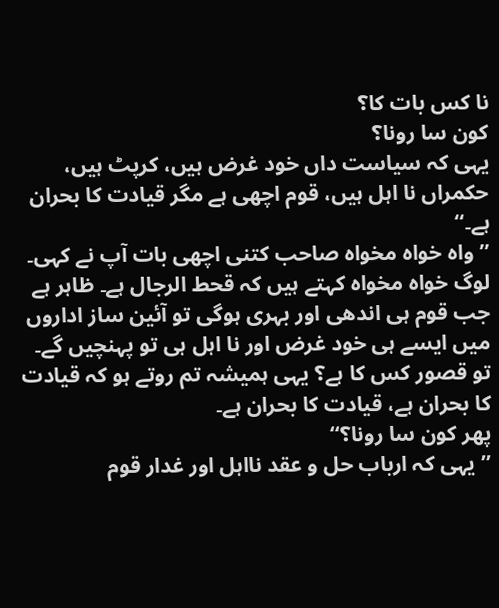نا کس بات کا؟
کون سا رونا؟
یہی کہ سیاست داں خود غرض ہیں، کرپٹ ہیں، حکمراں نا اہل ہیں، قوم اچھی ہے مگر قیادت کا بحران ہے۔‘‘
’’واہ خواہ مخواہ صاحب کتنی اچھی بات آپ نے کہی۔ لوگ خواہ مخواہ کہتے ہیں کہ قحط الرجال ہے۔ ظاہر ہے جب قوم ہی اندھی اور بہری ہوگی تو آئین ساز اداروں میں ایسے ہی خود غرض اور نا اہل ہی تو پہنچیں گے۔ تو قصور کس کا ہے؟ یہی ہمیشہ تم روتے ہو کہ قیادت کا بحران ہے، قیادت کا بحران ہے۔
پھر کون سا رونا؟‘‘
’’یہی کہ ارباب حل و عقد نااہل اور غدار قوم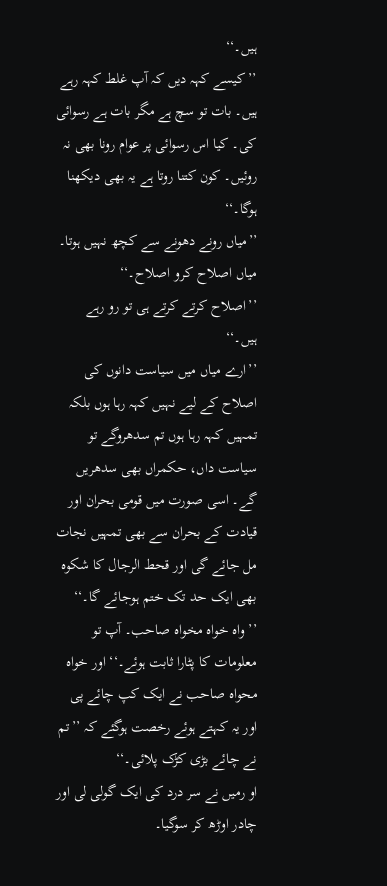ہیں۔‘‘
’’کیسے کہہ دیں کہ آپ غلط کہہ رہے ہیں۔ بات تو سچ ہے مگر بات ہے رسوائی کی۔ کیا اس رسوائی پر عوام رونا بھی نہ روئیں۔ کون کتنا روتا ہے یہ بھی دیکھنا ہوگا۔‘‘
’’میاں رونے دھونے سے کچھ نہیں ہوتا۔ میاں اصلاح کرو اصلاح۔‘‘
’’اصلاح کرتے کرتے ہی تو رو رہے ہیں۔‘‘
’’ارے میاں میں سیاست دانوں کی اصلاح کے لیے نہیں کہہ رہا ہوں بلکہ تمہیں کہہ رہا ہوں تم سدھروگے تو سیاست داں، حکمراں بھی سدھریں گے۔ اسی صورت میں قومی بحران اور قیادت کے بحران سے بھی تمہیں نجات مل جائے گی اور قحط الرجال کا شکوہ بھی ایک حد تک ختم ہوجائے گا۔‘‘
’’واہ خواہ مخواہ صاحب۔ آپ تو معلومات کا پٹارا ثابت ہوئے۔‘‘ اور خواہ محواہ صاحب نے ایک کپ چائے پی اور یہ کہتے ہوئے رخصت ہوگئے کہ ’’تم نے چائے بڑی کڑک پلائی۔‘‘
او رمیں نے سر درد کی ایک گولی لی اور چادر اوڑھ کر سوگیا۔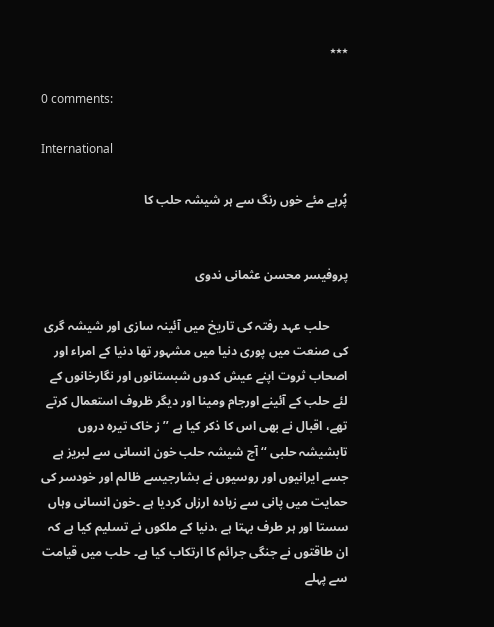٭٭٭

0 comments:

International

پُرہے مئے خوں رنگ سے ہر شیشہ حلب کا


پروفیسر محسن عثمانی ندوی

      حلب عہد رفتہ کی تاریخ میں آئینہ سازی اور شیشہ گری کی صنعت میں پوری دنیا میں مشہور تھا دنیا کے امراء اور اصحاب ثروت اپنے عیش کدوں شبستانوں اور نگارخانوں کے لئے حلب کے آئینے اورجام ومینا اور دیگر ظروف استعمال کرتے تھے، اقبال نے بھی اس کا ذکر کیا ہے ’’ ز خاک تیرہ دروں تابشیشہ حلبی ‘‘ آج شیشہ حلب خون انسانی سے لبریز ہے جسے ایرانیوں اور روسیوں نے بشارجیسے ظالم اور خودسر کی حمایت میں پانی سے زیادہ ارزاں کردیا ہے ۔خون انسانی وہاں سستا اور ہر طرف بہتا ہے ،دنیا کے ملکوں نے تسلیم کیا ہے کہ ان طاقتوں نے جنگی جرائم کا ارتکاب کیا ہے۔ حلب میں قیامت سے پہلے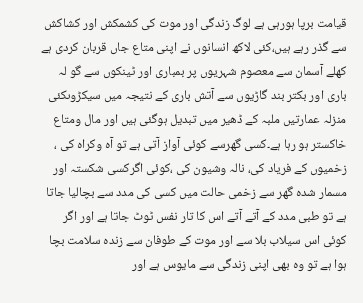قیامت برپا ہورہی ہے لوگ زندگی اور موت کی کشمکش اور کشاکش سے گذر رہے ہیں،کئی لاکھ انسانوں نے اپنی متاع جاں قربان کردی ہے کھلے آسمان سے معصوم شہریوں پر بمباری اور ٹینکوں سے گو لہ باری اور بکتر بند گاڑیوں سے آتش باری کے نتیجہ میں سیکڑوںکئی منزلہ عمارتیں ملبہ کے ڈھیر میں تبدیل ہوگئی ہیں اور مال ومتاع خاکستر ہو رہا ہے۔کسی گھرسے کوئی آواز آتی ہے تو آہ وکراہ کی ، زخمیوں کے فریاد کی، نالہ وشیون کی ،کوئی اگرکسی شکستہ اور مسمار شدہ گھر سے زخمی حالت میں کسی کی مدد سے بچالیا جاتا ہے تو طبی مدد کے آتے آتے اس کا تار نفس ٹوٹ جاتا ہے اور اگر کوئی اس سیلاب بلا سے اور موت کے طوفان سے زندہ سلامت بچا ہوا ہے تو وہ بھی اپنی زندگی سے مایوس ہے اور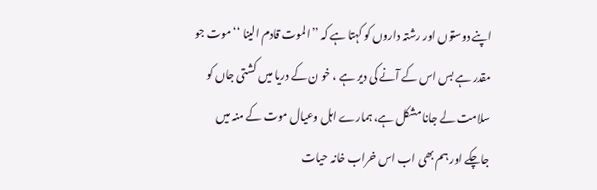اپنے دوستوں اور رشتہ داروں کو کہتا ہے کہ ’’الموت قادم الینا ‘‘موت جو مقدر ہے بس اس کے آنے کی دیر ہے ، خو ن کے دریا میں کشتی جاں کو سلامت لے جانا مشکل ہے، ہمارے اہل وعیال موت کے منہ میں جاچکے اور ہم بھی اب اس خراب خانہ حیات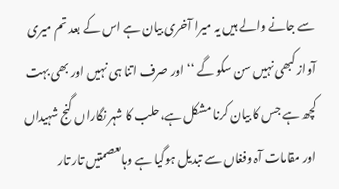سے جانے والے ہیں یہ میرا آخری بیان ہے اس کے بعد تم میری آواز کبھی نہیں سن سکو گے ‘‘ اور صرف اتنا ہی نہیں اور بھی بہت کچھ ہے جس کا بیان کرنا مشکل ہے،حلب کا شہر نگاراں گنج شہیداں اور مقامات آہ وفغاں سے تبدیل ہوگیا ہے وہاںعصمتیں تار تار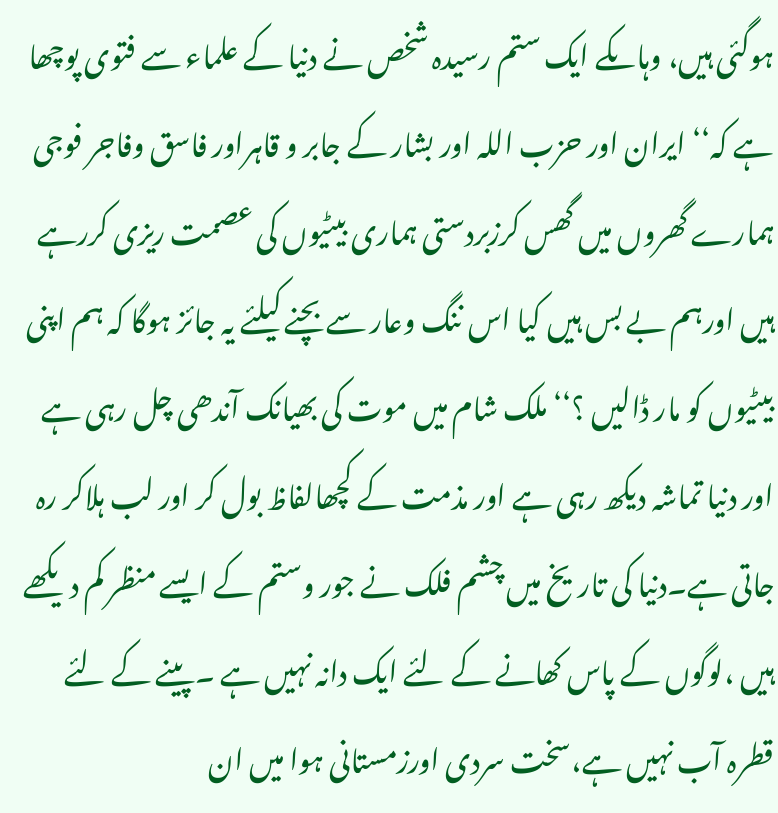ہوگئی ہیں، وہاںکے ایک ستم رسیدہ شخص نے دنیا کے علماء سے فتوی پوچھا ہے کہ‘‘ ایران اور حزب اللہ اور بشار کے جابر و قاہراور فاسق وفاجر فوجی ہمارے گھروں میں گھس کرزبردستی ہماری بیٹیوں کی عصمت ریزی کررہے ہیں اورہم بے بس ہیں کیا اس ننگ وعار سے بچنے کیلئے یہ جائز ہوگا کہ ہم اپنی بیٹیوں کو مار ڈالیں ؟‘‘ ملک شام میں موت کی بھیانک آندھی چل رہی ہے اور دنیا تماشہ دیکھ رہی ہے اور مذمت کے کچھالفاظ بول کر اور لب ہلاکر رہ جاتی ہے۔دنیا کی تاریخ میں چشم فلک نے جور وستم کے ایسے منظر کم دیکھے ہیں ،لوگوں کے پاس کھانے کے لئے ایک دانہ نہیں ہے ۔پینے کے لئے قطرہ آب نہیں ہے،سخت سردی اورزمستانی ہوا میں ان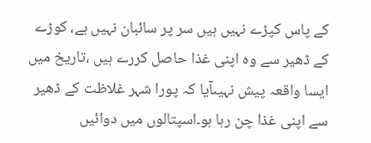کے پاس کپڑے نہیں ہیں سر پر سائبان نہیں ہے، کوڑے کے ڈھیر سے وہ اپنی غذا حاصل کررے ہیں ،تاریخ میں ایسا واقعہ پیش نہیںآیا کہ پورا شہر غلاظت کے ڈھیر سے اپنی غذا چن رہا ہو۔اسپتالوں میں دوائیں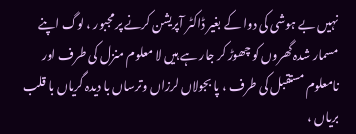نہیں بے ہوشی کی دوا کے بغیر ڈاکٹر آپریشن کرنے پر مجبور ، لوگ اپنے مسمار شدہ گھروں کو چھوڑ کر جار ہے ہیں لا معلوم منزل کی طرف اور نامعلوم مستقبل کی طرف ، پا بجولاں لرزاں وترساں با دیدہ گریاں با قلب بریاں ،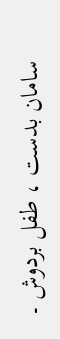سامان بدست ، طفل بردوش ۔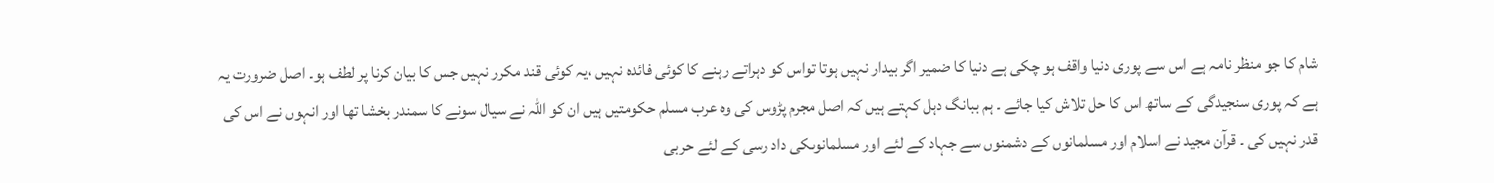شام کا جو منظر نامہ ہے اس سے پوری دنیا واقف ہو چکی ہے دنیا کا ضمیر اگر بیدار نہیں ہوتا تواس کو دہراتے رہنے کا کوئی فائدہ نہیں ،یہ کوئی قند مکرر نہیں جس کا بیان کرنا پر لطف ہو۔ اصل ضرورت یہ ہے کہ پوری سنجیدگی کے ساتھ اس کا حل تلاش کیا جائے ۔ ہم ببانگ دہل کہتے ہیں کہ اصل مجرم پڑوس کی وہ عرب مسلم حکومتیں ہیں ان کو اللہ نے سیال سونے کا سمندر بخشا تھا اور انہوں نے اس کی قدر نہیں کی ۔ قرآن مجید نے اسلام اور مسلمانوں کے دشمنوں سے جہاد کے لئے اور مسلمانوںکی داد رسی کے لئے حربی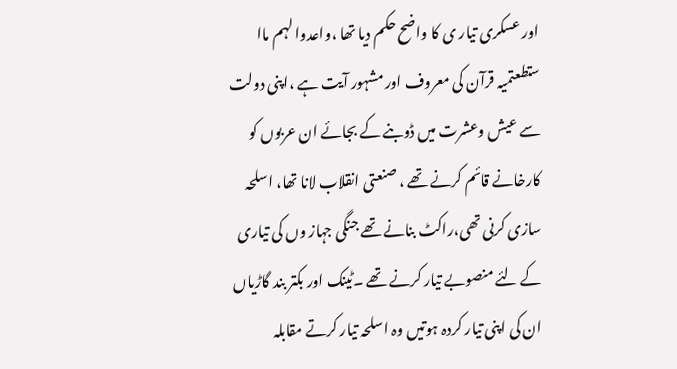اور عسکری تیار ی کا واضح حکم دیا تھا ،واعدوا لہم ماا ستطعتمیہ قرآن کی معروف اور مشہور آیت ہے ،اپنی دولت سے عیش وعشرت میں ڈوبنے کے بجائے ان عربوں کو کارخانے قائم کرنے تھے ، صنعتی انقلاب لانا تھا، اسلحہ سازی کرنی تھی،راکٹ بنانے تھے جنگی جہاز وں کی تیاری کے لئے منصوبے تیار کرنے تھے ۔ٹینک اور بکتر بند گاڑیاں ان کی اپنی تیار کردہ ہوتیں وہ اسلحہ تیار کرتے مقابلہ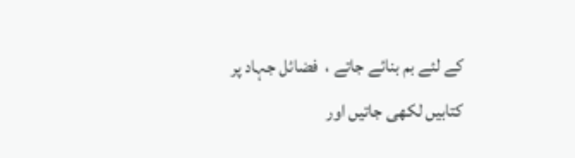کے لئے بم بنائے جاتے ،  فضائل جہاد پر کتابیں لکھی جاتیں اور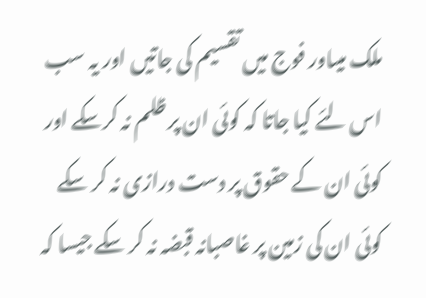ملک میںاور فوج میں تقسیم کی جاتیں اور یہ سب اس لئے کیا جاتا کہ کوئی ان پر ظلم نہ کرسکے اور کوئی ان کے حقوق پر دست درازی نہ کر سکے کوئی ان کی زمین پر غاصبانہ قبضہ نہ کر سکے جیسا کہ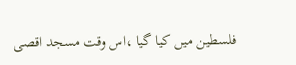فلسطین میں کیا گیا ،اس وقت مسجد اقصی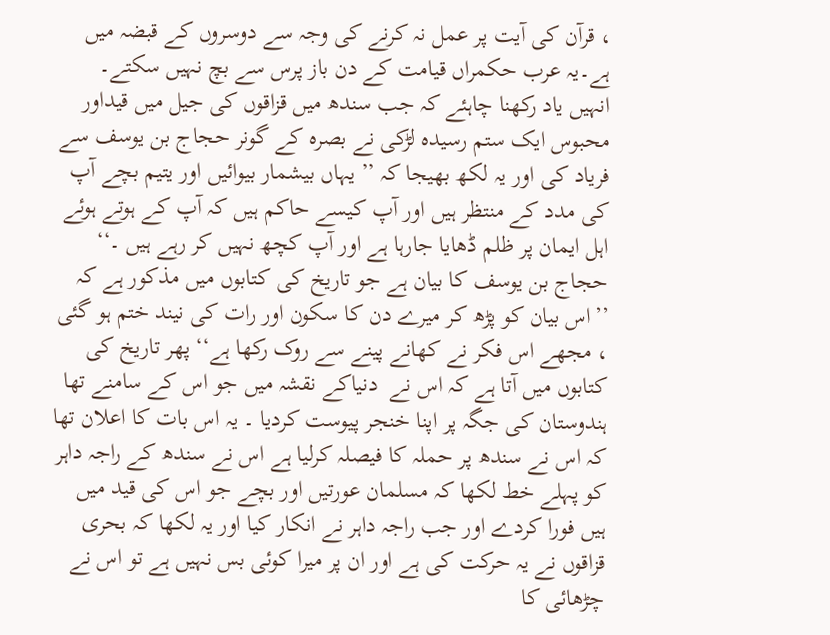، قرآن کی آیت پر عمل نہ کرنے کی وجہ سے دوسروں کے قبضہ میں ہے۔یہ عرب حکمراں قیامت کے دن باز پرس سے بچ نہیں سکتے۔ انہیں یاد رکھنا چاہئے کہ جب سندھ میں قزاقوں کی جیل میں قیداور محبوس ایک ستم رسیدہ لڑکی نے بصرہ کے گونر حجاج بن یوسف سے فریاد کی اور یہ لکھ بھیجا کہ ’’ یہاں بیشمار بیوائیں اور یتیم بچے آپ کی مدد کے منتظر ہیں اور آپ کیسے حاکم ہیں کہ آپ کے ہوتے ہوئے اہل ایمان پر ظلم ڈھایا جارہا ہے اور آپ کچھ نہیں کر رہے ہیں ۔‘‘ حجاج بن یوسف کا بیان ہے جو تاریخ کی کتابوں میں مذکور ہے کہ ’’اس بیان کو پڑھ کر میرے دن کا سکون اور رات کی نیند ختم ہو گئی ، مجھے اس فکر نے کھانے پینے سے روک رکھا ہے‘‘ پھر تاریخ کی کتابوں میں آتا ہے کہ اس نے  دنیاکے نقشہ میں جو اس کے سامنے تھا ہندوستان کی جگہ پر اپنا خنجر پیوست کردیا ۔ یہ اس بات کا اعلان تھا کہ اس نے سندھ پر حملہ کا فیصلہ کرلیا ہے اس نے سندھ کے راجہ داہر کو پہلے خط لکھا کہ مسلمان عورتیں اور بچے جو اس کی قید میں ہیں فورا کردے اور جب راجہ داہر نے انکار کیا اور یہ لکھا کہ بحری قزاقوں نے یہ حرکت کی ہے اور ان پر میرا کوئی بس نہیں ہے تو اس نے چڑھائی کا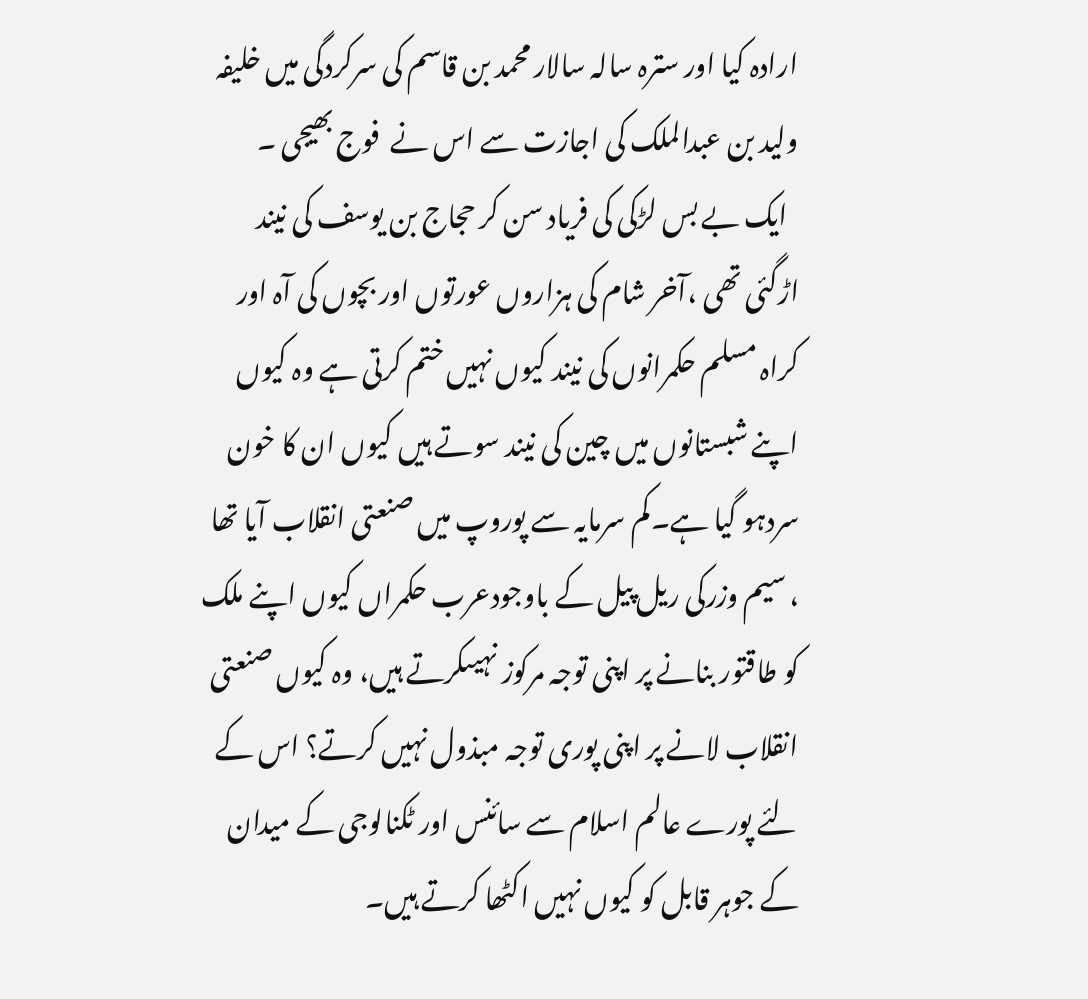ارادہ کیا اور سترہ سالہ سالار محمد بن قاسم کی سرکردگی میں خلیفہ ولید بن عبدالملک کی اجازت سے اس نے  فوج بھیجی ۔
  ایک بے بس لڑکی کی فریاد سن کر حجاج بن یوسف کی نیند اڑگئی تھی ،آخر شام کی ہزاروں عورتوں اور بچوں کی آہ اور کراہ مسلم حکمرانوں کی نیند کیوں نہیں ختم کرتی ہے وہ کیوں اپنے شبستانوں میں چین کی نیند سوتے ہیں کیوں ان کا خون سردہو گیا ہے۔کم سرمایہ سے پوروپ میں صنعتی انقلاب آیا تھا ، سیم وزرکی ریل پیل کے باوجودعرب حکمراں کیوں اپنے ملک کو طاقتور بنانے پر اپنی توجہ مرکوز نہیںکرتے ہیں، وہ کیوں صنعتی انقلاب لانے پر اپنی پوری توجہ مبذول نہیں کرتے؟ اس کے لئے پورے عالم اسلام سے سائنس اور ٹکنالوجی کے میدان کے جوہر قابل کو کیوں نہیں اکٹھا کرتے ہیں۔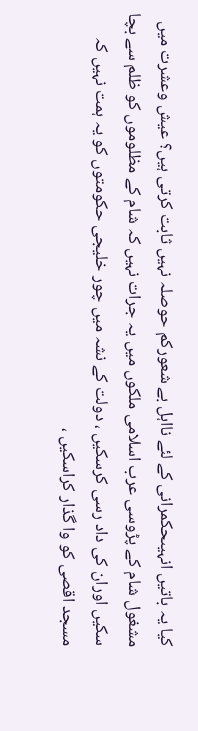کیا یہ باتیں انہیںحکمرانی کے لئے نااہل بے شعورکم حوصلہ نہیں ثابت کرتی ہیں؟ عیش وعشرت میں مشغول شام کے پڑوسی عرب اسلامی ملکوں میں یہ جرات نہیں کہ شام کے مظلوموں کو ظلم سے بچا سکیں اوران کی داد رسی کرسکیں ، دولت کے نشہ میں چور خلیجی حکومتوں کو یہ ہمت نہیں کہ مسجد اقصی کو وا گذار کراسکیں ،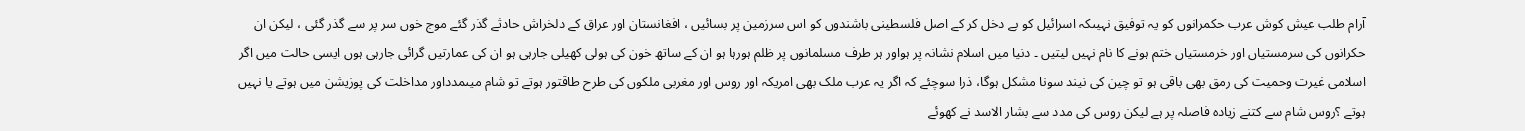آرام طلب عیش کوش عرب حکمرانوں کو یہ توفیق نہیںکہ اسرائیل کو بے دخل کر کے اصل فلسطینی باشندوں کو اس سرزمین پر بسائیں ، افغانستان اور عراق کے دلخراش حادثے گذر گئے موج خوں سر پر سے گذر گئی ، لیکن ان حکرانوں کی سرمستیاں اور خرمستیاں ختم ہونے کا نام نہیں لیتیں ۔ دنیا میں اسلام نشانہ پر ہواور ہر طرف مسلمانوں پر ظلم ہورہا ہو ان کے ساتھ خون کی ہولی کھیلی جارہی ہو ان کی عمارتیں گرائی جارہی ہوں ایسی حالت میں اگر اسلامی غیرت وحمیت کی رمق بھی باقی ہو تو چین کی نیند سونا مشکل ہوگا، ذرا سوچئے کہ اگر یہ عرب ملک بھی امریکہ اور روس اور مغربی ملکوں کی طرح طاقتور ہوتے تو شام میںمدداور مداخلت کی پوزیشن میں ہوتے یا نہیں ہوتے ؟روس شام سے کتنے زیادہ فاصلہ پر ہے لیکن روس کی مدد سے بشار الاسد نے کھوئے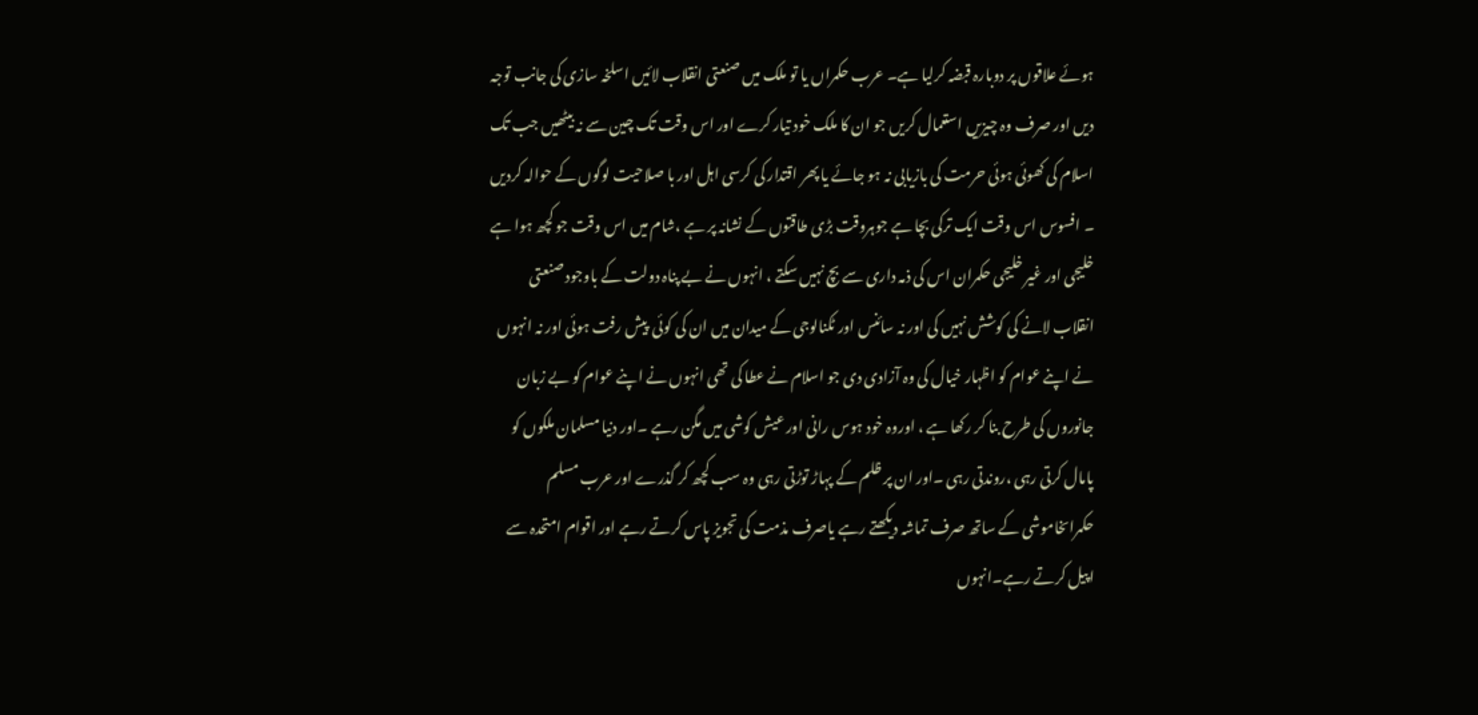ہوئے علاقوں پر دوبارہ قبضہ کرلیا ہے۔ عرب حکمراں یا تو ملک میں صنعتی انقلاب لائیں اسلخہ سازی کی جانب توجہ دیں اور صرف وہ چیزیں استعمال کریں جو ان کا ملک خود تیار کرے اور اس وقت تک چین سے نہ بیٹھیں جب تک اسلام کی کھوئی ہوئی حرمت کی بازیابی نہ ہو جائے یا پھر اقتدار کی کرسی اہل اور با صلاحیت لوگوں کے حوالہ کردیں ۔ افسوس اس وقت ایک ترکی بچا ہے جوہروقت بڑی طاقتوں کے نشانہ پر ہے ،شام میں اس وقت جو کچھ ہوا ہے خلیجی اور غیر خلیجی حکمران اس کی ذمہ داری سے بچ نہیں سکتے ، انہوں نے بے پناہ دولت کے باوجود صنعتی انقلاب لانے کی کوشش نہیں کی اور نہ سائنس اور ٹکنالوجی کے میدان میں ان کی کوئی  پیش رفت ہوئی اور نہ انہوں نے اپنے عوام کو اظہار خیال کی وہ آزادی دی جو اسلام نے عطا کی تھی انہوں نے اپنے عوام کو بے زبان جانوروں کی طرح بنا کر رکھا ہے ، اوروہ خود ہوس رانی اور عیش کوشی میں مگن رہے ۔اور دنیا مسلمان ملکوں کو پامال کرتی رہی ،روندتی رہی ۔اور ان پر ظلم کے پہاڑ توڑتی رہی وہ سب کچھ کر گذرے اور عرب مسلم حکمراںخاموشی کے ساتھ صرف تماشہ دیکھتے رہے یاصرف مذمت کی تجویز پاس کرتے رہے اور اقوام امتحدہ سے اپیل کرتے رہے۔انہوں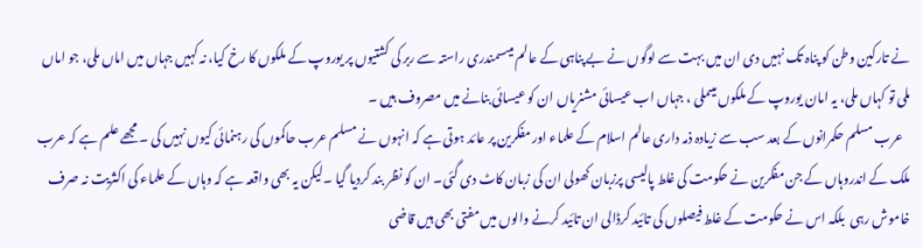نے تارکین وطن کو پناہ تک نہیں دی ان میں بہت سے لوگوں نے بے پناہی کے عالم میںسمندری راستہ سے ربر کی کشتیوں پر یوروپ کے ملکوں کا رخ کیا، نہ کہیں جہاں میں اماں ملی، جو اماں ملی تو کہاں ملی، یہ امان یوروپ کے ملکوں میںملی ، جہاں اب عیسائی مشنریاں ان کو عیسائی بنانے میں مصروف ہیں ۔
   عرب مسلم حکمرانوں کے بعد سب سے زیادہ ذمہ داری عالم اسلام کے علماء اور مفکرین پر عائد ہوتی ہے کہ انہوں نے مسلم عرب حاکموں کی رہنمائی کیوں نہیں کی ۔ مجھے علم ہے کہ عرب ملک کے اندروہاں کے جن مفکرین نے حکومت کی غلط پالیسی پرزبان کھولی ان کی زبان کاٹ دی گئی۔ ان کو نظر بند کردیا گیا ۔لیکن یہ بھی واقعہ ہے کہ وہاں کے علماء کی اکثریت نہ صرف خاموش رہی  بلکہ اس نے حکومت کے غلط فیصلوں کی تائید کرڈالی ان تائید کرنے والوں میں مفتی بھی ہیں قاضی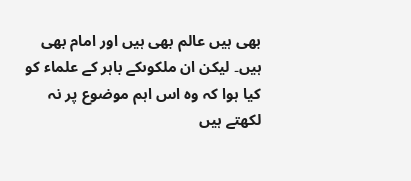بھی ہیں عالم بھی ہیں اور امام بھی ہیں۔ لیکن ان ملکوںکے باہر کے علماء کو کیا ہوا کہ وہ اس اہم موضوع پر نہ لکھتے ہیں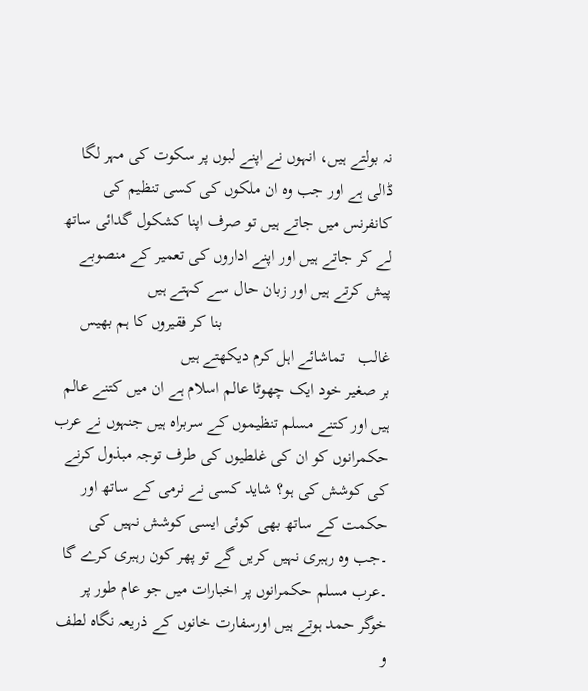نہ بولتے ہیں، انہوں نے اپنے لبوں پر سکوت کی مہر لگا ڈالی ہے اور جب وہ ان ملکوں کی کسی تنظیم کی کانفرنس میں جاتے ہیں تو صرف اپنا کشکول گدائی ساتھ لے کر جاتے ہیں اور اپنے اداروں کی تعمیر کے منصوبے پیش کرتے ہیں اور زبان حال سے کہتے ہیں
                                       بنا کر فقیروں کا ہم بھیس غالب   تماشائے اہل کرم دیکھتے ہیں
بر صغیر خود ایک چھوٹا عالم اسلام ہے ان میں کتنے عالم ہیں اور کتنے مسلم تنظیموں کے سربراہ ہیں جنہوں نے عرب حکمرانوں کو ان کی غلطیوں کی طرف توجہ مبذول کرنے کی کوشش کی ہو؟ شاید کسی نے نرمی کے ساتھ اور حکمت کے ساتھ بھی کوئی ایسی کوشش نہیں کی ۔جب وہ رہبری نہیں کریں گے تو پھر کون رہبری کرے گا ۔عرب مسلم حکمرانوں پر اخبارات میں جو عام طور پر خوگر حمد ہوتے ہیں اورسفارت خانوں کے ذریعہ نگاہ لطف و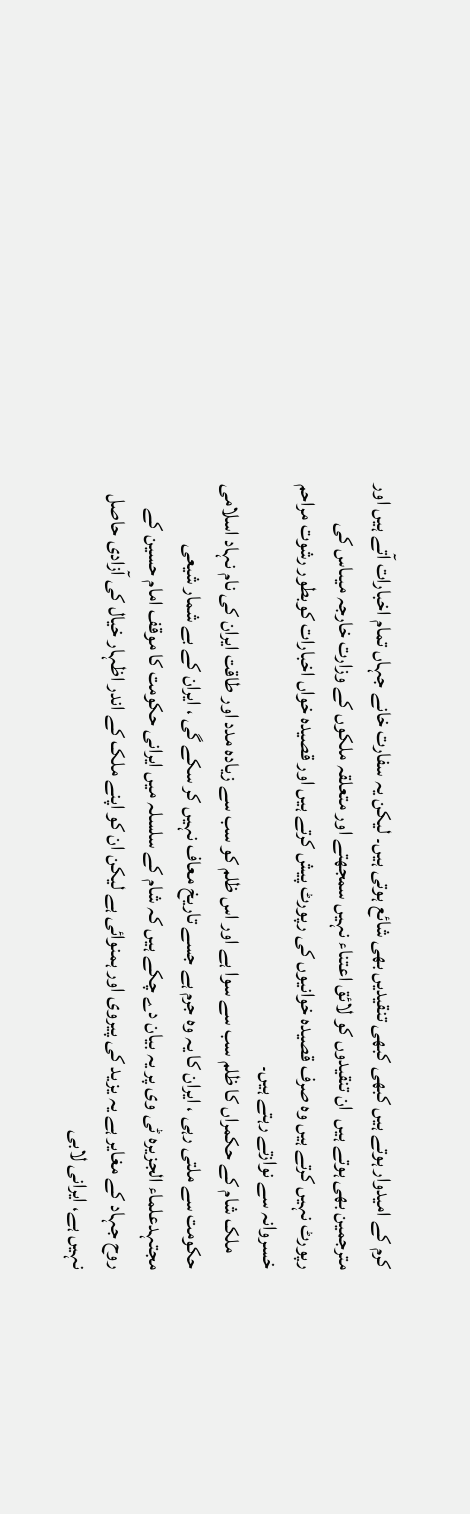کرم کے امیدوار ہوتے ہیں کبھی کبھی تنقیدیں بھی شائع ہوتی ہیں۔ لیکن یہ سفارت خانے جہاں تمام اخبارات آتے ہیں اور مترجمین بھی ہوتے ہیں  ان تنقیدوں کو لائق اعتناء نہیں سمجھتے اور متعلقہ ملکوں کے وزارت خارجہ میںاس کی رپورٹ نہیں کرتے ہیں وہ صرف قصیدہ خوانیوں کی رپورٹ پیش کرتے ہیں اور قصیدہ خواں اخبارات کوبطور رشوت مراحم خسروانہ سے نوازتے رہتے ہیں۔
    ملک شام کے حکمراں کا ظلم سب سے سوا ہے اور اس ظلم کو سب سے زیادہ مدد اور طاقت ایران کی نام نہاد اسلامی حکومت سے ملتی رہی ، ایران کا یہ وہ جرم ہے جسے تاریخ معاف نہیں کر سکے گی ، ایران کے بے شمار شیعی مجتہدعلماء الجزیرہ ٹی وی پر یہ بیان دے چکے ہیں کہ شام کے سلسلہ میں ایرانی حکومت کا موقف امام حسین کے روح جہاد کے مغایر ہے یہ یزید کی پیروی اور ہمنوائی ہے لیکن ان کو اپنے ملک کے اندر اظہار خیال کی آزادی حاصل نہیں ہے، ایرانی لابی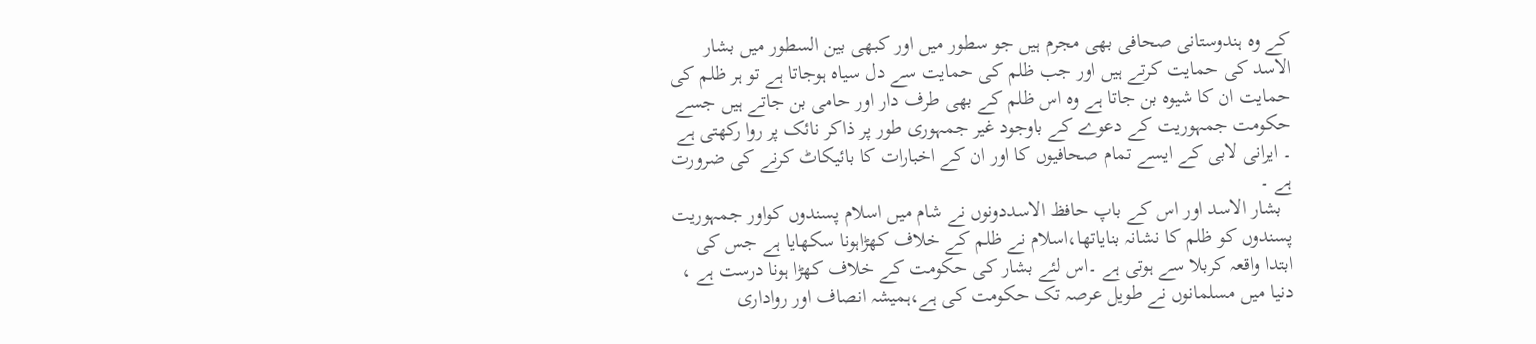کے وہ ہندوستانی صحافی بھی مجرم ہیں جو سطور میں اور کبھی بین السطور میں بشار الاسد کی حمایت کرتے ہیں اور جب ظلم کی حمایت سے دل سیاہ ہوجاتا ہے تو ہر ظلم کی حمایت ان کا شیوہ بن جاتا ہے وہ اس ظلم کے بھی طرف دار اور حامی بن جاتے ہیں جسے حکومت جمہوریت کے دعوے کے باوجود غیر جمہوری طور پر ذاکر نائک پر روا رکھتی ہے ۔ ایرانی لابی کے ایسے تمام صحافیوں کا اور ان کے اخبارات کا بائیکاٹ کرنے کی ضرورت ہے ۔
  بشار الاسد اور اس کے باپ حافظ الاسددونوں نے شام میں اسلام پسندوں کواور جمہوریت پسندوں کو ظلم کا نشانہ بنایاتھا،اسلام نے ظلم کے خلاف کھڑاہونا سکھایا ہے جس کی ابتدا واقعہ کربلا سے ہوتی ہے ۔اس لئے بشار کی حکومت کے خلاف کھڑا ہونا درست ہے ، دنیا میں مسلمانوں نے طویل عرصہ تک حکومت کی ہے،ہمیشہ انصاف اور رواداری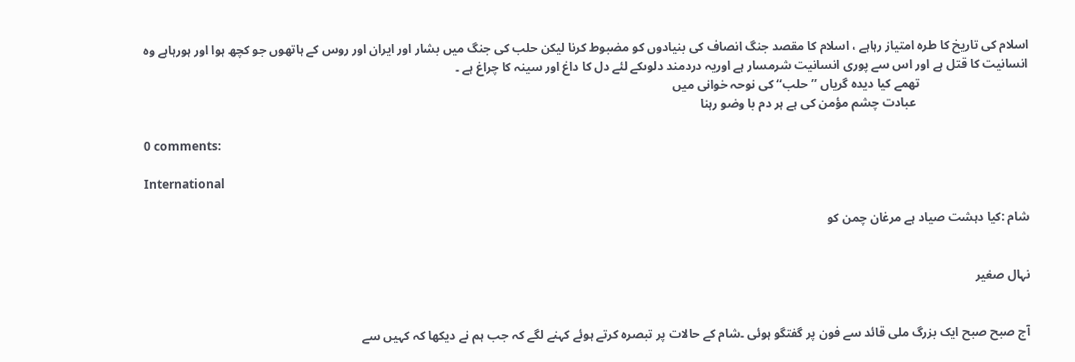اسلام کی تاریخ کا طرہ امتیاز رہاہے ، اسلام کا مقصد جنگ انصاف کی بنیادوں کو مضبوط کرنا لیکن حلب کی جنگ میں بشار اور ایران اور روس کے ہاتھوں جو کچھ ہوا اور ہورہاہے وہ انسانیت کا قتل ہے اور اس سے پوری انسانیت شرمسار ہے اوریہ دردمند دلوںکے لئے دل کا داغ اور سینہ کا چراغ ہے ۔
                                   تھمے کیا دیدہ گریاں ’’ حلب‘‘ کی نوحہ خوانی میں
                                    عبادت چشم مؤمن کی ہے ہر دم با وضو رہنا

0 comments:

International

شام :کیا دہشت صیاد ہے مرغان چمن کو


نہال صغیر


آج صبح صبح ایک بزرگ ملی قائد سے فون پر گفتگو ہوئی ۔شام کے حالات پر تبصرہ کرتے ہوئے کہنے لگے کہ جب ہم نے دیکھا کہ کہیں سے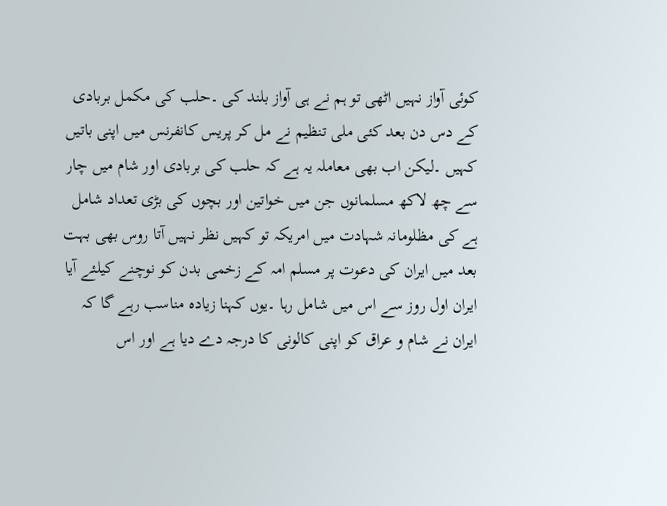کوئی آواز نہیں اٹھی تو ہم نے ہی آواز بلند کی ۔حلب کی مکمل بربادی کے دس دن بعد کئی ملی تنظیم نے مل کر پریس کانفرنس میں اپنی باتیں کہیں ۔لیکن اب بھی معاملہ یہ ہے کہ حلب کی بربادی اور شام میں چار سے چھ لاکھ مسلمانوں جن میں خواتین اور بچوں کی بڑی تعداد شامل ہے کی مظلومانہ شہادت میں امریکہ تو کہیں نظر نہیں آتا روس بھی بہت بعد میں ایران کی دعوت پر مسلم امہ کے زخمی بدن کو نوچنے کیلئے آیا ایران اول روز سے اس میں شامل رہا ۔یوں کہنا زیادہ مناسب رہے گا کہ ایران نے شام و عراق کو اپنی کالونی کا درجہ دے دیا ہے اور اس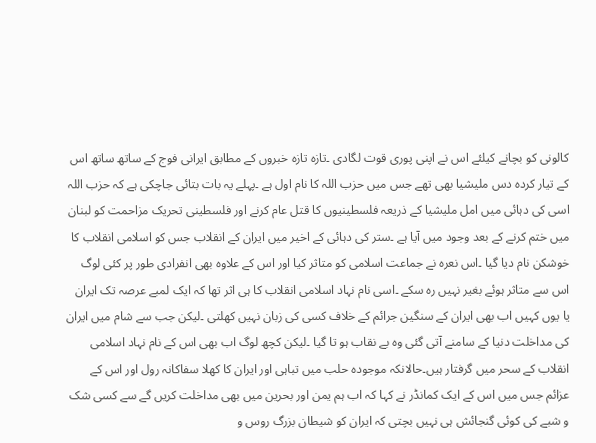کالونی کو بچانے کیلئے اس نے اپنی پوری قوت لگادی ۔تازہ تازہ خبروں کے مطابق ایرانی فوج کے ساتھ ساتھ اس کے تیار کردہ دس ملیشیا بھی تھے جس میں حزب اللہ کا نام اول ہے ۔پہلے یہ بات بتائی جاچکی ہے کہ حزب اللہ اسی کی دہائی میں امل ملیشیا کے ذریعہ فلسطینیوں کا قتل عام کرنے اور فلسطینی تحریک مزاحمت کو لبنان میں ختم کرنے کے بعد وجود میں آیا ہے ۔ستر کی دہائی کے اخیر میں ایران کے انقلاب جس کو اسلامی انقلاب کا خوشکن نام دیا گیا ۔اس نعرہ نے جماعت اسلامی کو متاثر کیا اور اس کے علاوہ بھی انفرادی طور پر کئی لوگ اس سے متاثر ہوئے بغیر نہیں رہ سکے ۔اسی نام نہاد اسلامی انقلاب کا ہی اثر تھا کہ ایک لمبے عرصہ تک ایران یا یوں کہیں اب بھی ایران کے سنگین جرائم کے خلاف کسی کی زبان نہیں کھلتی ۔لیکن جب سے شام میں ایران کی مداخلت دنیا کے سامنے آتی گئی وہ بے نقاب ہو تا گیا ۔لیکن کچھ لوگ اب بھی اس کے نام نہاد اسلامی انقلاب کے سحر میں گرفتار ہیں۔حالانکہ موجودہ حلب میں تباہی اور ایران کا کھلا سفاکانہ رول اور اس کے عزائم جس میں اس کے ایک کمانڈر نے کہا کہ اب ہم یمن اور بحرین میں بھی مداخلت کریں گے سے کسی شک و شبے کی کوئی گنجائش ہی نہیں بچتی کہ ایران کو شیطان بزرگ روس و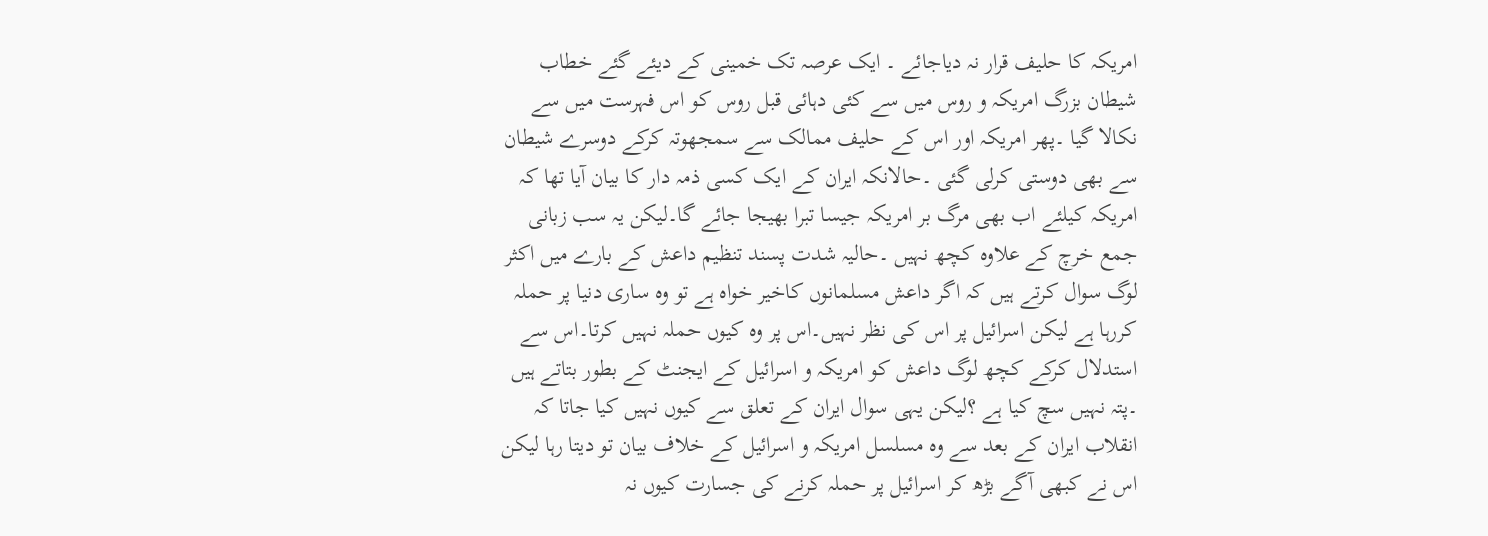امریکہ کا حلیف قرار نہ دیاجائے ۔ ایک عرصہ تک خمینی کے دیئے گئے خطاب شیطان بزرگ امریکہ و روس میں سے کئی دہائی قبل روس کو اس فہرست میں سے نکالا گیا ۔پھر امریکہ اور اس کے حلیف ممالک سے سمجھوتہ کرکے دوسرے شیطان سے بھی دوستی کرلی گئی ۔حالانکہ ایران کے ایک کسی ذمہ دار کا بیان آیا تھا کہ امریکہ کیلئے اب بھی مرگ بر امریکہ جیسا تبرا بھیجا جائے گا۔لیکن یہ سب زبانی جمع خرچ کے علاوہ کچھ نہیں ۔حالیہ شدت پسند تنظیم داعش کے بارے میں اکثر لوگ سوال کرتے ہیں کہ اگر داعش مسلمانوں کاخیر خواہ ہے تو وہ ساری دنیا پر حملہ کررہا ہے لیکن اسرائیل پر اس کی نظر نہیں۔اس پر وہ کیوں حملہ نہیں کرتا۔اس سے استدلال کرکے کچھ لوگ داعش کو امریکہ و اسرائیل کے ایجنٹ کے بطور بتاتے ہیں ۔پتہ نہیں سچ کیا ہے ؟لیکن یہی سوال ایران کے تعلق سے کیوں نہیں کیا جاتا کہ انقلاب ایران کے بعد سے وہ مسلسل امریکہ و اسرائیل کے خلاف بیان تو دیتا رہا لیکن اس نے کبھی آگے بڑھ کر اسرائیل پر حملہ کرنے کی جسارت کیوں نہ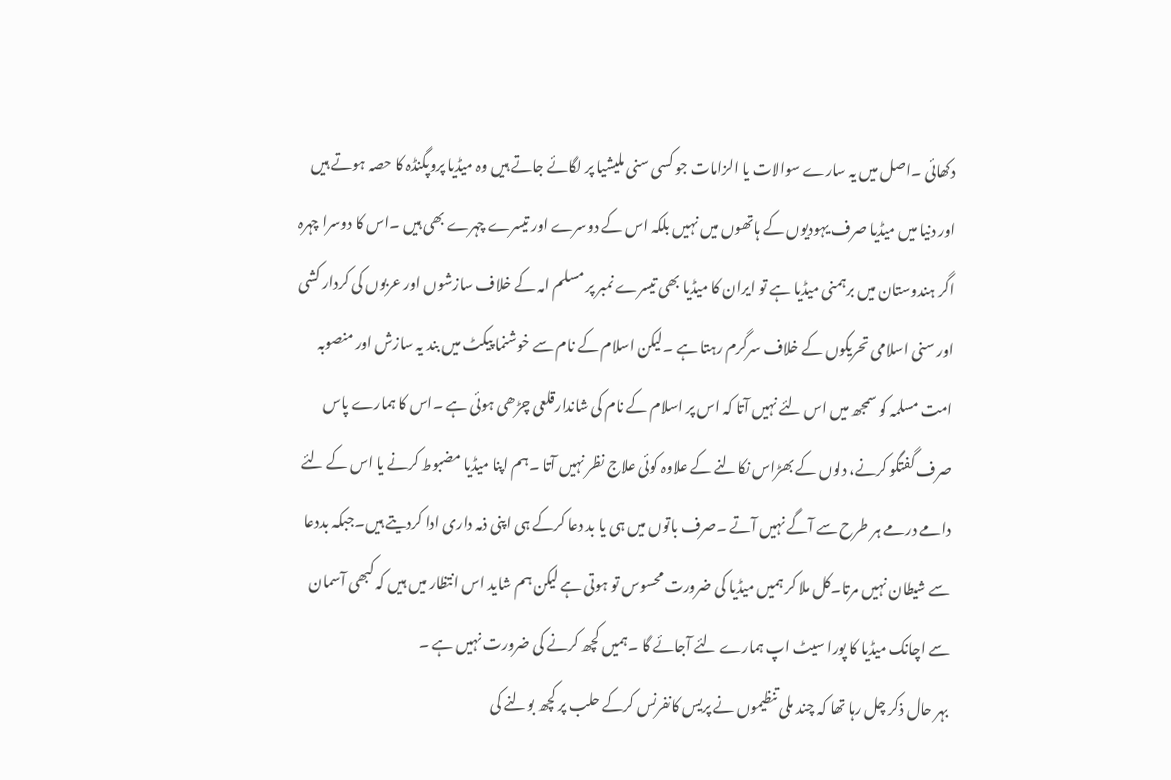دکھائی ۔اصل میں یہ سارے سوالات یا الزامات جو کسی سنی ملیشیا پر لگائے جاتے ہیں وہ میڈیا پروپگنڈہ کا حصہ ہوتے ہیں اور دنیا میں میڈیا صرف یہودیوں کے ہاتھوں میں نہیں بلکہ اس کے دوسرے اور تیسرے چہرے بھی ہیں ۔اس کا دوسرا چہرہ اگر ہندوستان میں برہمنی میڈیا ہے تو ایران کا میڈیا بھی تیسرے نمبر پر مسلم امہ کے خلاف سازشوں اور عربوں کی کردار کشی اور سنی اسلامی تحریکوں کے خلاف سرگرم رہتا ہے ۔لیکن اسلام کے نام سے خوشنما پیکٹ میں بند یہ سازش اور منصوبہ امت مسلمہ کو سمجھ میں اس لئے نہیں آتا کہ اس پر اسلام کے نام کی شاندارقلعی چڑھی ہوئی ہے ۔اس کا ہمارے پاس صرف گفتگو کرنے، دلوں کے بھڑاس نکالنے کے علاوہ کوئی علاج نظر نہیں آتا ۔ہم اپنا میڈیا مضبوط کرنے یا اس کے لئے دامے درمے ہر طرح سے آگے نہیں آتے ۔صرف باتوں میں ہی یا بد دعا کرکے ہی اپنی ذمہ داری ادا کردیتے ہیں۔جبکہ بددعا سے شیطان نہیں مرتا۔کل ملا کر ہمیں میڈیا کی ضرورت محسوس تو ہوتی ہے لیکن ہم شاید اس انتظار میں ہیں کہ کبھی آسمان سے اچانک میڈیا کا پورا سیٹ اپ ہمارے لئے آجائے گا ۔ہمیں کچھ کرنے کی ضرورت نہیں ہے ۔
بہر حال ذکر چل رہا تھا کہ چند ملی تنظیموں نے پریس کانفرنس کرکے حلب پر کچھ بولنے کی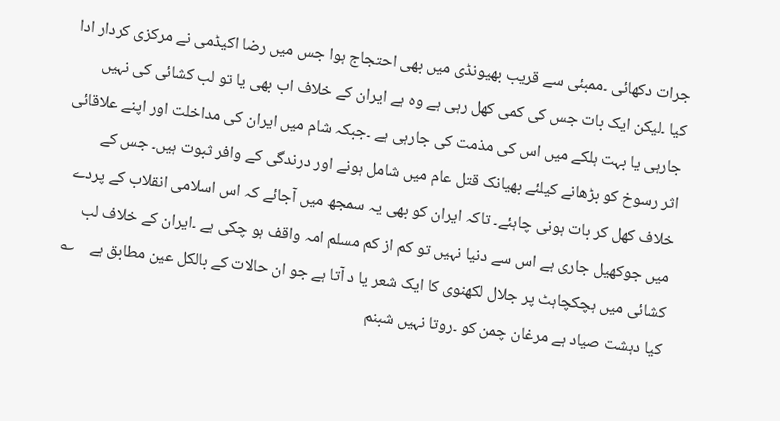جرات دکھائی ۔ممبئی سے قریب بھیونڈی میں بھی احتجاج ہوا جس میں رضا اکیڈمی نے مرکزی کردار ادا کیا ۔لیکن ایک بات جس کی کمی کھل رہی ہے وہ ہے ایران کے خلاف اب بھی یا تو لب کشائی کی نہیں جارہی یا بہت ہلکے میں اس کی مذمت کی جارہی ہے ۔جبکہ شام میں ایران کی مداخلت اور اپنے علاقائی اثر رسوخ کو بڑھانے کیلئے بھیانک قتل عام میں شامل ہونے اور درندگی کے وافر ثبوت ہیں۔ جس کے خلاف کھل کر بات ہونی چاہئے۔ تاکہ ایران کو بھی یہ سمجھ میں آجائے کہ اس اسلامی انقلاب کے پردے میں جوکھیل جاری ہے اس سے دنیا نہیں تو کم از کم مسلم امہ واقف ہو چکی ہے ۔ایران کے خلاف لب کشائی میں ہچکچاہٹ پر جلال لکھنوی کا ایک شعر یا د آتا ہے جو ان حالات کے بالکل عین مطابق ہے    ؎ کیا دہشت صیاد ہے مرغان چمن کو ۔روتا نہیں شبنم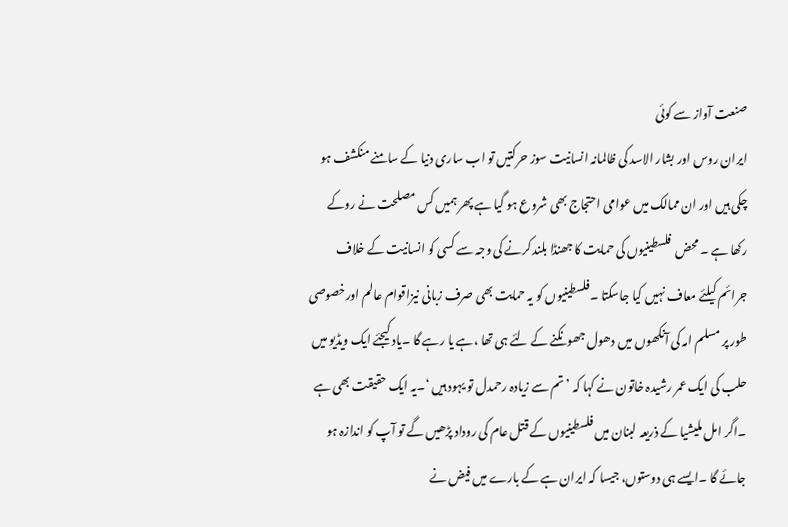صنعت آواز سے کوئی
ایران روس اور بشار الاسد کی ظالمانہ انسانیت سوز حرکتیں تو اب ساری دنیا کے سامنے منکشف ہو چکی ہیں اور ان ممالک میں عوامی احتجاج بھی شروع ہو گیا ہے پھر ہمیں کس مصلحت نے روکے رکھا ہے ۔ محض  فلسطینیوں کی حمایت کا جھنڈا بلند کرنے کی وجہ سے کسی کو انسانیت کے خلاف جرائم کیلئے معاف نہیں کیا جاسکتا ۔فلسطینیوں کو یہ حمایت بھی صرف زبانی نیزاقوام عالم اورخصوصی طور پر مسلم امہ کی آنکھوں میں دھول جھونکنے کے لئے ہی تھا ،ہے یا رہے گا ۔یاد کیجئے ایک ویڈیو میں حلب کی ایک عمر رشیدہ خاتون نے کہا کہ ’تم سے زیادہ رحمدل تو یہود ہیں ‘۔یہ ایک حقیقت بھی ہے ۔اگر امل ملیشیا کے ذریعہ لبنان میں فلسطینیوں کے قتل عام کی روداد پڑھیں گے تو آپ کو اندازہ ہو جائے گا ۔ایسے ہی دوستوں، جیسا کہ ایران ہے کے بارے میں فیض نے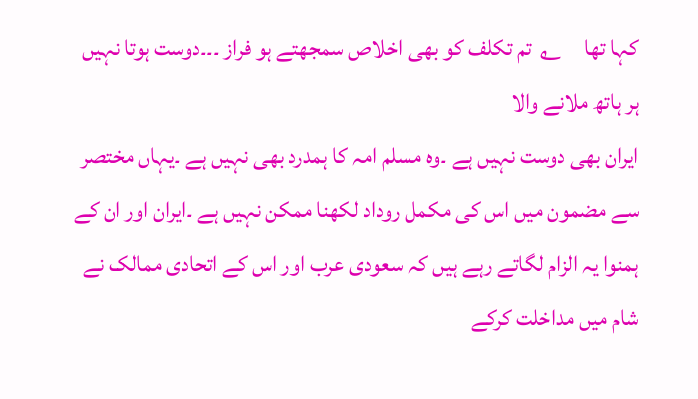کہا تھا     ؎  تم تکلف کو بھی اخلاص سمجھتے ہو فراز ۔۔۔دوست ہوتا نہیں ہر ہاتھ ملانے والا
ایران بھی دوست نہیں ہے ۔وہ مسلم امہ کا ہمدرد بھی نہیں ہے ۔یہاں مختصر سے مضمون میں اس کی مکمل روداد لکھنا ممکن نہیں ہے ۔ایران اور ان کے ہمنوا یہ الزام لگاتے رہے ہیں کہ سعودی عرب اور اس کے اتحادی ممالک نے شام میں مداخلت کرکے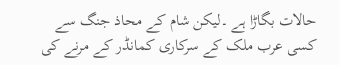حالات بگاڑا ہے ۔لیکن شام کے محاذ جنگ سے کسی عرب ملک کے سرکاری کمانڈر کے مرنے کی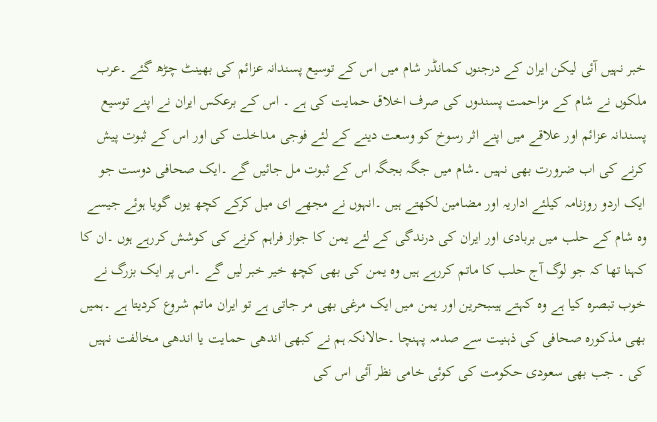خبر نہیں آئی لیکن ایران کے درجنوں کمانڈر شام میں اس کے توسیع پسندانہ عزائم کی بھینٹ چڑھ گئے ۔عرب ملکوں نے شام کے مزاحمت پسندوں کی صرف اخلاق حمایت کی ہے ۔ اس کے برعکس ایران نے اپنے توسیع پسندانہ عزائم اور علاقے میں اپنے اثر رسوخ کو وسعت دینے کے لئے فوجی مداخلت کی اور اس کے ثبوت پیش کرنے کی اب ضرورت بھی نہیں ۔شام میں جگہ بجگہ اس کے ثبوت مل جائیں گے ۔ایک صحافی دوست جو ایک اردو روزنامہ کیلئے اداریہ اور مضامین لکھتے ہیں ۔انہوں نے مجھے ای میل کرکے کچھ یوں گویا ہوئے جیسے وہ شام کے حلب میں بربادی اور ایران کی درندگی کے لئے یمن کا جواز فراہم کرنے کی کوشش کررہے ہوں ۔ان کا کہنا تھا کہ جو لوگ آج حلب کا ماتم کررہے ہیں وہ یمن کی بھی کچھ خیر خبر لیں گے ۔اس پر ایک بزرگ نے خوب تبصرہ کیا ہے وہ کہتے ہیںبحرین اور یمن میں ایک مرغی بھی مر جاتی ہے تو ایران ماتم شروع کردیتا ہے ۔ہمیں بھی مذکورہ صحافی کی ذہنیت سے صدمہ پہنچا ۔حالانکہ ہم نے کبھی اندھی حمایت یا اندھی مخالفت نہیں کی ۔ جب بھی سعودی حکومت کی کوئی خامی نظر آئی اس کی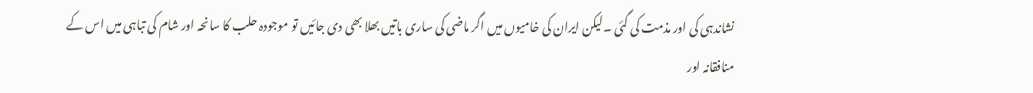نشاندہی کی اور مذمت کی گئی ۔لیکن ایران کی خامیوں میں اگر ماضی کی ساری باتیں بھلا بھی دی جائیں تو موجودہ حلب کا سانحہ اور شام کی تباہی میں اس کے منافقانہ اور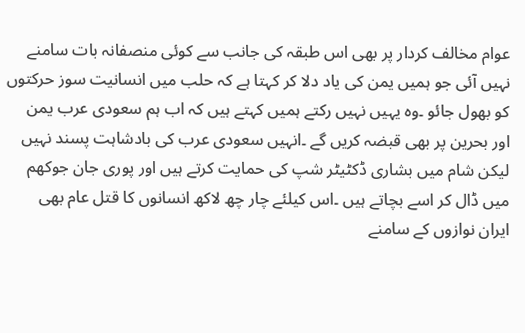عوام مخالف کردار پر بھی اس طبقہ کی جانب سے کوئی منصفانہ بات سامنے نہیں آئی جو ہمیں یمن کی یاد دلا کر کہتا ہے کہ حلب میں انسانیت سوز حرکتوں کو بھول جائو ۔وہ یہیں نہیں رکتے ہمیں کہتے ہیں کہ اب ہم سعودی عرب یمن اور بحرین پر بھی قبضہ کریں گے ۔انہیں سعودی عرب کی بادشاہت پسند نہیں لیکن شام میں بشاری ڈکٹیٹر شپ کی حمایت کرتے ہیں اور پوری جان جوکھم میں ڈال کر اسے بچاتے ہیں ۔اس کیلئے چار چھ لاکھ انسانوں کا قتل عام بھی ایران نوازوں کے سامنے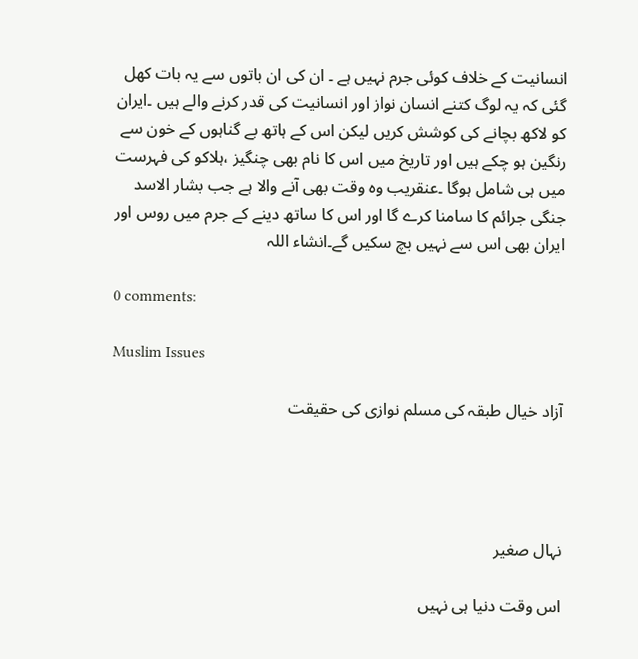انسانیت کے خلاف کوئی جرم نہیں ہے ۔ ان کی ان باتوں سے یہ بات کھل گئی کہ یہ لوگ کتنے انسان نواز اور انسانیت کی قدر کرنے والے ہیں ۔ایران کو لاکھ بچانے کی کوشش کریں لیکن اس کے ہاتھ بے گناہوں کے خون سے رنگین ہو چکے ہیں اور تاریخ میں اس کا نام بھی چنگیز ،ہلاکو کی فہرست میں ہی شامل ہوگا ۔عنقریب وہ وقت بھی آنے والا ہے جب بشار الاسد جنگی جرائم کا سامنا کرے گا اور اس کا ساتھ دینے کے جرم میں روس اور ایران بھی اس سے نہیں بچ سکیں گے۔انشاء اللہ

0 comments:

Muslim Issues

آزاد خیال طبقہ کی مسلم نوازی کی حقیقت




نہال صغیر

اس وقت دنیا ہی نہیں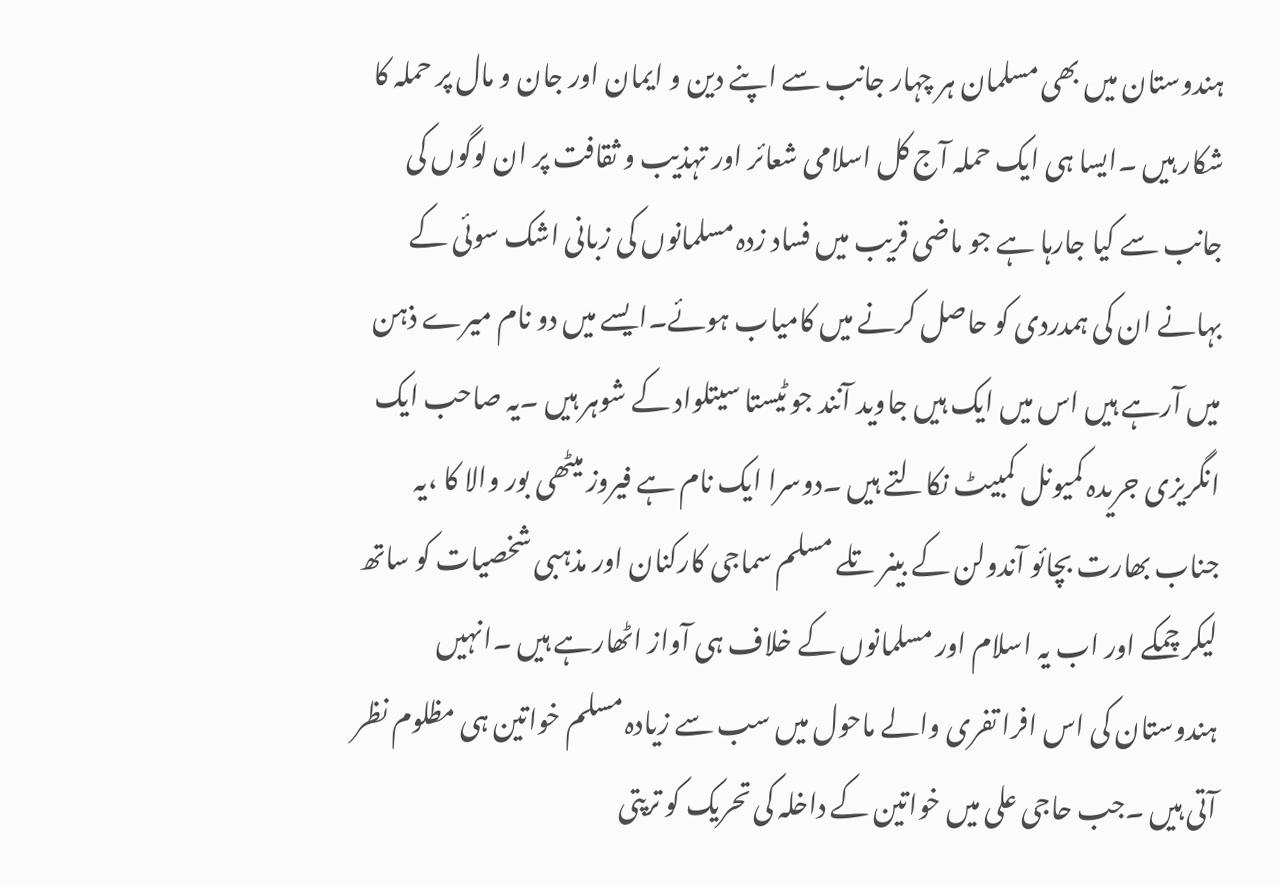ہندوستان میں بھی مسلمان ہر چہار جانب سے اپنے دین و ایمان اور جان و مال پر حملہ کا شکار ہیں ۔ایسا ہی ایک حملہ آج کل اسلامی شعائر اور تہذیب و ثقافت پر ان لوگوں کی جانب سے کیا جارہا ہے جو ماضی قریب میں فساد زدہ مسلمانوں کی زبانی اشک سوئی کے بہانے ان کی ہمدردی کو حاصل کرنے میں کامیاب ہوئے۔ایسے میں دو نام میرے ذہن میں آرہے ہیں اس میں ایک ہیں جاوید آنند جو ٹیستا سیتلواد کے شوہر ہیں ۔یہ صاحب ایک انگریزی جریدہ کمیونل کمبیٹ نکالتے ہیں ۔دوسرا ایک نام ہے فیروز میٹھی بور والا کا ،یہ جناب بھارت بچائو آندولن کے بینر تلے مسلم سماجی کارکنان اور مذہبی شخصیات کو ساتھ لیکر چمکے اور اب یہ اسلام اور مسلمانوں کے خلاف ہی آواز اٹھارہے ہیں ۔انہیں ہندوستان کی اس افرا تفری والے ماحول میں سب سے زیادہ مسلم خواتین ہی مظلوم نظر آتی ہیں ۔جب حاجی علی میں خواتین کے داخلہ کی تحریک کو ترپتی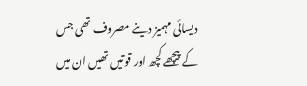دیسائی مہمیز دینے مصروف تھی جس کے پیچھے کچھ اور قوتیں تھیں ان میں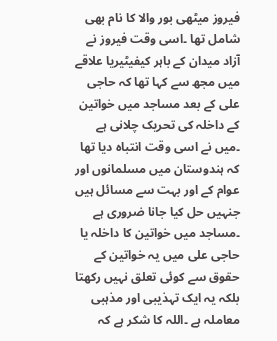فیروز میٹھی بور والا کا نام بھی شامل تھا ۔اسی وقت فیروز نے آزاد میدان کے باہر کیفیٹیریا علاقے میں مجھ سے کہا تھا کہ حاجی علی کے بعد مساجد میں خواتین کے داخلہ کی تحریک چلانی ہے ۔میں نے اسی وقت انتباہ دیا تھا کہ ہندوستان میں مسلمانوں اور عوام کے اور بہت سے مسائل ہیں جنہیں حل کیا جانا ضروری ہے ۔مساجد میں خواتین کا داخلہ یا حاجی علی میں یہ خواتین کے حقوق سے کوئی تعلق نہیں رکھتا بلکہ یہ ایک تہذیبی اور مذہبی معاملہ ہے ۔اللہ کا شکر ہے کہ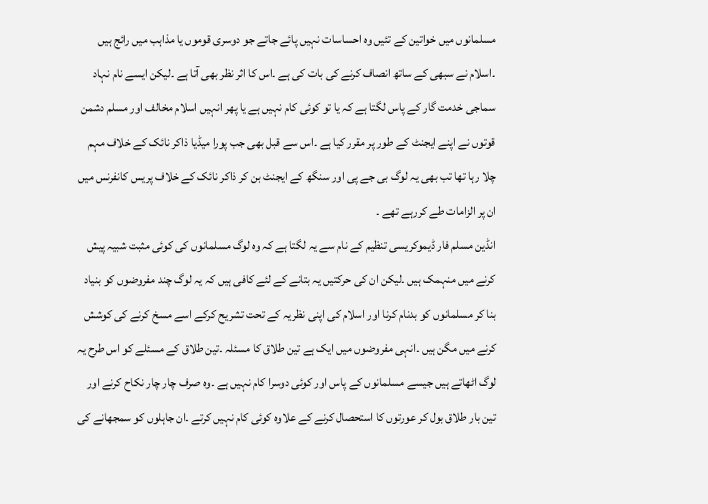مسلمانوں میں خواتین کے تئیں وہ احساسات نہیں پائے جاتے جو دوسری قوموں یا مذاہب میں رائج ہیں ۔اسلام نے سبھی کے ساتھ انصاف کرنے کی بات کی ہے ۔اس کا اثر نظر بھی آتا ہے ۔لیکن ایسے نام نہاد سماجی خدمت گار کے پاس لگتا ہے کہ یا تو کوئی کام نہیں ہے یا پھر انہیں اسلام مخالف اور مسلم دشمن قوتوں نے اپنے ایجنٹ کے طور پر مقرر کیا ہے ۔اس سے قبل بھی جب پورا میڈیا ذاکر نائک کے خلاف مہم چلا رہا تھا تب بھی یہ لوگ بی جے پی اور سنگھ کے ایجنٹ بن کر ذاکر نائک کے خلاف پریس کانفرنس میں ان پر الزامات طے کررہے تھے ۔
انڈین مسلم فار ڈیموکریسی تنظیم کے نام سے یہ لگتا ہے کہ وہ لوگ مسلمانوں کی کوئی مثبت شبیہ پیش کرنے میں منہمک ہیں ۔لیکن ان کی حرکتیں یہ بتانے کے لئے کافی ہیں کہ یہ لوگ چند مفروضوں کو بنیاد بنا کر مسلمانوں کو بدنام کرنا اور اسلام کی اپنی نظریہ کے تحت تشریح کرکے اسے مسخ کرنے کی کوشش کرنے میں مگن ہیں ۔انہی مفروضوں میں ایک ہے تین طلاق کا مسئلہ ۔تین طلاق کے مسئلے کو اس طرح یہ لوگ اٹھاتے ہیں جیسے مسلمانوں کے پاس اور کوئی دوسرا کام نہیں ہے ۔وہ صرف چار چار نکاح کرنے اور تین بار طلاق بول کر عورتوں کا استحصال کرنے کے علاوہ کوئی کام نہیں کرتے ۔ان جاہلوں کو سمجھانے کی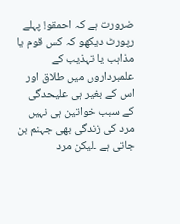ضرورت ہے کہ احمقو! پہلے رپورٹ دیکھو کہ کس قوم یا مذاہب یا تہذیب کے علمبرداروں میں طلاق اور اس کے بغیر ہی علیحدگی کے سبب خواتین ہی نہیں مرد کی زندگی بھی جہنم بن جاتی ہے ۔لیکن مرد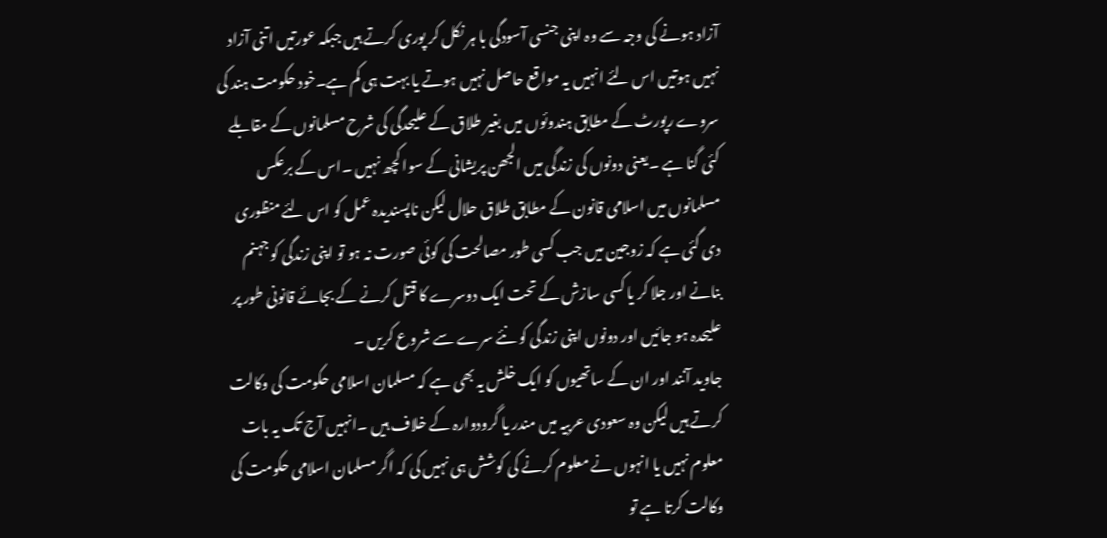آزاد ہونے کی وجہ سے وہ اپنی جنسی آسودگی با ہر نکل کر پوری کرتے ہیں جبکہ عورتیں اتنی آزاد نہیں ہوتیں اس لئے انہیں یہ مواقع حاصل نہیں ہوتے یا بہت ہی کم ہے۔خود حکومت ہند کی سروے رپورٹ کے مطابق ہندوئوں میں بغیر طلاق کے علیحدگی کی شرح مسلمانوں کے مقابلے کئی گنا ہے ۔یعنی دونوں کی زندگی میں الجھن پریشانی کے سوا کچھ نہیں ۔اس کے برعکس مسلمانوں میں اسلامی قانون کے مطابق طلاق حلال لیکن ناپسندیدہ عمل کو اس لئے منظوری دی گئی ہے کہ زوجین میں جب کسی طور مصالحت کی کوئی صورت نہ ہو تو اپنی زندگی کو جہنم بنانے اور جلا کر یا کسی سازش کے تحت ایک دوسرے کا قتل کرنے کے بجائے قانونی طور پر علیحدہ ہو جائیں اور دونوں اپنی زندگی کو نئے سرے سے شروع کریں ۔
جاوید آنند اور ان کے ساتھیوں کو ایک خلش یہ بھی ہے کہ مسلمان اسلامی حکومت کی وکالت کرتے ہیں لیکن وہ سعودی عربیہ میں مندر یا گرودوارہ کے خلاف ہیں ۔انہیں آج تک یہ بات معلوم نہیں یا انہوں نے معلوم کرنے کی کوشش ہی نہیں کی کہ اگر مسلمان اسلامی حکومت کی وکالت کرتا ہے تو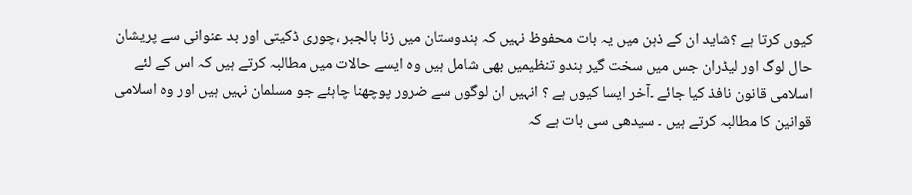کیوں کرتا ہے ؟شاید ان کے ذہن میں یہ بات محفوظ نہیں کہ ہندوستان میں زنا بالجبر ،چوری ڈکیتی اور بد عنوانی سے پریشان حال لوگ اور لیڈران جس میں سخت گیر ہندو تنظیمیں بھی شامل ہیں وہ ایسے حالات میں مطالبہ کرتے ہیں کہ اس کے لئے اسلامی قانون نافذ کیا جائے ۔آخر ایسا کیوں ہے ؟ انہیں ان لوگوں سے ضرور پوچھنا چاہئے جو مسلمان نہیں ہیں اور وہ اسلامی قوانین کا مطالبہ کرتے ہیں ۔ سیدھی سی بات ہے کہ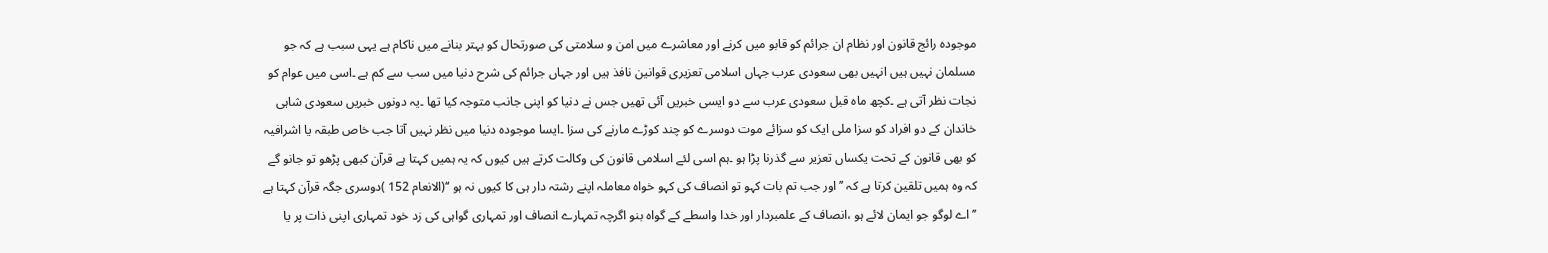موجودہ رائج قانون اور نظام ان جرائم کو قابو میں کرنے اور معاشرے میں امن و سلامتی کی صورتحال کو بہتر بنانے میں ناکام ہے یہی سبب ہے کہ جو مسلمان نہیں ہیں انہیں بھی سعودی عرب جہاں اسلامی تعزیری قوانین نافذ ہیں اور جہاں جرائم کی شرح دنیا میں سب سے کم ہے ۔اسی میں عوام کو نجات نظر آتی ہے ۔کچھ ماہ قبل سعودی عرب سے دو ایسی خبریں آئی تھیں جس نے دنیا کو اپنی جانب متوجہ کیا تھا ۔یہ دونوں خبریں سعودی شاہی خاندان کے دو افراد کو سزا ملی ایک کو سزائے موت دوسرے کو چند کوڑے مارنے کی سزا ۔ایسا موجودہ دنیا میں نظر نہیں آتا جب خاص طبقہ یا اشرافیہ کو بھی قانون کے تحت یکساں تعزیر سے گذرنا پڑا ہو ۔ہم اسی لئے اسلامی قانون کی وکالت کرتے ہیں کیوں کہ یہ ہمیں کہتا ہے قرآن کبھی پڑھو تو جانو گے کہ وہ ہمیں تلقین کرتا ہے کہ ’’اور جب تم بات کہو تو انصاف کی کہو خواہ معاملہ اپنے رشتہ دار ہی کا کیوں نہ ہو ‘‘(الانعام 152 )دوسری جگہ قرآن کہتا ہے ’’اے لوگو جو ایمان لائے ہو ،انصاف کے علمبردار اور خدا واسطے کے گواہ بنو اگرچہ تمہارے انصاف اور تمہاری گواہی کی زد خود تمہاری اپنی ذات پر یا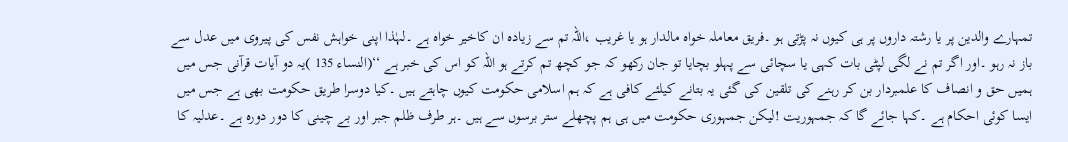تمہارے والدین پر یا رشتہ داروں پر ہی کیوں نہ پڑتی ہو ۔فریق معاملہ خواہ مالدار ہو یا غریب ،اللہ تم سے زیادہ ان کاخیر خواہ ہے ۔لہٰذا اپنی خواہش نفس کی پیروی میں عدل سے باز نہ رہو ۔اور اگر تم نے لگی لپٹی بات کہی یا سچائی سے پہلو بچایا تو جان رکھو کہ جو کچھ تم کرتے ہو اللہ کو اس کی خبر ہے ‘‘(النساء 135 )یہ دو آیات قرآنی جس میں ہمیں حق و انصاف کا علمبردار بن کر رہنے کی تلقین کی گئی یہ بتانے کیلئے کافی ہے کہ ہم اسلامی حکومت کیوں چاہتے ہیں ۔کیا دوسرا طریق حکومت بھی ہے جس میں ایسا کوئی احکام ہے ۔کہا جائے گا کہ جمہوریت !لیکن جمہوری حکومت میں ہی ہم پچھلے ستر برسوں سے ہیں ۔ہر طرف ظلم جبر اور بے چینی کا دور دورہ ہے ۔عدلیہ کا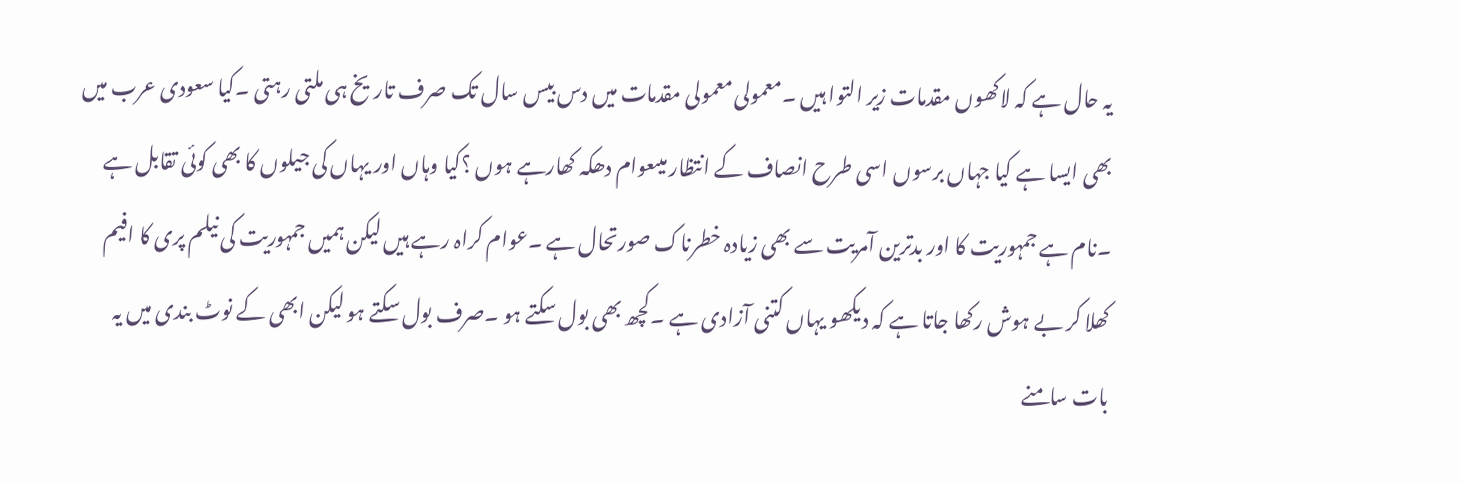یہ حال ہے کہ لاکھوں مقدمات زیر التوا ہیں ۔معمولی معمولی مقدمات میں دس بیس سال تک صرف تاریخ ہی ملتی رہتی ۔کیا سعودی عرب میں بھی ایسا ہے کیا جہاں برسوں اسی طرح انصاف کے انتظار میںعوام دھکہ کھارہے ہوں ؟کیا وہاں اور یہاں کی جیلوں کا بھی کوئی تقابل ہے ۔نام ہے جمہوریت کا اور بدترین آمریت سے بھی زیادہ خطرناک صورتحال ہے ۔عوام کراہ رہے ہیں لیکن ہمیں جمہوریت کی نیلم پری کا افیم کھلا کر بے ہوش رکھا جاتا ہے کہ دیکھو یہاں کتنی آزادی ہے ۔کچھ بھی بول سکتے ہو ۔صرف بول سکتے ہو لیکن ابھی کے نوٹ بندی میں یہ بات سامنے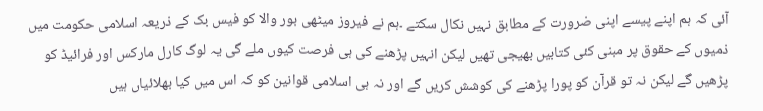آئی کہ ہم اپنے پیسے اپنی ضرورت کے مطابق نہیں نکال سکتے ۔ہم نے فیروز میٹھی بور والا کو فیس بک کے ذریعہ اسلامی حکومت میں ذمیوں کے حقوق پر مبنی کئی کتابیں بھیجی تھیں لیکن انہیں پڑھنے کی ہی فرصت کیوں ملے گی یہ لوگ کارل مارکس اور فرائیڈ کو پڑھیں گے لیکن نہ تو قرآن کو پورا پڑھنے کی کوشش کریں گے اور نہ ہی اسلامی قوانین کو کہ اس میں کیا بھلائیاں ہیں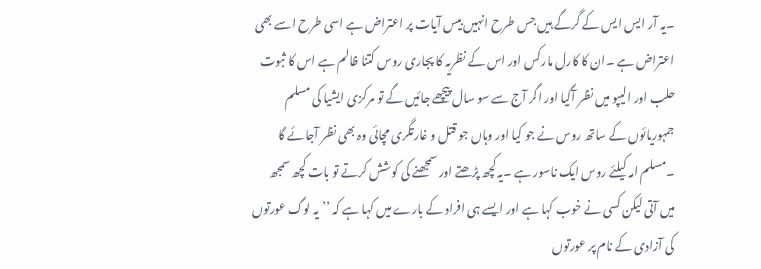۔یہ آر ایس ایس کے گرگے ہیں جس طرح انہیں بیس آیات پر اعتراض ہے اسی طرح اسے بھی اعتراض ہے ۔ان کا کارل مارکس اور اس کے نظریہ کا پجاری روس کتنا ظالم ہے اس کا ثبوت حلب اور الیپو میں نظر آگیا اور اگر آج سے سو سال پیچھے جائیں گے تو مرکزی ایشیا کی مسلم جمہوریائوں کے ساتھ روس نے جو کیا اور وہاں جو قتل و غارتگری مچائی وہ بھی نظر آجائے گا ۔مسلم امہ کیلئے روس ایک ناسور ہے ۔یہ کچھ پڑھتے اور سمجھنے کی کوشش کرتے تو بات کچھ سمجھ میں آتی لیکن کسی نے خوب کہا ہے اور ایسے ہی افراد کے بارے میں کہا ہے کہ ’’یہ لوگ عورتوں کی آزادی کے نام پر عورتوں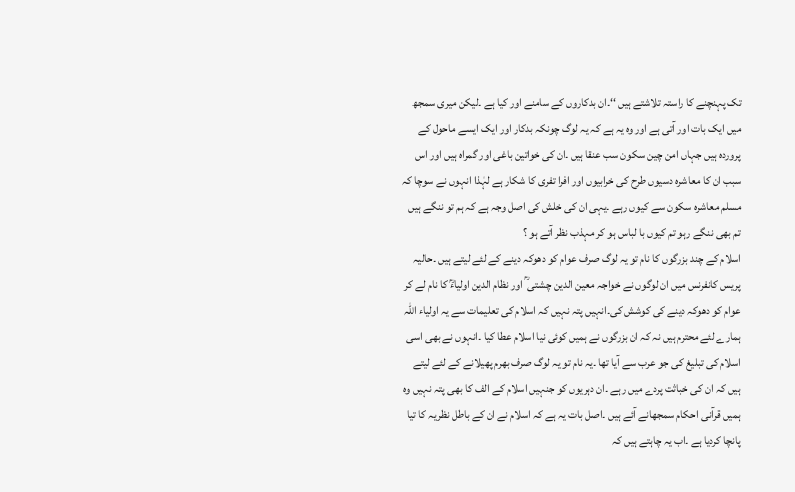تک پہنچنے کا راستہ تلاشتے ہیں ‘‘۔ان بدکاروں کے سامنے اور کیا ہے ۔لیکن میری سمجھ میں ایک بات اور آتی ہے اور وہ یہ ہے کہ یہ لوگ چونکہ بدکار اور ایک ایسے ماحول کے پروردہ ہیں جہاں امن چین سکون سب عنقا ہیں ۔ان کی خواتین باغی اور گمراہ ہیں اور اس سبب ان کا معاشرہ دسیوں طرح کی خرابیوں اور افرا تفری کا شکار ہے لہٰذا انہوں نے سوچا کہ مسلم معاشرہ سکون سے کیوں رہے ۔یہی ان کی خلش کی اصل وجہ ہے کہ ہم تو ننگے ہیں تم بھی ننگے رہو تم کیوں با لباس ہو کر مہذب نظر آتے ہو ؟
اسلام کے چند بزرگوں کا نام تو یہ لوگ صرف عوام کو دھوکہ دینے کے لئے لیتے ہیں ۔حالیہ پریس کانفرنس میں ان لوگوں نے خواجہ معین الدین چشتی ؒ اور نظام الدین اولیاءؒ کا نام لے کر عوام کو دھوکہ دینے کی کوشش کی۔انہیں پتہ نہیں کہ اسلام کی تعلیمات سے یہ اولیاء اللہ ہمارے لئے محترم ہیں نہ کہ ان بزرگوں نے ہمیں کوئی نیا اسلام عطا کیا ۔انہوں نے بھی اسی اسلام کی تبلیغ کی جو عرب سے آیا تھا ۔یہ نام تو یہ لوگ صرف بھرم پھیلانے کے لئے لیتے ہیں کہ ان کی خباثت پردے میں رہے ۔ان دہریوں کو جنہیں اسلام کے الف کا بھی پتہ نہیں وہ ہمیں قرآنی احکام سمجھانے آئے ہیں ۔اصل بات یہ ہے کہ اسلام نے ان کے باطل نظریہ کا تیا پانچا کردیا ہے ۔اب یہ چاہتے ہیں کہ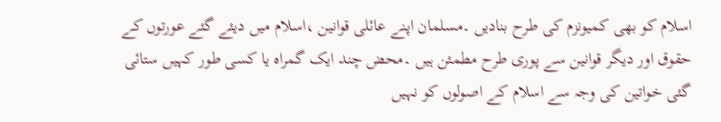اسلام کو بھی کمیونزم کی طرح بنادیں ۔مسلمان اپنے عائلی قوانین ،اسلام میں دیئے گئے عورتوں کے حقوق اور دیگر قوانین سے پوری طرح مطمئن ہیں ۔محض چند ایک گمراہ یا کسی طور کہیں ستائی گئی خواتین کی وجہ سے اسلام کے اصولوں کو نہیں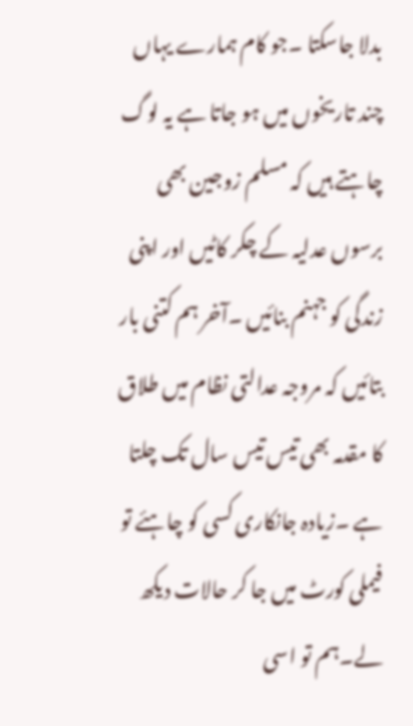بدلا جاسکتا ۔جو کام ہمارے یہاں چند تاریخوں میں ہو جاتا ہے یہ لوگ چاہتے ہیں کہ مسلم زوجین بھی برسوں عدلیہ کے چکر کاٹیں اور اپنی زندگی کو جہنم بنائیں ۔آخر ہم کتنی بار بتائیں کہ مروجہ عدالتی نظام میں طلاق کا مقدمہ بھی تیس تیس سال تک چلتا ہے ۔زیادہ جانکاری کسی کو چاہئے تو فیملی کورٹ میں جا کر حالات دیکھ لے۔ہم تو اسی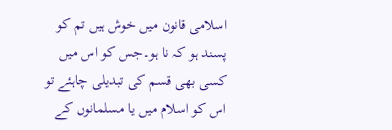اسلامی قانون میں خوش ہیں تم کو پسند ہو کہ نا ہو۔جس کو اس میں کسی بھی قسم کی تبدیلی چاہئے تو اس کو اسلام میں یا مسلمانوں کے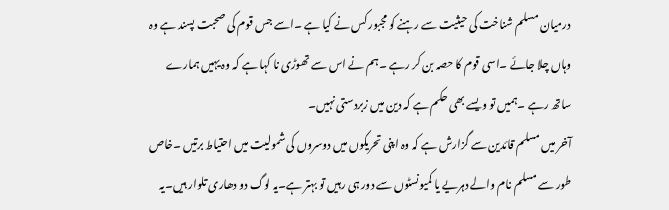درمیان مسلم شناخت کی حیثیت سے رہنے کو مجبور کس نے کیا ہے ۔اسے جس قوم کی صحبت پسند ہے وہ وہاں چلا جائے ۔اسی قوم کا حصہ بن کر رہے ۔ہم نے اس سے تھوڑی نا کہا ہے کہ وہ یہیں ہمارے ساتھ رہے ۔ہمیں تو ویسے بھی حکم ہے کہ دین میں زبردستی نہیں۔
آخر میں مسلم قائدین سے گزارش ہے کہ وہ اپنی تحریکوں میں دوسروں کی شمولیت میں احتیاط برتیں ۔خاص طور سے مسلم نام والے دہریے یا کمیونسٹوں سے دور ہی رہیں تو بہتر ہے۔یہ لوگ دو دھاری تلوار ہیں۔یہ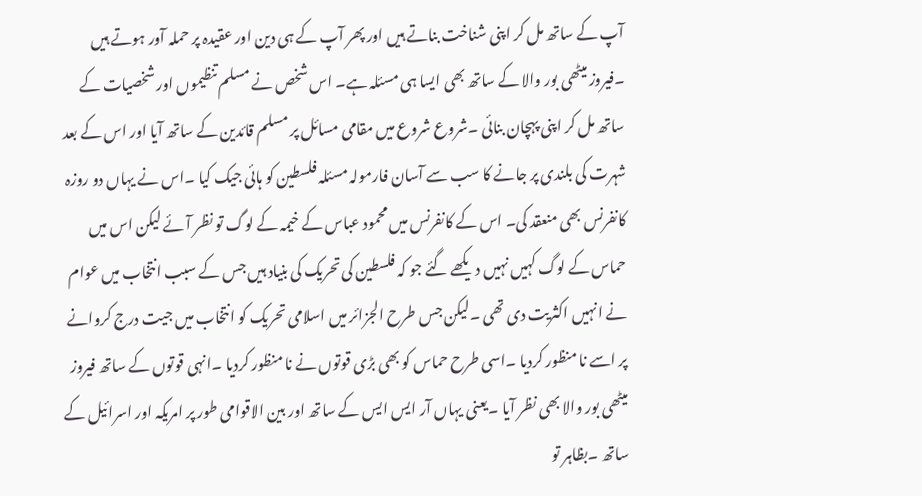آپ کے ساتھ مل کر اپنی شناخت بناتے ہیں اور پھر آپ کے ہی دین اور عقیدہ پر حملہ آور ہوتے ہیں ۔فیروز میٹھی بور والا کے ساتھ بھی ایسا ہی مسئلہ ہے۔ اس شخص نے مسلم تنظیموں اور شخصیات کے ساتھ مل کر اپنی پہچان بنائی ۔شروع شروع میں مقامی مسائل پر مسلم قائدین کے ساتھ آیا اور اس کے بعد شہرت کی بلندی پر جانے کا سب سے آسان فارمولہ مسئلہ فلسطین کو ہائی جیک کیا ۔اس نے یہاں دو روزہ کانفرنس بھی منعقد کی۔ اس کے کانفرنس میں محمود عباس کے خیمہ کے لوگ تو نظر آئے لیکن اس میں حماس کے لوگ کہیں نہیں دیکھے گئے جو کہ فلسطین کی تحریک کی بنیاد ہیں جس کے سبب انتخاب میں عوام نے انہیں اکثریت دی تھی ۔لیکن جس طرح الجزائر میں اسلامی تحریک کو انتخاب میں جیت درج کروانے پر اسے نا منظور کردیا ۔اسی طرح حماس کو بھی بڑی قوتوں نے نا منظور کردیا ۔انہی قوتوں کے ساتھ فیروز میٹھی بور والا بھی نظر آیا ۔یعنی یہاں آر ایس ایس کے ساتھ اور بین الاقوامی طور پر امریکہ اور اسرائیل کے ساتھ ۔بظاہر تو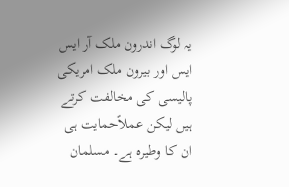یہ لوگ اندرون ملک آر ایس ایس اور بیرون ملک امریکی پالیسی کی مخالفت کرتے ہیں لیکن عملاًحمایت ہی ان کا وطیرہ ہے۔ مسلمان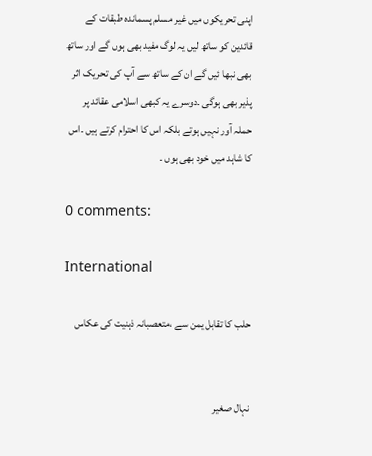اپنی تحریکوں میں غیر مسلم پسماندہ طبقات کے قائدین کو ساتھ لیں یہ لوگ مفید بھی ہوں گے اور ساتھ بھی نبھا ئیں گے ان کے ساتھ سے آپ کی تحریک اثر پذیر بھی ہوگی ۔دوسرے یہ کبھی اسلامی عقائد پر حملہ آور نہیں ہوتے بلکہ اس کا احترام کرتے ہیں ۔اس کا شاہد میں خود بھی ہوں ۔

0 comments:

International

حلب کا تقابل یمن سے ،متعصبانہ ذہنیت کی عکاس


نہال صغیر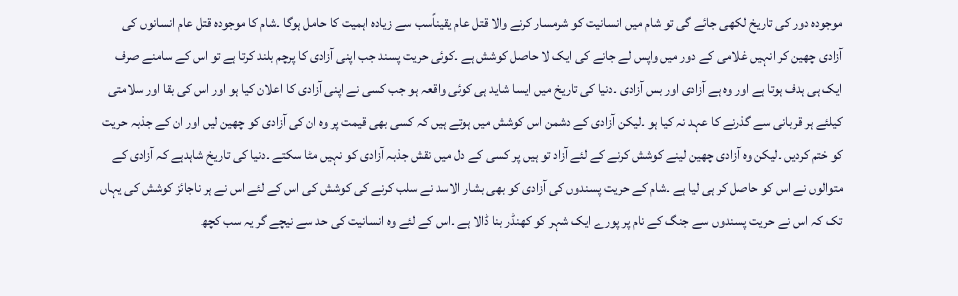موجودہ دور کی تاریخ لکھی جائے گی تو شام میں انسانیت کو شرمسار کرنے والا قتل عام یقیناًسب سے زیادہ اہمیت کا حامل ہوگا ۔شام کا موجودہ قتل عام انسانوں کی آزادی چھین کر انہیں غلامی کے دور میں واپس لے جانے کی ایک لا حاصل کوشش ہے ۔کوئی حریت پسند جب اپنی آزادی کا پرچم بلند کرتا ہے تو اس کے سامنے صرف ایک ہی ہدف ہوتا ہے اور وہ ہے آزادی اور بس آزادی ۔دنیا کی تاریخ میں ایسا شاید ہی کوئی واقعہ ہو جب کسی نے اپنی آزادی کا اعلان کیا ہو اور اس کی بقا اور سلامتی کیلئے ہر قربانی سے گذرنے کا عہد نہ کیا ہو ۔لیکن آزادی کے دشمن اس کوشش میں ہوتے ہیں کہ کسی بھی قیمت پر وہ ان کی آزادی کو چھین لیں اور ان کے جذبہ حریت کو ختم کردیں ۔لیکن وہ آزادی چھین لینے کوشش کرنے کے لئے آزاد تو ہیں پر کسی کے دل میں نقش جذبہ آزادی کو نہیں مٹا سکتے ۔دنیا کی تاریخ شاہدہے کہ آزادی کے متوالوں نے اس کو حاصل کر ہی لیا ہے ۔شام کے حریت پسندوں کی آزادی کو بھی بشار الاسد نے سلب کرنے کی کوشش کی اس کے لئے اس نے ہر ناجائز کوشش کی یہاں تک کہ اس نے حریت پسندوں سے جنگ کے نام پر پورے ایک شہر کو کھنڈر بنا ڈالا ہے ۔اس کے لئے وہ انسانیت کی حد سے نیچے گر یہ سب کچھ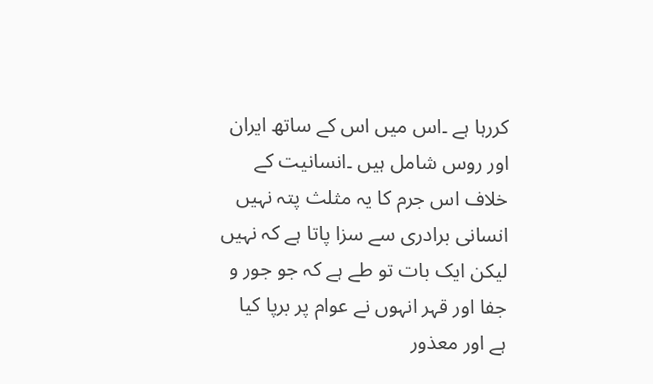کررہا ہے ۔اس میں اس کے ساتھ ایران اور روس شامل ہیں ۔انسانیت کے خلاف اس جرم کا یہ مثلث پتہ نہیں انسانی برادری سے سزا پاتا ہے کہ نہیں لیکن ایک بات تو طے ہے کہ جو جور و جفا اور قہر انہوں نے عوام پر برپا کیا ہے اور معذور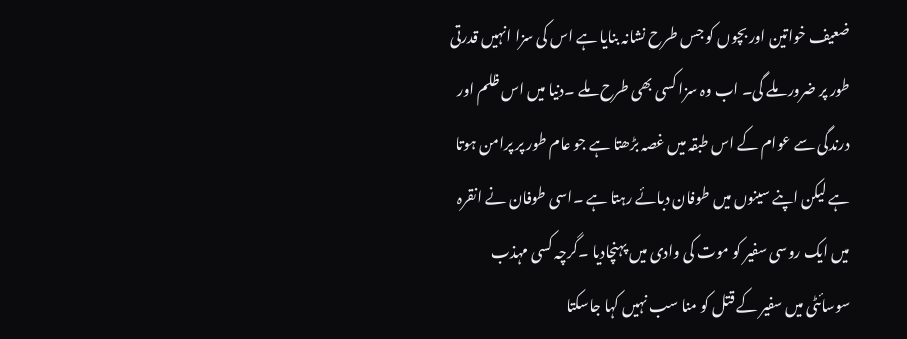ضعیف خواتین اور بچوں کو جس طرح نشانہ بنایا ہے اس کی سزا انہیں قدرتی طور پر ضرور ملے گی۔ اب وہ سزا کسی بھی طرح ملے ۔دنیا میں اس ظلم اور درندگی سے عوام کے اس طبقہ میں غصہ بڑھتا ہے جو عام طور پر پرامن ہوتا ہے لیکن اپنے سینوں میں طوفان دبائے رہتا ہے ۔اسی طوفان نے انقرہ میں ایک روسی سفیر کو موت کی وادی میں پہنچادیا ۔گرچہ کسی مہذب سوسائٹی میں سفیر کے قتل کو منا سب نہیں کہا جاسکتا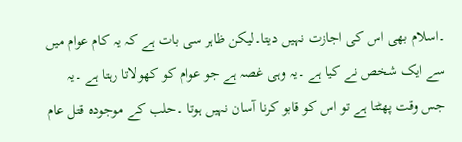۔اسلام بھی اس کی اجازت نہیں دیتا۔لیکن ظاہر سی بات ہے کہ یہ کام عوام میں سے ایک شخص نے کیا ہے ۔یہ وہی غصہ ہے جو عوام کو کھولاتا رہتا ہے ۔یہ جس وقت پھٹتا ہے تو اس کو قابو کرنا آسان نہیں ہوتا ۔حلب کے موجودہ قتل عام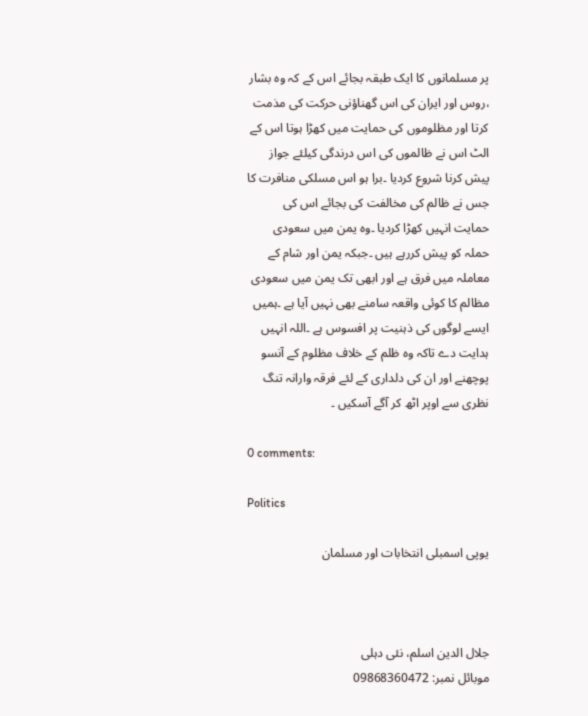پر مسلمانوں کا ایک طبقہ بجائے اس کے کہ وہ بشار ،روس اور ایران کی اس گھناؤنی حرکت کی مذمت کرتا اور مظلوموں کی حمایت میں کھڑا ہوتا اس کے الٹ اس نے ظالموں کی اس درندگی کیلئے جواز پیش کرنا شروع کردیا ۔برا ہو اس مسلکی منافرت کا جس نے ظالم کی مخالفت کی بجائے اس کی حمایت انہیں کھڑا کردیا ۔وہ یمن میں سعودی حملہ کو پیش کررہے ہیں ۔جبکہ یمن اور شام کے معاملہ میں فرق ہے اور ابھی تک یمن میں سعودی مظالم کا کوئی واقعہ سامنے بھی نہیں آیا ہے ۔ہمیں ایسے لوگوں کی ذہنیت پر افسوس ہے ۔اللہ انہیں ہدایت دے تاکہ وہ ظلم کے خلاف مظلوم کے آنسو پوچھنے اور ان کی دلداری کے لئے فرقہ وارانہ تنگ نظری سے اوپر اٹھ کر آگے آسکیں ۔

0 comments:

Politics

یوپی اسمبلی انتخابات اور مسلمان



جلال الدین اسلم، نئی دہلی
موبائل نمبر: 09868360472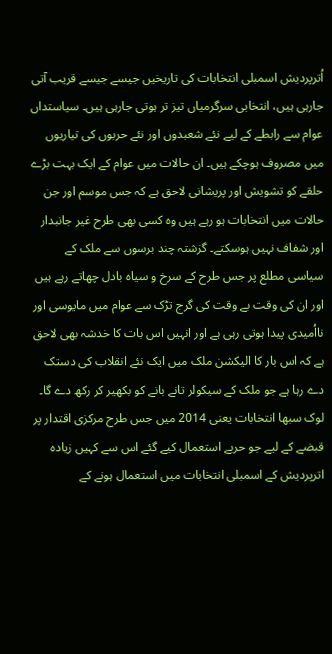اُترپردیش اسمبلی انتخابات کی تاریخیں جیسے جیسے قریب آتی جارہی ہیں، انتخابی سرگرمیاں تیز تر ہوتی جارہی ہیں۔ سیاستداں عوام سے رابطے کے لیے نئے شعبدوں اور نئے حربوں کی تیاریوں میں مصروف ہوچکے ہیں۔ ان حالات میں عوام کے ایک بہت بڑے حلقے کو تشویش اور پریشانی لاحق ہے کہ جس موسم اور جن حالات میں انتخابات ہو رہے ہیں وہ کسی بھی طرح غیر جانبدار اور شفاف نہیں ہوسکتے۔ گزشتہ چند برسوں سے ملک کے سیاسی مطلع پر جس طرح کے سرخ و سیاہ بادل چھاتے رہے ہیں اور ان کی وقت بے وقت کی گرج تڑک سے عوام میں مایوسی اور نااُمیدی پیدا ہوتی رہی ہے اور انہیں اس بات کا خدشہ بھی لاحق ہے کہ اس بار کا الیکشن ملک میں ایک نئے انقلاب کی دستک دے رہا ہے جو ملک کے سیکولر تانے بانے کو بکھیر کر رکھ دے گا۔
لوک سبھا انتخابات یعنی 2014 میں جس طرح مرکزی اقتدار پر قبضے کے لیے جو حربے استعمال کیے گئے اس سے کہیں زیادہ اترپردیش کے اسمبلی انتخابات میں استعمال ہونے کے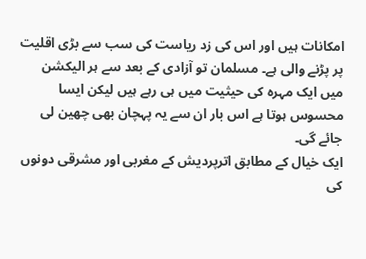امکانات ہیں اور اس کی زد ریاست کی سب سے بڑی اقلیت پر پڑنے والی ہے۔ مسلمان تو آزادی کے بعد سے ہر الیکشن میں ایک مہرہ کی حیثیت میں ہی رہے ہیں لیکن ایسا محسوس ہوتا ہے اس بار ان سے یہ پہچان بھی چھین لی جائے گی۔
ایک خیال کے مطابق اترپردیش کے مغربی اور مشرقی دونوں کی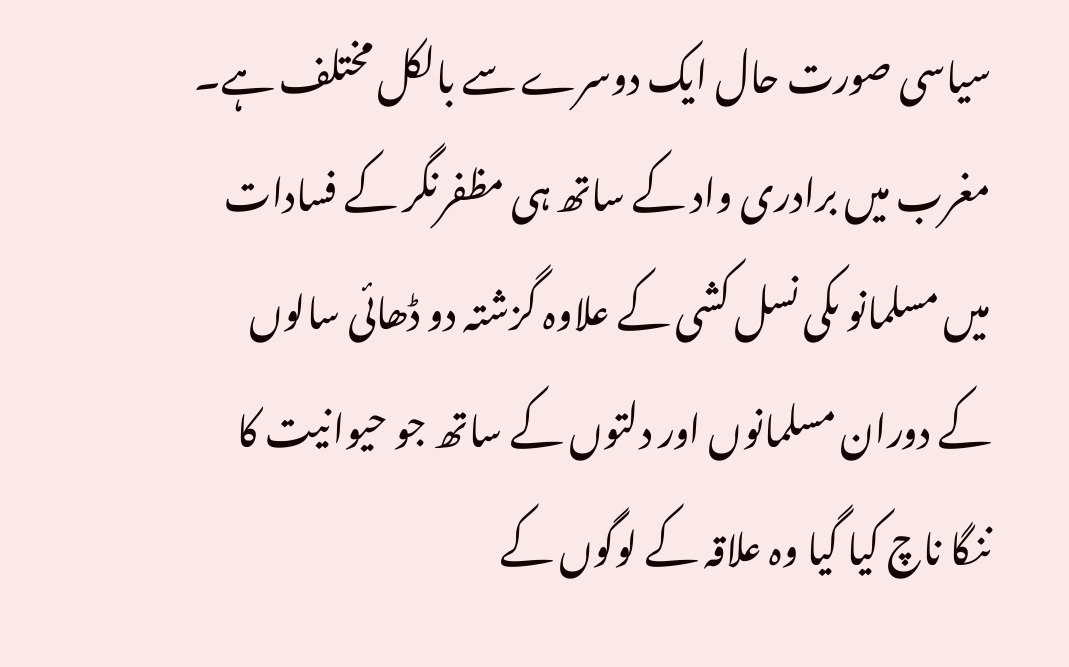سیاسی صورت حال ایک دوسرے سے بالکل مختلف ہے۔ مغرب میں برادری واد کے ساتھ ہی مظفرنگر کے فسادات میں مسلمانو ںکی نسل کشی کے علاوہ گزشتہ دو ڈھائی سالوں کے دوران مسلمانوں اور دلتوں کے ساتھ جو حیوانیت کا ننگا ناچ کیا گیا وہ علاقہ کے لوگوں کے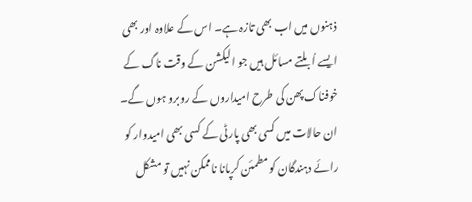ذہنوں میں اب بھی تازہ ہے۔ اس کے علاوہ اور بھی ایسے اُبلتے مسائل ہیں جو الیکشن کے وقت ناگ کے خوفناک پھن کی طرح امیداروں کے روبرو ہوں گے۔ ان حالات میں کسی بھی پارٹی کے کسی بھی امیدوار کو رائے دہندگان کو مطمئن کرپانا ناممکن نہیں تو مشکل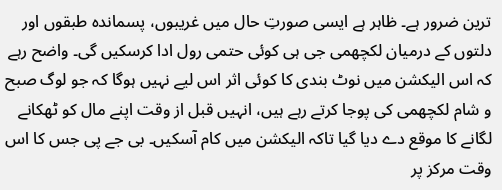ترین ضرور ہے۔ ظاہر ہے ایسی صورتِ حال میں غریبوں، پسماندہ طبقوں اور دلتوں کے درمیان لکچھمی جی ہی کوئی حتمی رول ادا کرسکیں گی۔ واضح رہے کہ اس الیکشن میں نوٹ بندی کا کوئی اثر اس لیے نہیں ہوگا کہ جو لوگ صبح و شام لکچھمی کی پوجا کرتے رہے ہیں، انہیں قبل از وقت اپنے مال کو ٹھکانے لگانے کا موقع دے دیا گیا تاکہ الیکشن میں کام آسکیں۔ بی جے پی جس کا اس وقت مرکز پر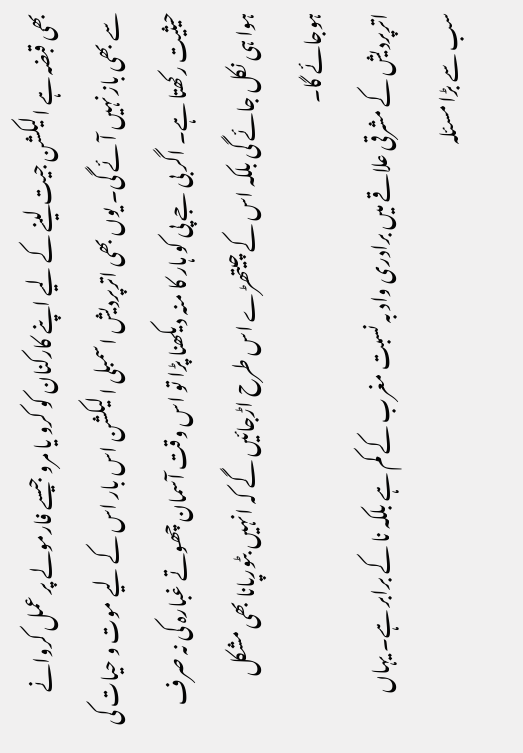بھی قبضہ ہے الیکشن جیت لینے کے لیے اپنے کارکنان کو کرو یا مرو جیسے فارمولے پر عمل کروانے سے بھی باز نہیں آئے گی۔ یوں بھی اترپردیش اسمبلی ا لیکشن اس بار اس کے لیے موت و حیات کی حیثیت رکھتا ہے۔ اگر بی جے پی کو ہار کا منہ دیکھنا پڑا تو اس وقت آسمان چھوتے غبارہ کی نہ صرف ہوا ہی نکل جائے گی بلکہ اس کے چیتھڑے اس طرح اڑجائیں گے کہ انہیں بٹورپانا بھی مشکل ہوجائے گا۔
اترپردیش کے مشرقی علاقے میں برادری واد بہ نسبت مغرب کے کم ہے بلکہ نا کے برابر ہے۔ یہاں سب سے بڑا مسئلہ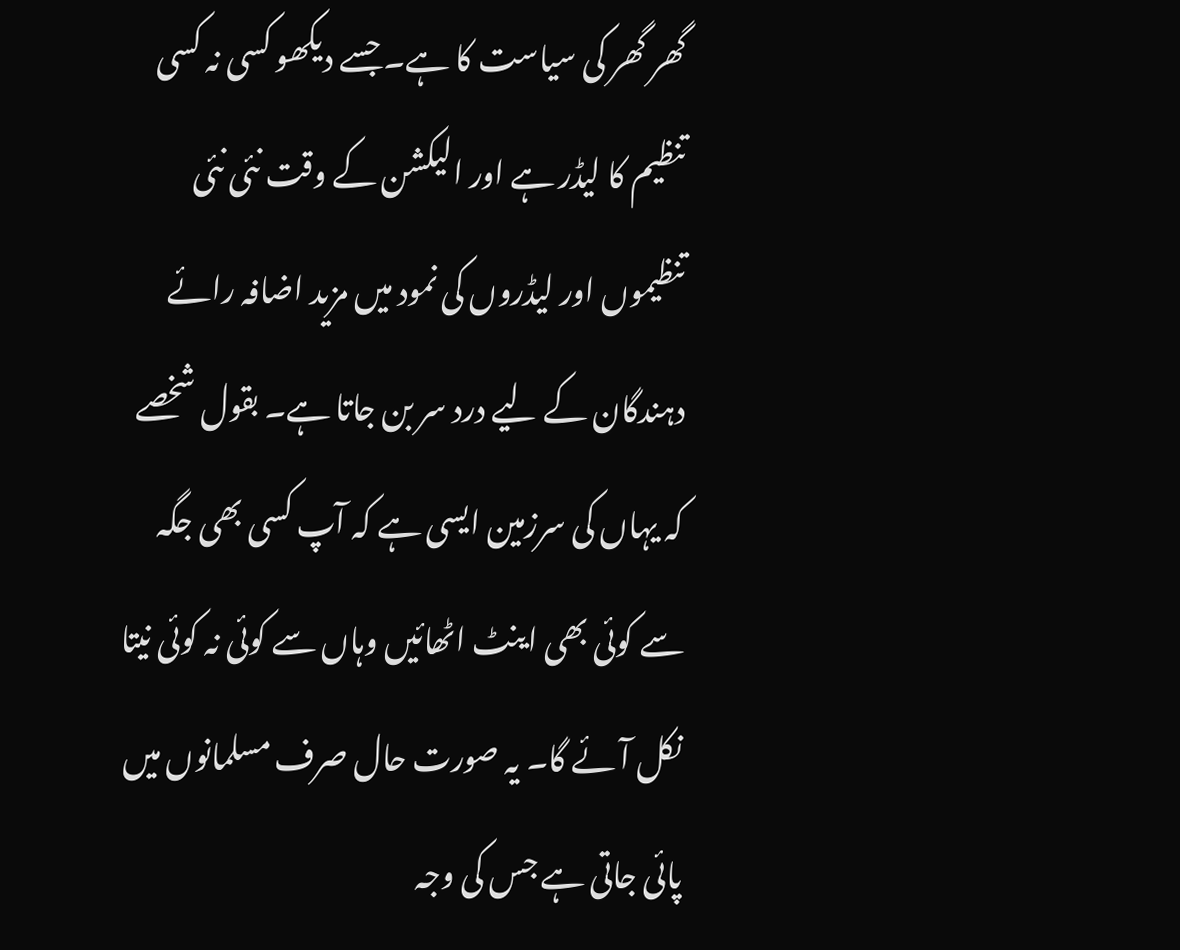گھر گھر کی سیاست کا ہے۔ جسے دیکھو کسی نہ کسی تنظیم کا لیڈر ہے اور الیکشن کے وقت نئی نئی تنظیموں اور لیڈروں کی نمود میں مزید اضافہ رائے دہندگان کے لیے درد سر بن جاتا ہے۔ بقول شخصے کہ یہاں کی سرزمین ایسی ہے کہ آپ کسی بھی جگہ سے کوئی بھی اینٹ اٹھائیں وہاں سے کوئی نہ کوئی نیتا نکل آئے گا۔ یہ صورت حال صرف مسلمانوں میں پائی جاتی ہے جس کی وجہ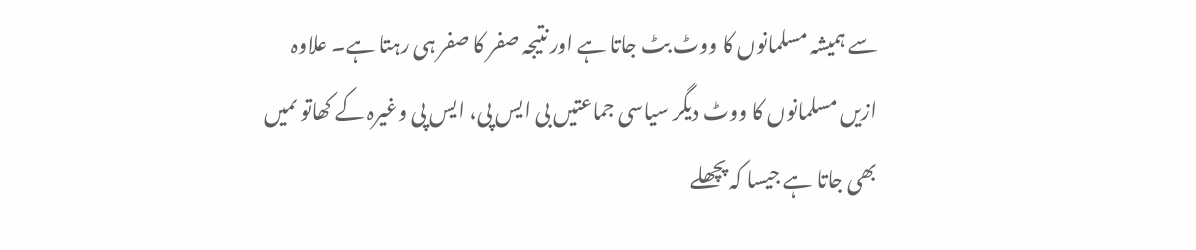سے ہمیشہ مسلمانوں کا ووٹ بٹ جاتا ہے اور نتیجہ صفر کا صفر ہی رہتا ہے۔ علاوہ ازیں مسلمانوں کا ووٹ دیگر سیاسی جماعتیں بی ایس پی، ایس پی وغیرہ کے کھاتو ںمیں بھی جاتا ہے جیسا کہ پچھلے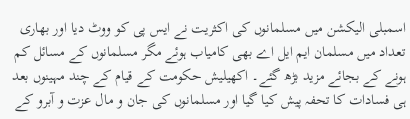اسمبلی الیکشن میں مسلمانوں کی اکثریت نے ایس پی کو ووٹ دیا اور بھاری تعداد میں مسلمان ایم ایل اے بھی کامیاب ہوئے مگر مسلمانوں کے مسائل کم ہونے کے بجائے مزید بڑھ گئے۔ اکھیلیش حکومت کے قیام کے چند مہینوں بعد ہی فسادات کا تحفہ پیش کیا گیا اور مسلمانوں کی جان و مال عزت و آبرو کے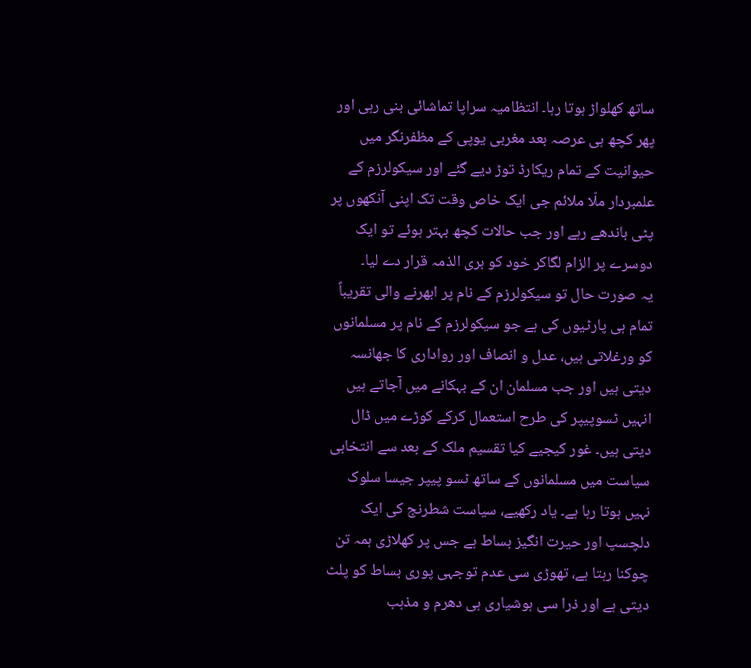ساتھ کھلواڑ ہوتا رہا۔ انتظامیہ سراپا تماشائی بنی رہی اور پھر کچھ ہی عرصہ بعد مغربی یوپی کے مظفرنگر میں حیوانیت کے تمام ریکارڈ توڑ دیے گئے اور سیکولرزم کے علمبردار ملّا ملائم جی ایک خاص وقت تک اپنی آنکھوں پر پٹی باندھے رہے اور جب حالات کچھ بہتر ہوئے تو ایک دوسرے پر الزام لگاکر خود کو بری الذمہ قرار دے لیا۔
یہ صورت حال تو سیکولرزم کے نام پر ابھرنے والی تقریباً تمام ہی پارٹیوں کی ہے جو سیکولرزم کے نام پر مسلمانوں کو ورغلاتی ہیں، عدل و انصاف اور رواداری کا جھانسہ دیتی ہیں اور جب مسلمان ان کے بہکانے میں آجاتے ہیں انہیں ٹسوپیپر کی طرح استعمال کرکے کوڑے میں ڈال دیتی ہیں۔ غور کیجیے کیا تقسیم ملک کے بعد سے انتخابی سیاست میں مسلمانوں کے ساتھ ٹسو پیپر جیسا سلوک نہیں ہوتا رہا ہے۔ یاد رکھیے، سیاست شطرنج کی ایک دلچسپ اور حیرت انگیز بساط ہے جس پر کھلاڑی ہمہ تن چوکنا رہتا ہے، تھوڑی سی عدم توجہی پوری بساط کو پلٹ دیتی ہے اور ذرا سی ہوشیاری ہی دھرم و مذہب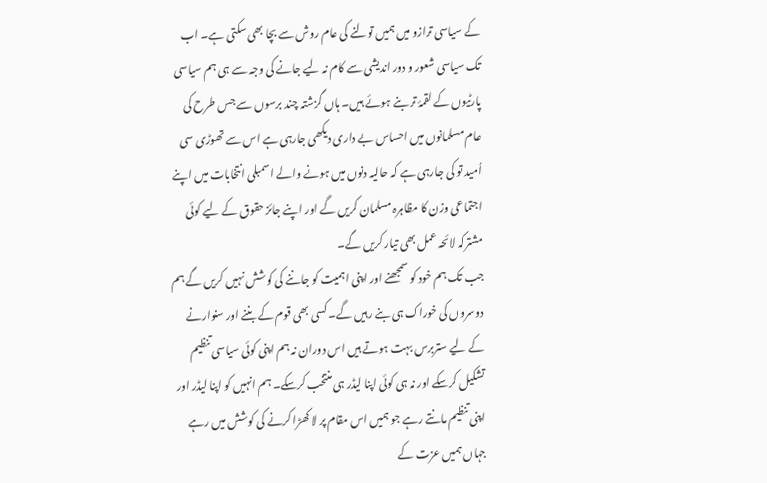کے سیاسی ترازو میں ہمیں تولنے کی عام روش سے بچا بھی سکتی ہے۔ اب تک سیاسی شعور و دور اندیشی سے کام نہ لیے جانے کی وجہ سے ہی ہم سیاسی پارٹیوں کے لقمۂ تر بنے ہوئے ہیں۔ ہاں گزشتہ چند برسوں سے جس طرح کی عام مسلمانوں میں احساس بے داری دیکھی جارہی ہے اس سے تھوڑی سی اُمید تو کی جارہی ہے کہ حالیہ دنوں میں ہونے والے اسمبلی انتخابات میں اپنے اجتماعی وزن کا مظاہرہ مسلمان کریں گے اور اپنے جائز حقوق کے لیے کوئی مشترکہ لائحہ عمل بھی تیار کریں گے۔
جب تک ہم خود کو سمجھنے اور اپنی اہمیت کو جاننے کی کوشش نہیں کریں گے ہم دوسروں کی خوراک ہی بنے رہیں گے۔ کسی بھی قوم کے بننے اور سنوارنے کے لیے ستربرس بہت ہوتے ہیں اس دوران نہ ہم اپنی کوئی سیاسی تنظیم تشکیل کرسکے اور نہ ہی کوئی اپنا لیڈر ہی منتخب کرسکے۔ ہم انہیں کو اپنا لیڈر اور اپنی تنظیم مانتے رہے جو ہمیں اس مقام پر لا کھڑا کرنے کی کوشش میں رہے جہاں ہمیں عزت کے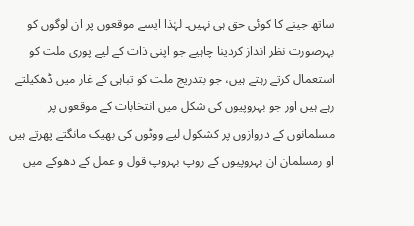ساتھ جینے کا کوئی حق ہی نہیں۔ لہٰذا ایسے موقعوں پر ان لوگوں کو بہرصورت نظر انداز کردینا چاہیے جو اپنی ذات کے لیے پوری ملت کو استعمال کرتے رہتے ہیں، جو بتدریج ملت کو تباہی کے غار میں ڈھکیلتے رہے ہیں اور جو بہروپیوں کی شکل میں انتخابات کے موقعوں پر مسلمانوں کے دروازوں پر کشکول لیے ووٹوں کی بھیک مانگتے پھرتے ہیں او رمسلمان ان بہروپیوں کے روپ بہروپ قول و عمل کے دھوکے میں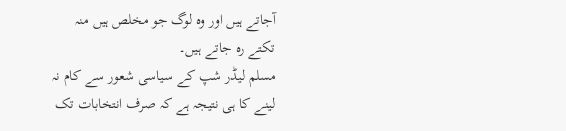آجاتے ہیں اور وہ لوگ جو مخلص ہیں منہ تکتے رہ جاتے ہیں۔
مسلم لیڈر شپ کے سیاسی شعور سے کام نہ لینے کا ہی نتیجہ ہے کہ صرف انتخابات تک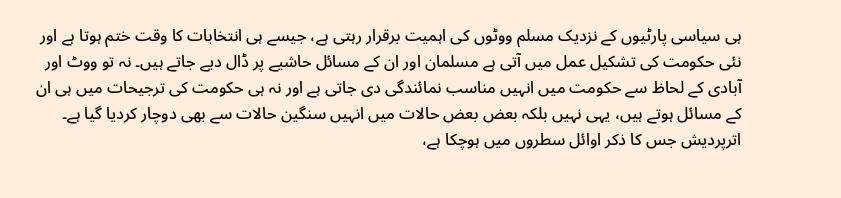ہی سیاسی پارٹیوں کے نزدیک مسلم ووٹوں کی اہمیت برقرار رہتی ہے، جیسے ہی انتخابات کا وقت ختم ہوتا ہے اور نئی حکومت کی تشکیل عمل میں آتی ہے مسلمان اور ان کے مسائل حاشیے پر ڈال دیے جاتے ہیں۔ نہ تو ووٹ اور آبادی کے لحاظ سے حکومت میں انہیں مناسب نمائندگی دی جاتی ہے اور نہ ہی حکومت کی ترجیحات میں ہی ان کے مسائل ہوتے ہیں، یہی نہیں بلکہ بعض بعض حالات میں انہیں سنگین حالات سے بھی دوچار کردیا گیا ہے۔ اترپردیش جس کا ذکر اوائل سطروں میں ہوچکا ہے،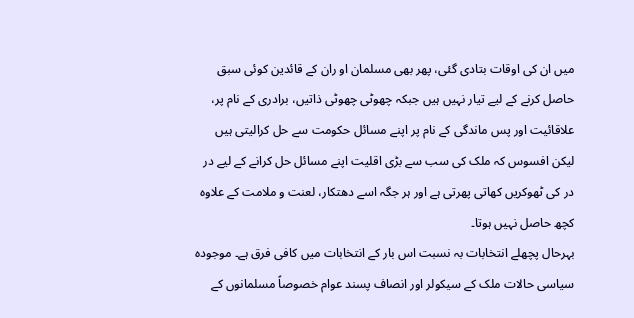میں ان کی اوقات بتادی گئی، پھر بھی مسلمان او ران کے قائدین کوئی سبق حاصل کرنے کے لیے تیار نہیں ہیں جبکہ چھوٹی چھوٹی ذاتیں، برادری کے نام پر، علاقائیت اور پس ماندگی کے نام پر اپنے مسائل حکومت سے حل کرالیتی ہیں لیکن افسوس کہ ملک کی سب سے بڑی اقلیت اپنے مسائل حل کرانے کے لیے در در کی ٹھوکریں کھاتی پھرتی ہے اور ہر جگہ اسے دھتکار، لعنت و ملامت کے علاوہ کچھ حاصل نہیں ہوتا۔
بہرحال پچھلے انتخابات بہ نسبت اس بار کے انتخابات میں کافی فرق ہے۔ موجودہ سیاسی حالات ملک کے سیکولر اور انصاف پسند عوام خصوصاً مسلمانوں کے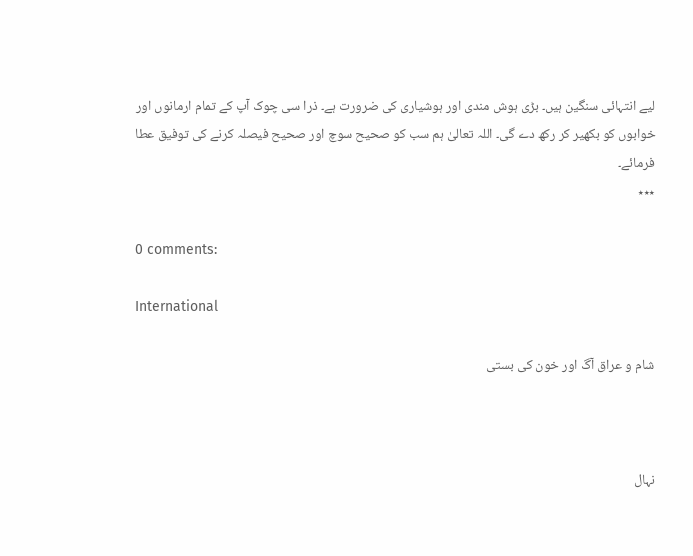لیے انتہائی سنگین ہیں۔ بڑی ہوش مندی اور ہوشیاری کی ضرورت ہے۔ ذرا سی چوک آپ کے تمام ارمانوں اور خوابوں کو بکھیر کر رکھ دے گی۔ اللہ تعالیٰ ہم سب کو صحیح سوچ اور صحیح فیصلہ کرنے کی توفیق عطا فرمائے۔
٭٭٭

0 comments:

International

شام و عراق آگ اور خون کی بستی



نہال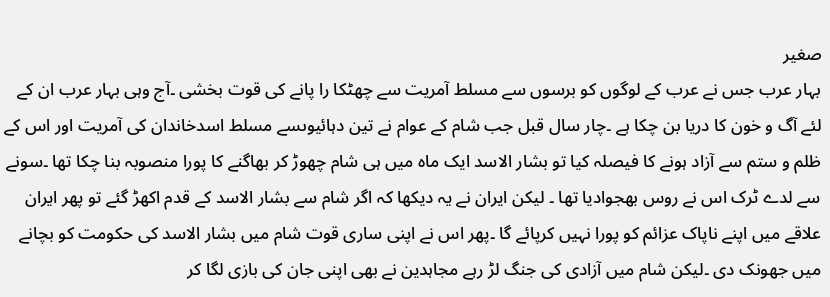صغیر
بہار عرب جس نے عرب کے لوگوں کو برسوں سے مسلط آمریت سے چھٹکا را پانے کی قوت بخشی ۔آج وہی بہار عرب ان کے لئے آگ و خون کا دریا بن چکا ہے ۔چار سال قبل جب شام کے عوام نے تین دہائیوںسے مسلط اسدخاندان کی آمریت اور اس کے ظلم و ستم سے آزاد ہونے کا فیصلہ کیا تو بشار الاسد ایک ماہ میں ہی شام چھوڑ کر بھاگنے کا پورا منصوبہ بنا چکا تھا ۔سونے سے لدے ٹرک اس نے روس بھجوادیا تھا ۔ لیکن ایران نے یہ دیکھا کہ اگر شام سے بشار الاسد کے قدم اکھڑ گئے تو پھر ایران علاقے میں اپنے ناپاک عزائم کو پورا نہیں کرپائے گا ۔پھر اس نے اپنی ساری قوت شام میں بشار الاسد کی حکومت کو بچانے میں جھونک دی ۔لیکن شام میں آزادی کی جنگ لڑ رہے مجاہدین نے بھی اپنی جان کی بازی لگا کر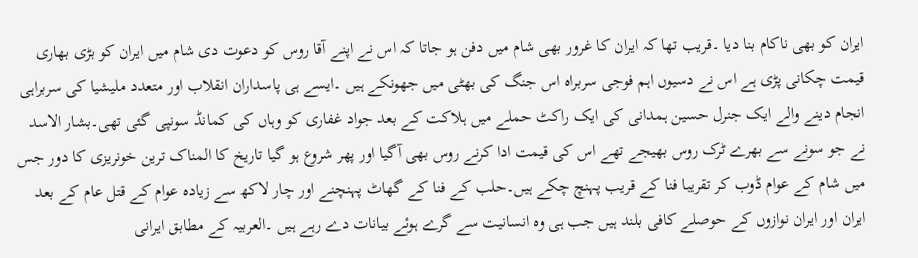ایران کو بھی ناکام بنا دیا ۔قریب تھا کہ ایران کا غرور بھی شام میں دفن ہو جاتا کہ اس نے اپنے آقا روس کو دعوت دی شام میں ایران کو بڑی بھاری قیمت چکانی پڑی ہے اس نے دسیوں اہم فوجی سربراہ اس جنگ کی بھٹی میں جھونکے ہیں ۔ایسے ہی پاسداران انقلاب اور متعدد ملیشیا کی سربراہی انجام دینے والے ایک جنرل حسین ہمدانی کی ایک راکٹ حملے میں ہلاکت کے بعد جواد غفاری کو وہاں کی کمانڈ سونپی گئی تھی۔بشار الاسد نے جو سونے سے بھرے ٹرک روس بھیجے تھے اس کی قیمت ادا کرنے روس بھی آگیا اور پھر شروع ہو گیا تاریخ کا المناک ترین خونریزی کا دور جس میں شام کے عوام ڈوب کر تقریبا فنا کے قریب پہنچ چکے ہیں۔حلب کے فنا کے گھاٹ پہنچنے اور چار لاکھ سے زیادہ عوام کے قتل عام کے بعد ایران اور ایران نوازوں کے حوصلے کافی بلند ہیں جب ہی وہ انسانیت سے گرے ہوئے بیانات دے رہے ہیں ۔العربیہ کے مطابق ایرانی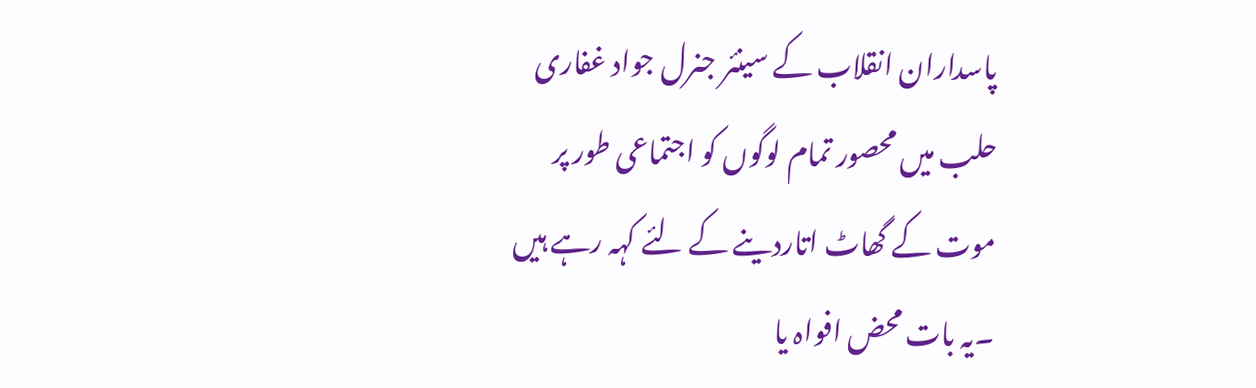پاسداران انقلاب کے سینئر جنرل جواد غفاری حلب میں محصور تمام لوگوں کو اجتماعی طور پر موت کے گھاٹ اتاردینے کے لئے کہہ رہے ہیں ۔یہ بات محض افواہ یا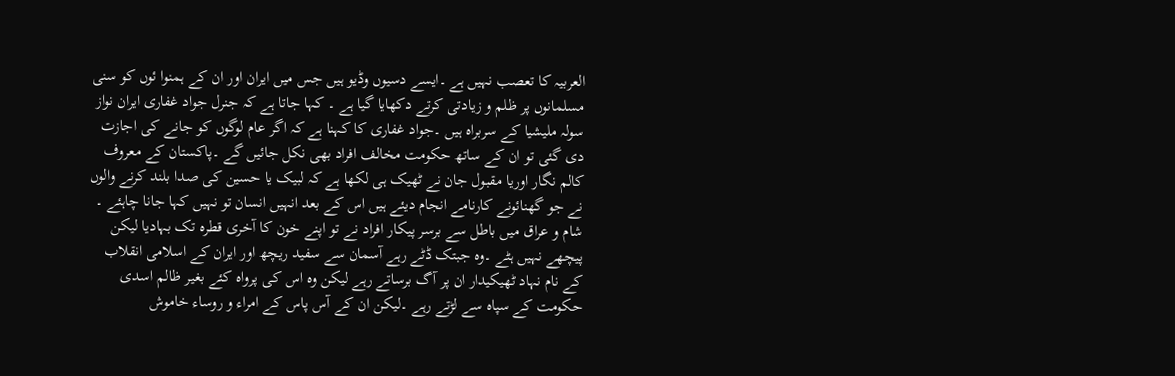العربیہ کا تعصب نہیں ہے ۔ایسے دسیوں وڈیو ہیں جس میں ایران اور ان کے ہمنوا ئوں کو سنی مسلمانوں پر ظلم و زیادتی کرتے دکھایا گیا ہے ۔ کہا جاتا ہے کہ جنرل جواد غفاری ایران نواز سولہ ملیشیا کے سربراہ ہیں ۔جواد غفاری کا کہنا ہے کہ اگر عام لوگوں کو جانے کی اجازت دی گئی تو ان کے ساتھ حکومت مخالف افراد بھی نکل جائیں گے ۔پاکستان کے معروف کالم نگار اوریا مقبول جان نے ٹھیک ہی لکھا ہے کہ لبیک یا حسین کی صدا بلند کرنے والوں نے جو گھنائونے کارنامے انجام دیئے ہیں اس کے بعد انہیں انسان تو نہیں کہا جانا چاہئے ۔
شام و عراق میں باطل سے برسر پیکار افراد نے تو اپنے خون کا آخری قطرہ تک بہادیا لیکن پیچھے نہیں ہٹے ۔وہ جبتک ڈٹے رہے آسمان سے سفید ریچھ اور ایران کے اسلامی انقلاب کے نام نہاد ٹھیکیدار ان پر آگ برساتے رہے لیکن وہ اس کی پرواہ کئے بغیر ظالم اسدی حکومت کے سپاہ سے لڑتے رہے ۔لیکن ان کے آس پاس کے امراء و روساء خاموش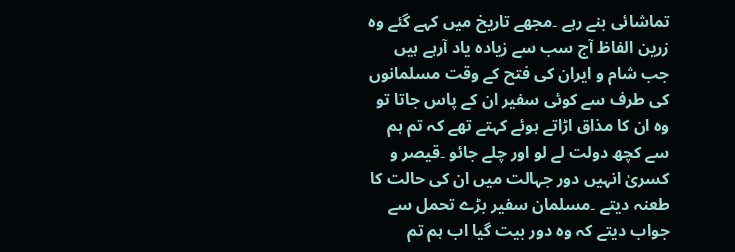تماشائی بنے رہے ۔مجھے تاریخ میں کہے گئے وہ زرین الفاظ آج سب سے زیادہ یاد آرہے ہیں جب شام و ایران کی فتح کے وقت مسلمانوں کی طرف سے کوئی سفیر ان کے پاس جاتا تو وہ ان کا مذاق اڑاتے ہوئے کہتے تھے کہ تم ہم سے کچھ دولت لے لو اور چلے جائو ۔قیصر و کسریٰ انہیں دور جہالت میں ان کی حالت کا طعنہ دیتے ۔مسلمان سفیر بڑے تحمل سے جواب دیتے کہ وہ دور بیت گیا اب ہم تم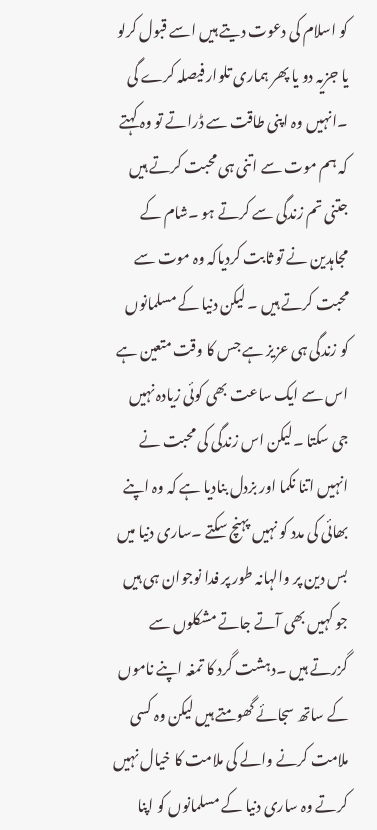کو اسلام کی دعوت دیتے ہیں اسے قبول کرلو یا جزیہ دو یا پھر ہماری تلوار فیصلہ کرے گی ۔انہیں وہ اپنی طاقت سے ڈراتے تو وہ کہتے کہ ہم موت سے اتنی ہی محبت کرتے ہیں جتنی تم زندگی سے کرتے ہو ۔شام کے مجاہدین نے تو ثابت کردیاکہ وہ موت سے محبت کرتے ہیں ۔ لیکن دنیا کے مسلمانوں کو زندگی ہی عزیز ہے جس کا وقت متعین ہے اس سے ایک ساعت بھی کوئی زیادہ نہیں جی سکتا ۔لیکن اس زندگی کی محبت نے انہیں اتنا نکما اور بزدل بنادیا ہے کہ وہ اپنے بھائی کی مدد کو نہیں پہنچ سکتے ۔ساری دنیا میں بس دین پر والہانہ طور پر فدا نوجوان ہی ہیں جو کہیں بھی آتے جاتے مشکلوں سے گزرتے ہیں ۔دہشت گرد کا تمغہ اپنے ناموں کے ساتھ سجائے گھومتے ہیں لیکن وہ کسی ملامت کرنے والے کی ملامت کا خیال نہیں کرتے وہ ساری دنیا کے مسلمانوں کو اپنا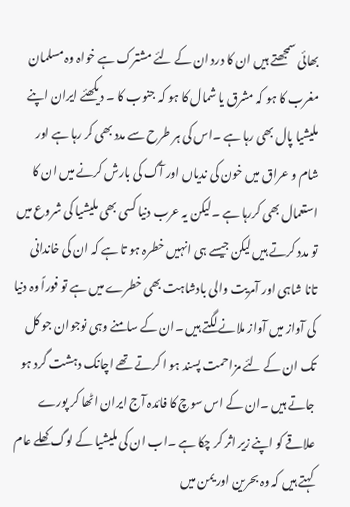بھائی سمجھتے ہیں ان کا درد ان کے لئے مشترک ہے خواہ وہ مسلمان مغرب کا ہو کہ مشرق یا شمال کا ہو کہ جنوب کا ۔ دیکھئے ایران اپنے ملیشیا پال بھی رہا ہے ۔اس کی ہر طرح سے مدد بھی کر رہا ہے اور شام و عراق میں خون کی ندیاں اور آگ کی بارش کرنے میں ان کا استعمال بھی کررہا ہے ۔لیکن یہ عرب دنیا کسی بھی ملیشیا کی شروع میں تو مدد کرتے ہیں لیکن جیسے ہی انہیں خطرہ ہو تا ہے کہ ان کی خاندانی تانا شاہی اور آمریت والی بادشاہت بھی خطرے میں ہے تو فوراً وہ دنیا کی آواز میں آواز ملانے لگتے ہیں ۔ان کے سامنے وہی نوجوان جو کل تک ان کے لئے مزاحمت پسند ہو ا کرتے تھے اچانک دہشت گرد ہو جاتے ہیں ۔ان کے اس سوچ کا فائدہ آج ایران اٹھا کر پورے علاقے کو اپنے زیر اثر کر چکا ہے ۔اب ان کی ملیشیا کے لوگ کھلے عام کہتے ہیں کہ وہ بحرین اور یمن میں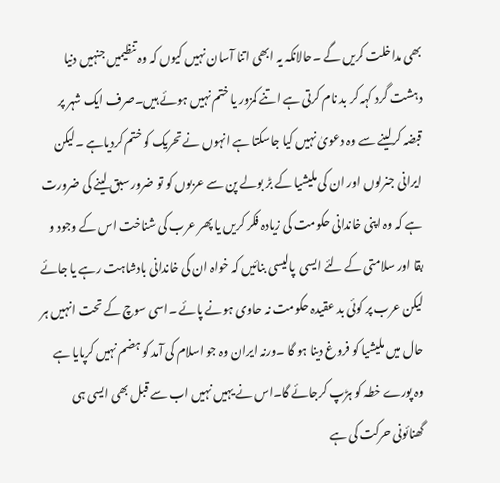بھی مداخلت کریں گے ۔حالانکہ یہ ابھی اتنا آسان نہیں کیوں کہ وہ تنظیمیں جنہیں دنیا دہشت گرد کہہ کر بد نام کرتی ہے اتنے کمزور یا ختم نہیں ہوئے ہیں۔صرف ایک شہر پر قبضہ کرلینے سے وہ دعویٰ نہیں کیا جاسکتا ہے انہوں نے تحریک کو ختم کردیاہے ۔لیکن ایرانی جنرلوں اور ان کی ملیشیا کے بڑ بولے پن سے عربوں کو تو ضرور سبق لینے کی ضرورت ہے کہ وہ اپنی خاندانی حکومت کی زیادہ فکر کریں یا پھر عرب کی شناخت اس کے وجود و بقا اور سلامتی کے لئے ایسی  پالیسی بنائیں کہ خواہ ان کی خاندانی بادشاہت رہے یا جائے لیکن عرب پر کوئی بد عقیدہ حکومت نہ حاوی ہونے پائے ۔اسی سوچ کے تحت انہیں ہر حال میں ملیشیا کو فروغ دینا ہو گا ۔ورنہ ایران وہ جو اسلام کی آمد کو ہضم نہیں کرپایا ہے وہ پورے خطہ کو ہڑپ کرجائے گا۔اس نے یہیں نہیں اب سے قبل بھی ایسی ہی گھنائونی حرکت کی ہے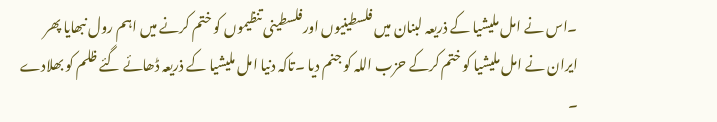۔اس نے امل ملیشیا کے ذریعہ لبنان میں فلسطینیوں اورفلسطینی تنظیموں کو ختم کرنے میں اہم رول نبھایا پھر ایران نے امل ملیشیا کو ختم کرکے حزب اللہ کو جنم دیا ۔تاکہ دنیا امل ملیشیا کے ذریعہ ڈھائے گئے ظلم کو بھلادے ۔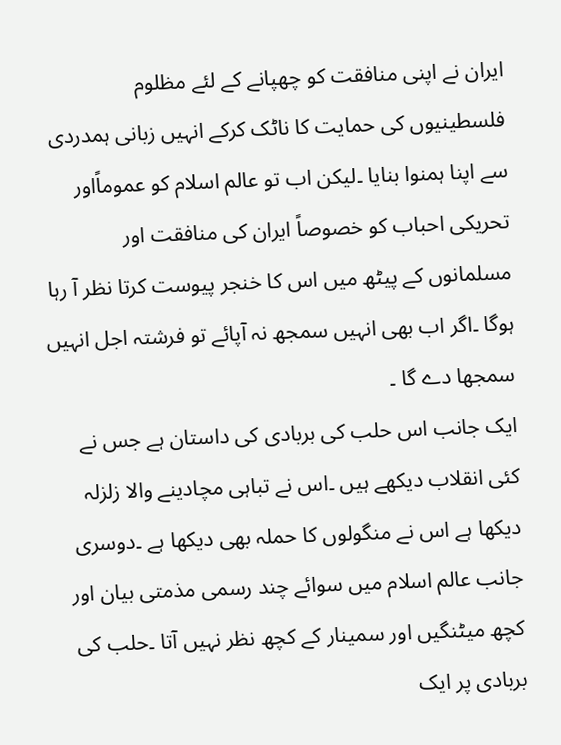ایران نے اپنی منافقت کو چھپانے کے لئے مظلوم فلسطینیوں کی حمایت کا ناٹک کرکے انہیں زبانی ہمدردی سے اپنا ہمنوا بنایا ۔لیکن اب تو عالم اسلام کو عموماًاور تحریکی احباب کو خصوصاً ایران کی منافقت اور مسلمانوں کے پیٹھ میں اس کا خنجر پیوست کرتا نظر آ رہا ہوگا ۔اگر اب بھی انہیں سمجھ نہ آپائے تو فرشتہ اجل انہیں سمجھا دے گا ۔
ایک جانب اس حلب کی بربادی کی داستان ہے جس نے کئی انقلاب دیکھے ہیں ۔اس نے تباہی مچادینے والا زلزلہ دیکھا ہے اس نے منگولوں کا حملہ بھی دیکھا ہے ۔دوسری جانب عالم اسلام میں سوائے چند رسمی مذمتی بیان اور کچھ میٹنگیں اور سمینار کے کچھ نظر نہیں آتا ۔حلب کی بربادی پر ایک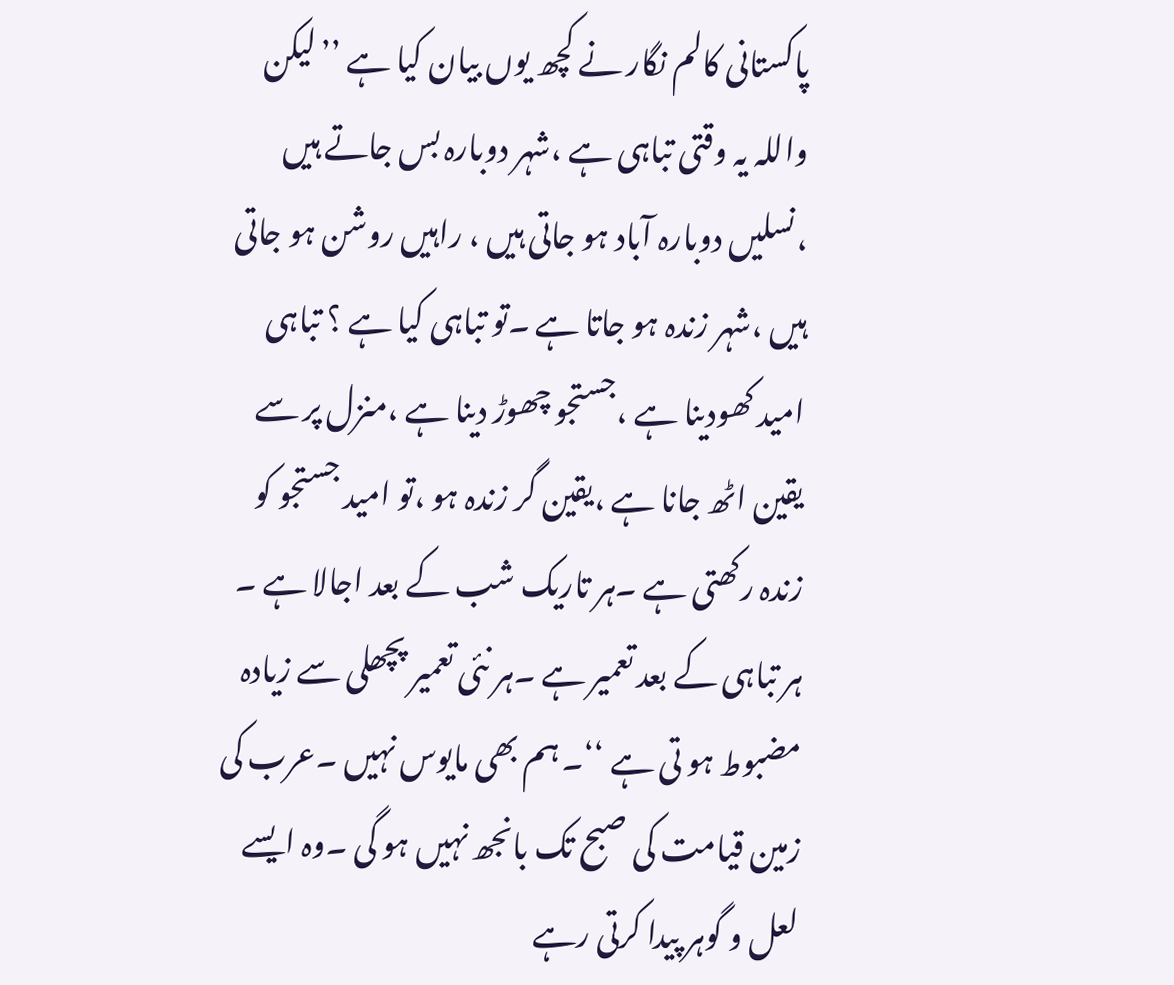پاکستانی کالم نگار نے کچھ یوں بیان کیا ہے ’’لیکن واللہ یہ وقتی تباہی ہے ،شہر دوبارہ بس جاتے ہیں ،نسلیں دوبارہ آباد ہو جاتی ہیں ، راہیں روشن ہو جاتی ہیں ،شہر زندہ ہو جاتا ہے ۔تو تباہی کیا ہے ؟ تباہی امید کھودینا ہے ،جستجو چھوڑ دینا ہے ،منزل پر سے یقین اٹھ جانا ہے ،یقین گر زندہ ہو ،تو امید جستجو کو زندہ رکھتی ہے ۔ہر تاریک شب کے بعد اجالا ہے ۔ ہر تباہی کے بعد تعمیر ہے ۔ہر نئی تعمیر پچھلی سے زیادہ مضبوط ہو تی ہے ‘‘۔ ہم بھی مایوس نہیں ۔عرب کی زمین قیامت کی صبح تک بانجھ نہیں ہو گی ۔وہ ایسے لعل و گوہر پیدا کرتی رہے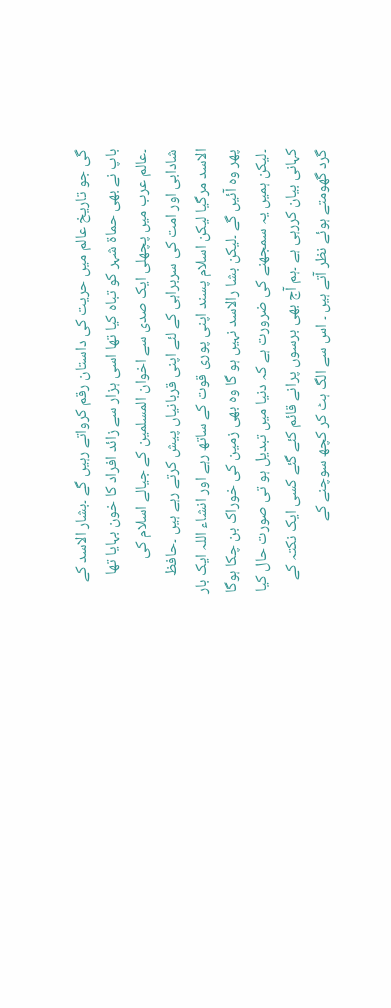گی جو تاریخ عالم میں حریت کی داستان رقم کرواتے رہیں گے ۔بشار الاسد کے باپ نے بھی حماۃ شہر کو تباہ کیا تھا اسی ہزار سے زائد افراد کا خون بہایا تھا ۔عالم عرب میں پچھلی ایک صدی سے اخوان المسلمین کے جیالے اسلام کی شادابی اور امت کی سربراہی کے لئے اپنی قربانیاں پیش کرتے رہے ہیں ۔حافظ الاسد مرگیا لیکن اسلام پسند اپنی پوری قوت کے ساتھ رہے اور انشاء اللہ ایک بار پھر وہ آئیں گے ۔لیکن بشا رالاسد نہیں ہو گا وہ بھی زمین کی خوراک بن چکا ہوگا ۔لیکن ہمیں یہ سمجھنے کی ضرورت ہے کہ دنیا میں تبدیل ہو تی صورت حال کیا کہانی بیان کررہی ہے ۔ہم آج بھی برسوں پرانے قائم کئے گئے کسی ایک نکتہ کے گرد گھومتے ہوئے نظر آتے ہیں ۔ اس سے الگ ہٹ کر کچھ سوچنے کے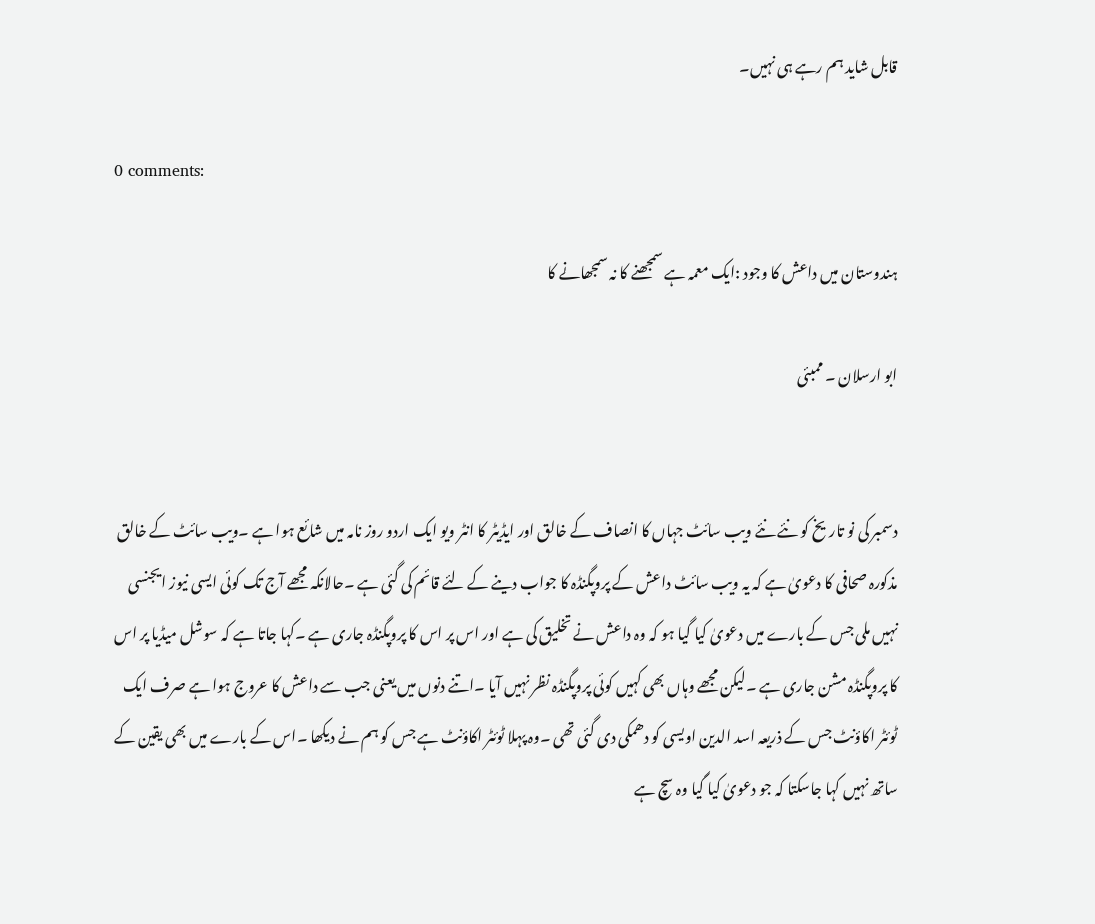قابل شاید ہم رہے ہی نہیں۔

0 comments:

ہندوستان میں داعش کا وجود :ایک معمہ ہے سمجھنے کا نہ سمجھانے کا

ابو ارسلان ۔ ممبئی


دسمبر کی نو تاریخ کو نئے نئے ویب سائٹ جہاں کا انصاف کے خالق اور ایڈیٹر کا انٹر ویو ایک اردو روز نامہ میں شائع ہوا ہے ۔ویب سائٹ کے خالق مذکورہ صحافی کا دعویٰ ہے کہ یہ ویب سائٹ داعش کے پروپگنڈہ کا جواب دینے کے لئے قائم کی گئی ہے ۔حالانکہ مجھے آج تک کوئی ایسی نیوز ایجنسی نہیں ملی جس کے بارے میں دعویٰ کیا گیا ہو کہ وہ داعش نے تخلیق کی ہے اور اس پر اس کا پروپگنڈہ جاری ہے ۔کہا جاتا ہے کہ سوشل میڈیا پر اس کا پروپگنڈہ مشن جاری ہے ۔لیکن مجھے وہاں بھی کہیں کوئی پروپگنڈہ نظر نہیں آیا ۔اتنے دنوں میں یعنی جب سے داعش کا عروج ہوا ہے صرف ایک ٹوئٹر اکاؤنٹ جس کے ذریعہ اسد الدین اویسی کو دھمکی دی گئی تھی ۔وہ پہلا ٹوئٹر اکاؤنٹ ہے جس کو ہم نے دیکھا ۔اس کے بارے میں بھی یقین کے ساتھ نہیں کہا جاسکتا کہ جو دعویٰ کیا گیا وہ سچ ہے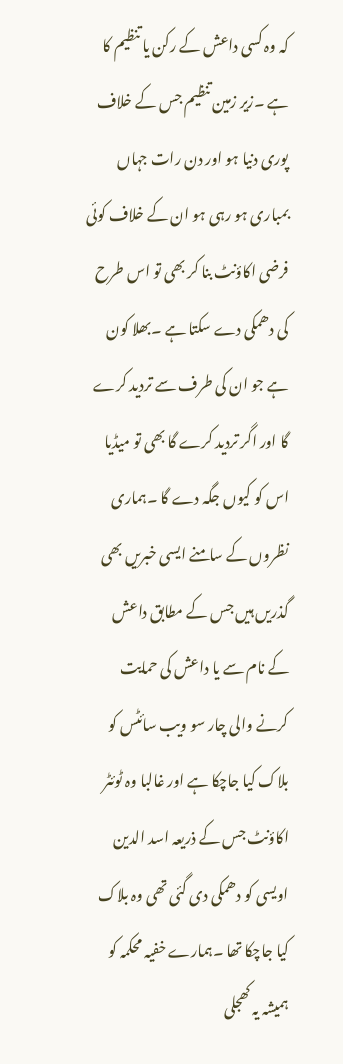کہ وہ کسی داعش کے رکن یا تنظیم کا ہے ۔زیر زمین تنظیم جس کے خلاف پوری دنیا ہو اور دن رات جہاں بمباری ہو رہی ہو ان کے خلاف کوئی فرضی اکاؤنٹ بنا کر بھی تو اس طرح کی دھمکی دے سکتا ہے ۔بھلا کون ہے جو ان کی طرف سے تردید کرے گا اور اگر تردید کرے گا بھی تو میڈیا اس کو کیوں جگہ دے گا ۔ہماری نظروں کے سامنے ایسی خبریں بھی گذریں ہیں جس کے مطابق داعش کے نام سے یا داعش کی حمایت کرنے والی چار سو ویب سائٹس کو بلاک کیا جاچکا ہے اور غالبا وہ ٹوئٹر اکاؤنٹ جس کے ذریعہ اسد الدین اویسی کو دھمکی دی گئی تھی وہ بلاک کیا جاچکا تھا ۔ہمارے خفیہ محکمہ کو ہمیشہ یہ کھجلی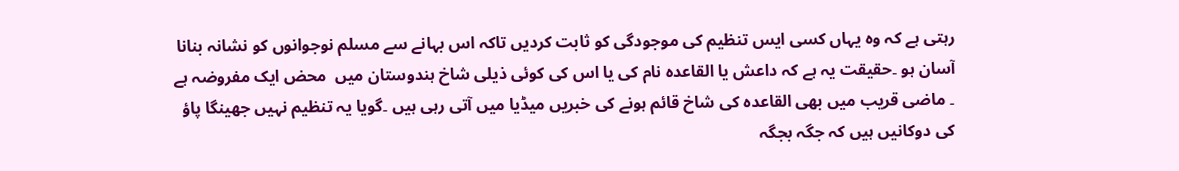رہتی ہے کہ وہ یہاں کسی ایس تنظیم کی موجودگی کو ثابت کردیں تاکہ اس بہانے سے مسلم نوجوانوں کو نشانہ بنانا آسان ہو ۔حقیقت یہ ہے کہ داعش یا القاعدہ نام کی یا اس کی کوئی ذیلی شاخ ہندوستان میں  محض ایک مفروضہ ہے ۔ ماضی قریب میں بھی القاعدہ کی شاخ قائم ہونے کی خبریں میڈیا میں آتی رہی ہیں ۔گویا یہ تنظیم نہیں جھینگا پاؤ کی دوکانیں ہیں کہ جگہ بجگہ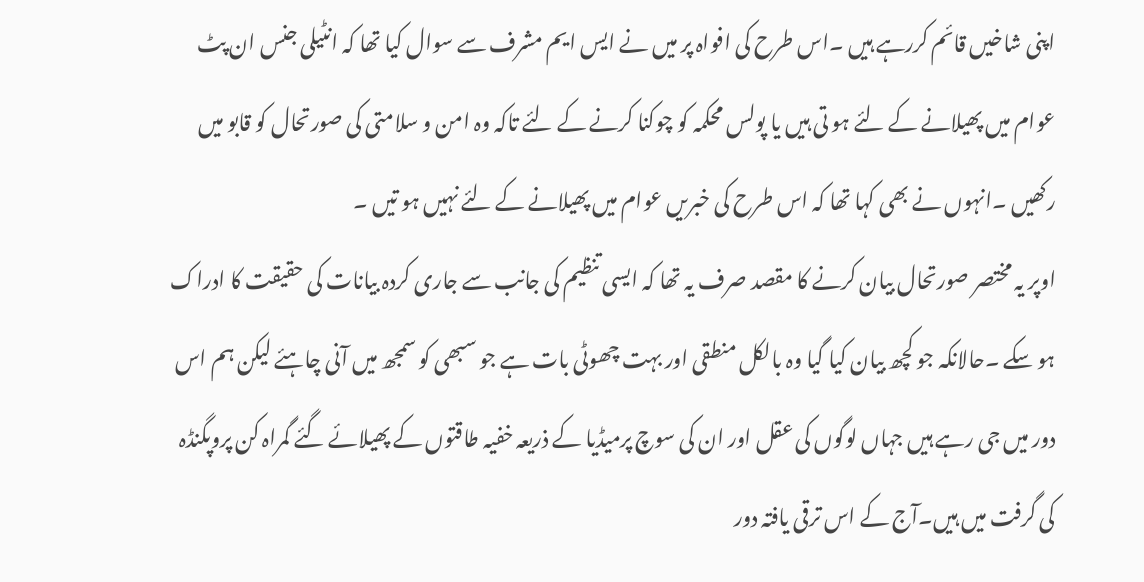اپنی شاخیں قائم کررہے ہیں ۔اس طرح کی افواہ پر میں نے ایس ایم مشرف سے سوال کیا تھا کہ انٹیلی جنس ان پٹ عوام میں پھیلانے کے لئے ہو تی ہیں یا پولس محکمہ کو چوکنا کرنے کے لئے تاکہ وہ امن و سلامتی کی صورتحال کو قابو میں رکھیں ۔انہوں نے بھی کہا تھا کہ اس طرح کی خبریں عوام میں پھیلانے کے لئے نہیں ہو تیں ۔
اوپر یہ مختصر صورتحال بیان کرنے کا مقصد صرف یہ تھا کہ ایسی تنظیم کی جانب سے جاری کردہ بیانات کی حقیقت کا ادراک ہو سکے ۔حالانکہ جو کچھ بیان کیا گیا وہ بالکل منطقی اور بہت چھوٹی بات ہے جو سبھی کو سمجھ میں آنی چاہئے لیکن ہم اس دور میں جی رہے ہیں جہاں لوگوں کی عقل اور ان کی سوچ پرمیڈیا کے ذریعہ خفیہ طاقتوں کے پھیلائے گئے گمراہ کن پروپگنڈہ کی گرفت میں ہیں۔آج کے اس ترقی یافتہ دور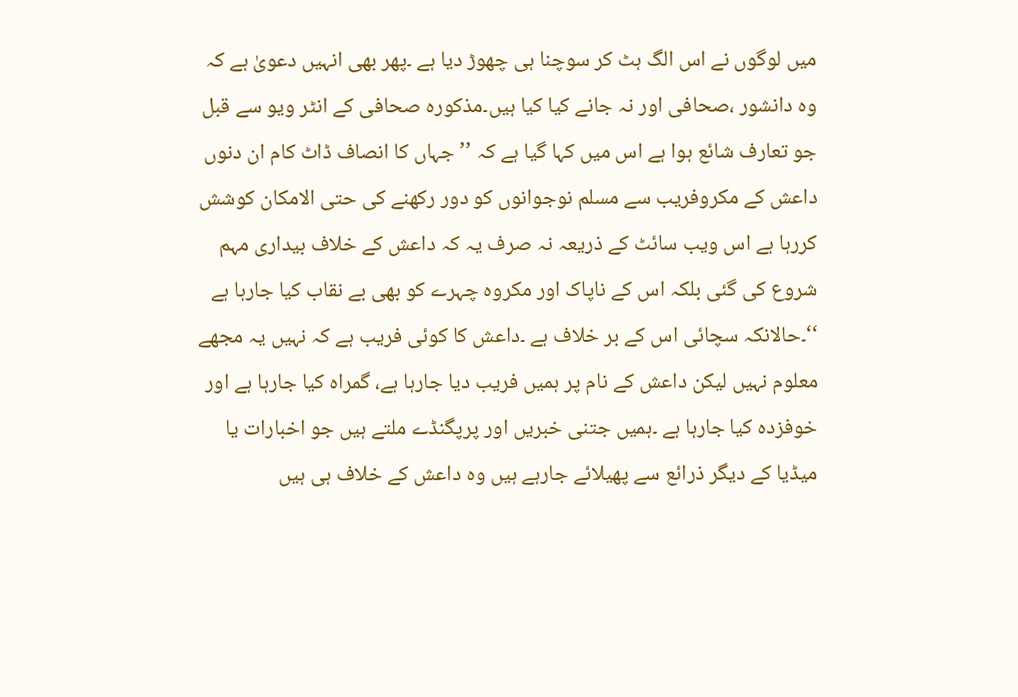میں لوگوں نے اس الگ ہٹ کر سوچنا ہی چھوڑ دیا ہے ۔پھر بھی انہیں دعویٰ ہے کہ وہ دانشور ،صحافی اور نہ جانے کیا کیا ہیں۔مذکورہ صحافی کے انٹر ویو سے قبل جو تعارف شائع ہوا ہے اس میں کہا گیا ہے کہ ’’جہاں کا انصاف ڈاٹ کام ان دنوں داعش کے مکروفریب سے مسلم نوجوانوں کو دور رکھنے کی حتی الامکان کوشش کررہا ہے اس ویب سائٹ کے ذریعہ نہ صرف یہ کہ داعش کے خلاف بیداری مہم شروع کی گئی بلکہ اس کے ناپاک اور مکروہ چہرے کو بھی بے نقاب کیا جارہا ہے ‘‘۔حالانکہ سچائی اس کے بر خلاف ہے ۔داعش کا کوئی فریب ہے کہ نہیں یہ مجھے معلوم نہیں لیکن داعش کے نام پر ہمیں فریب دیا جارہا ہے، گمراہ کیا جارہا ہے اور خوفزدہ کیا جارہا ہے ۔ہمیں جتنی خبریں اور پرپگنڈے ملتے ہیں جو اخبارات یا میڈیا کے دیگر ذرائع سے پھیلائے جارہے ہیں وہ داعش کے خلاف ہی ہیں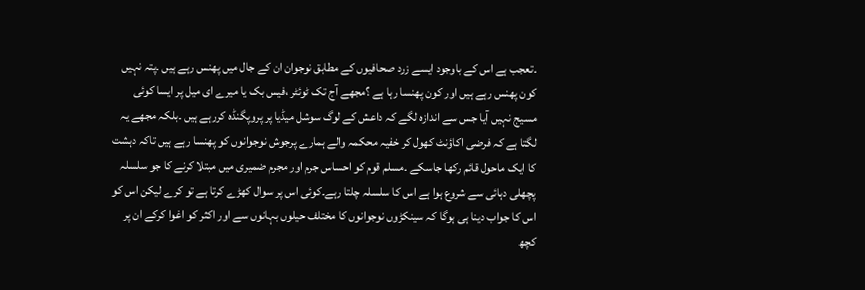۔تعجب ہے اس کے باوجود ایسے زرد صحافیوں کے مطابق نوجوان ان کے جال میں پھنس رہے ہیں ۔پتہ نہیں کون پھنس رہے ہیں اور کون پھنسا رہا ہے ؟مجھے آج تک ٹوئٹر ،فیس بک یا میرے ای میل پر ایسا کوئی مسیج نہیں آیا جس سے اندازہ لگے کہ داعش کے لوگ سوشل میڈیا پر پروپگنڈہ کررہے ہیں ۔بلکہ مجھے یہ لگتا ہے کہ فرضی اکاؤنٹ کھول کر خفیہ محکمہ والے ہمارے پرجوش نوجوانوں کو پھنسا رہے ہیں تاکہ دہشت کا ایک ماحول قائم رکھا جاسکے ۔مسلم قوم کو احساس جرم اور مجرم ضمیری میں مبتلا کرنے کا جو سلسلہ پچھلی دہائی سے شروع ہوا ہے اس کا سلسلہ چلتا رہے۔کوئی اس پر سوال کھڑے کرتا ہے تو کرے لیکن اس کو اس کا جواب دینا ہی ہوگا کہ سینکڑوں نوجوانوں کا مختلف حیلوں بہانوں سے اور اکثر کو اغوا کرکے ان پر کچھ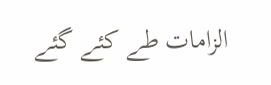الزامات طے کئے گئے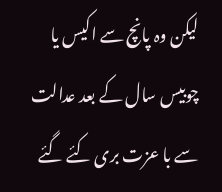لیکن وہ پانچ سے اکیس یا چوبیس سال کے بعد عدالت سے با عزت بری کئے گئے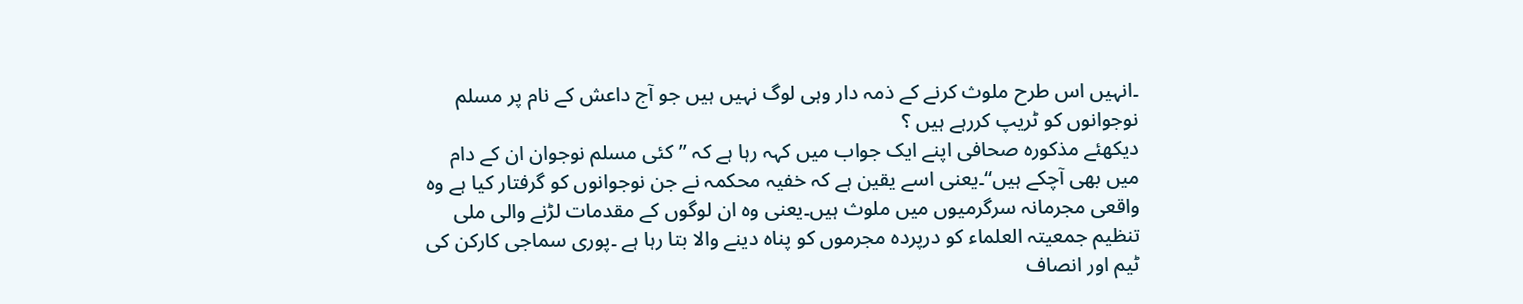۔انہیں اس طرح ملوث کرنے کے ذمہ دار وہی لوگ نہیں ہیں جو آج داعش کے نام پر مسلم نوجوانوں کو ٹریپ کررہے ہیں ؟
دیکھئے مذکورہ صحافی اپنے ایک جواب میں کہہ رہا ہے کہ ’’کئی مسلم نوجوان ان کے دام میں بھی آچکے ہیں‘‘۔یعنی اسے یقین ہے کہ خفیہ محکمہ نے جن نوجوانوں کو گرفتار کیا ہے وہ واقعی مجرمانہ سرگرمیوں میں ملوث ہیں۔یعنی وہ ان لوگوں کے مقدمات لڑنے والی ملی تنظیم جمعیتہ العلماء کو درپردہ مجرموں کو پناہ دینے والا بتا رہا ہے ۔پوری سماجی کارکن کی ٹیم اور انصاف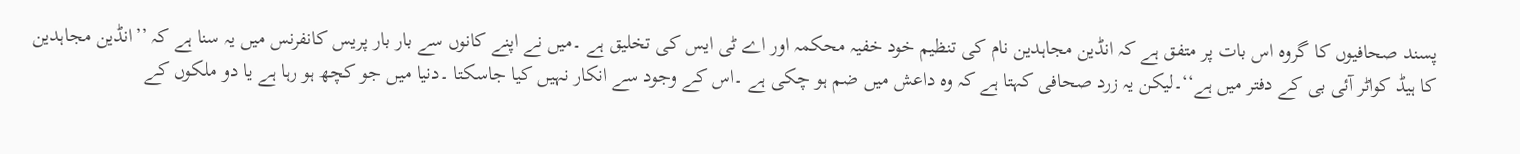پسند صحافیوں کا گروہ اس بات پر متفق ہے کہ انڈین مجاہدین نام کی تنظیم خود خفیہ محکمہ اور اے ٹی ایس کی تخلیق ہے ۔میں نے اپنے کانوں سے بار بار پریس کانفرنس میں یہ سنا ہے کہ ’’انڈین مجاہدین کا ہیڈ کواٹر آئی بی کے دفتر میں ہے‘‘۔لیکن یہ زرد صحافی کہتا ہے کہ وہ داعش میں ضم ہو چکی ہے ۔اس کے وجود سے انکار نہیں کیا جاسکتا ۔دنیا میں جو کچھ ہو رہا ہے یا دو ملکوں کے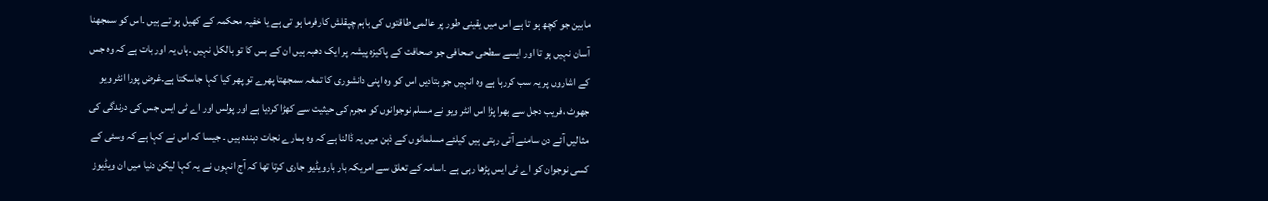مابین جو کچھ ہو تا ہے اس میں یقینی طور پر عالمی طاقتوں کی باہم چپقلش کارفرما ہو تی ہے یا خفیہ محکمہ کے کھیل ہو تے ہیں ۔اس کو سمجھنا آسان نہیں ہو تا اور ایسے سطحی صحافی جو صحافت کے پاکیزہ پیشہ پر ایک دھبہ ہیں ان کے بس کا تو بالکل نہیں ۔ہاں یہ اور بات ہے کہ وہ جس کے اشاروں پر یہ سب کررہا ہے وہ انہیں جو بتادیں اس کو وہ اپنی دانشوری کا تمغہ سمجھتا پھرے تو پھر کیا کہا جاسکتا ہے۔غرض پورا انٹر ویو جھوٹ ،فریب دجل سے بھرا پڑا اس انٹر ویو نے مسلم نوجوانوں کو مجرم کی حیثیت سے کھڑا کردیا ہے اور پولس اور اے ٹی ایس جس کی درندگی کی مثالیں آئے دن سامنے آتی رہتی ہیں کیلئے مسلمانوں کے ذہن میں یہ ڈالنا ہے کہ وہ ہمارے نجات دہندہ ہیں ۔ جیسا کہ اس نے کہا ہے کہ وسئی کے کسی نوجوان کو اے ٹی ایس پڑھا رہی ہے ۔اسامہ کے تعلق سے امریکہ بار بارویڈیو جاری کرتا تھا کہ آج انہوں نے یہ کہا لیکن دنیا میں ان ویڈیوز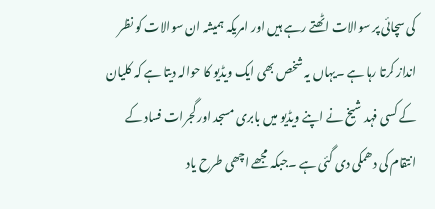کی سچائی پر سوالات اٹھتے رہے ہیں اور امریکہ ہمیشہ ان سوالات کو نظر انداز کرتا رہا ہے ۔یہاں یہ شخص بھی ایک ویڈیو کا حوالہ دیتا ہے کہ کلیان کے کسی فہد شیخ نے اپنے ویڈیو میں بابری مسجد اور گجرات فساد کے انتقام کی دھمکی دی گئی ہے ۔جبکہ مجھے اچھی طرح یاد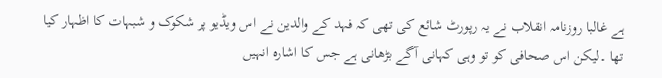ہے غالبا روزنامہ انقلاب نے یہ رپورٹ شائع کی تھی کہ فہد کے والدین نے اس ویڈیو پر شکوک و شبہات کا اظہار کیا تھا ۔لیکن اس صحافی کو تو وہی کہانی آگے بڑھانی ہے جس کا اشارہ انہیں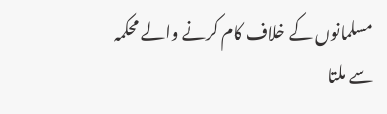مسلمانوں کے خلاف کام کرنے والے محکمہ سے ملتا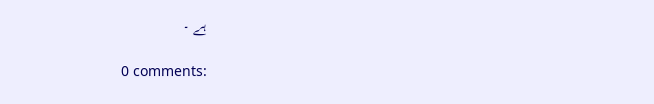ہے ۔

0 comments: